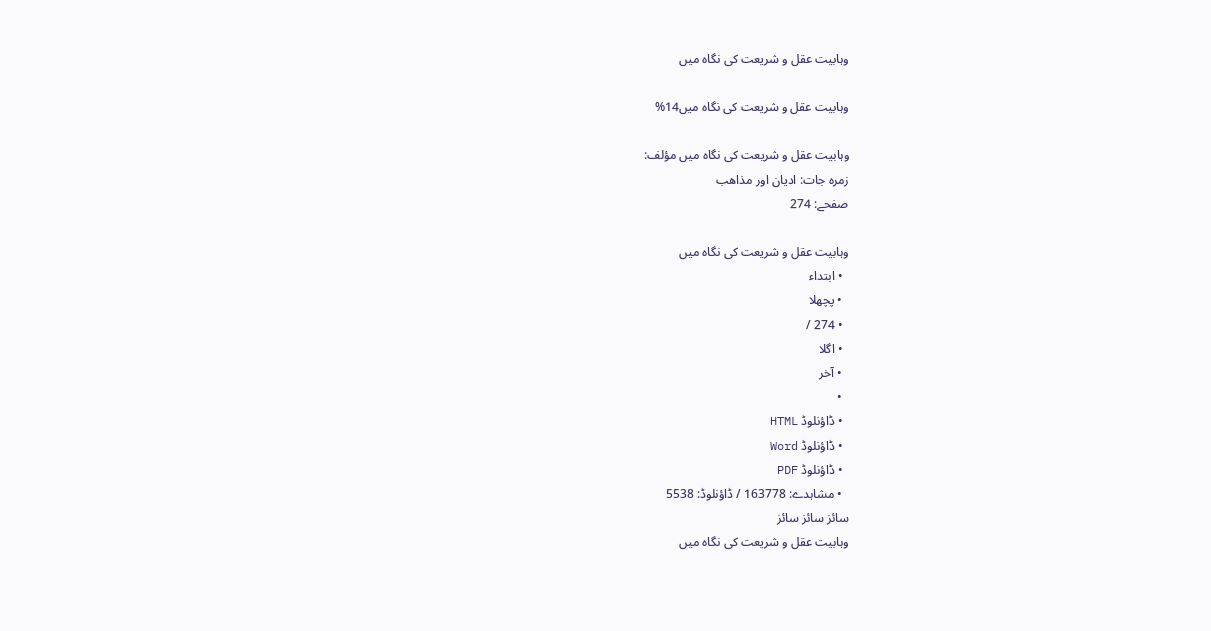وہابیت عقل و شریعت کی نگاہ میں

وہابیت عقل و شریعت کی نگاہ میں14%

وہابیت عقل و شریعت کی نگاہ میں مؤلف:
زمرہ جات: ادیان اور مذاھب
صفحے: 274

وہابیت عقل و شریعت کی نگاہ میں
  • ابتداء
  • پچھلا
  • 274 /
  • اگلا
  • آخر
  •
  • ڈاؤنلوڈ HTML
  • ڈاؤنلوڈ Word
  • ڈاؤنلوڈ PDF
  • مشاہدے: 163778 / ڈاؤنلوڈ: 5538
سائز سائز سائز
وہابیت عقل و شریعت کی نگاہ میں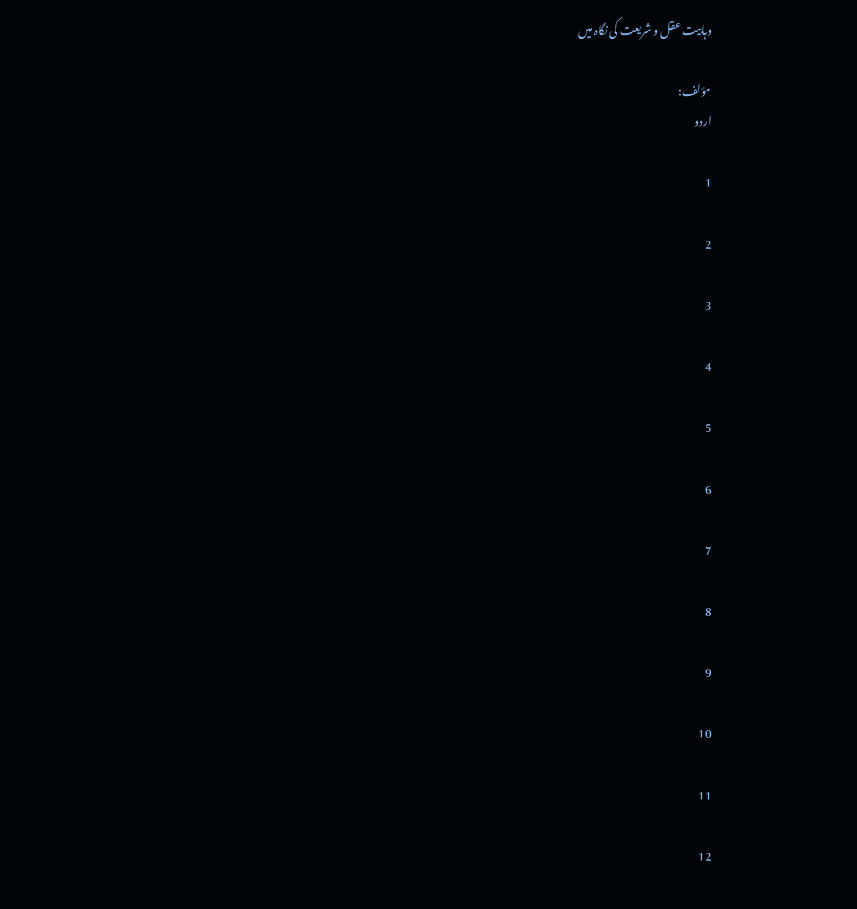وہابیت عقل و شریعت کی نگاہ میں

مؤلف:
اردو

1

2

3

4

5

6

7

8

9

10

11

12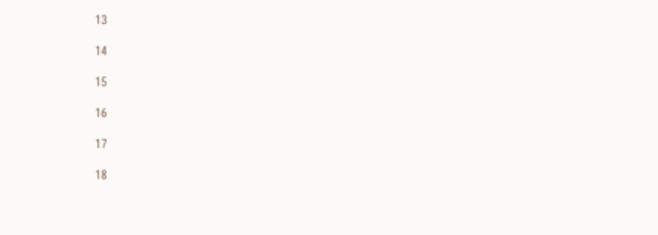13

14

15

16

17

18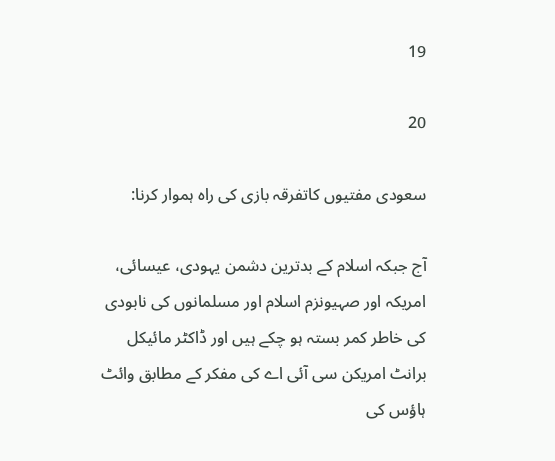19

20

سعودی مفتیوں کاتفرقہ بازی کی راہ ہموار کرنا:

آج جبکہ اسلام کے بدترین دشمن یہودی، عیسائی، امریکہ اور صہیونزم اسلام اور مسلمانوں کی نابودی کی خاطر کمر بستہ ہو چکے ہیں اور ڈاکٹر مائیکل برانٹ امریکن سی آئی اے کی مفکر کے مطابق وائٹ ہاؤس کی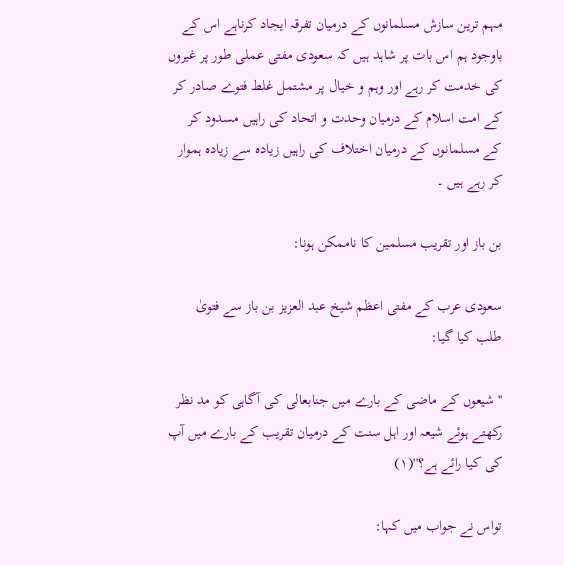مہم ترین سازش مسلمانوں کے درمیان تفرقہ ایجاد کرناہے اس کے باوجود ہم اس بات پر شاہد ہیں کہ سعودی مفتی عملی طور پر غیروں کی خدمت کر رہے اور وہم و خیال پر مشتمل غلط فتوے صادر کر کے امت اسلام کے درمیان وحدت و اتحاد کی راہیں مسدود کر کے مسلمانوں کے درمیان اختلاف کی راہیں زیادہ سے زیادہ ہموار کر رہے ہیں ۔

بن باز اور تقریب مسلمین کا ناممکن ہونا:

سعودی عرب کے مفتی اعظم شیخ عبد العزیز بن باز سے فتویٰ طلب کیا گیا:

'' شیعوں کے ماضی کے بارے میں جنابعالی کی آگاہی کو مد نظر رکھتے ہوئے شیعہ اور اہل سنت کے درمیان تقریب کے بارے میں آپ کی کیا رائے ہے؟''(۱)

تواس نے جواب میں کہا: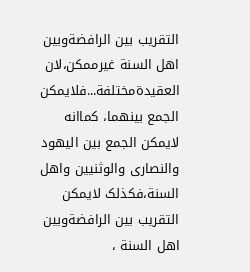التقریب بین الرافضةوبین اهل السنة غیرممکن،لان العقیدةمختلفة...فلایمکن الجمع بینهما، کماانه لایمکن الجمع بین الیهود والنصاری والوثنیین واهل السنة،فکذلک لایمکن التقریب بین الرافضةوبین اهل السنة ،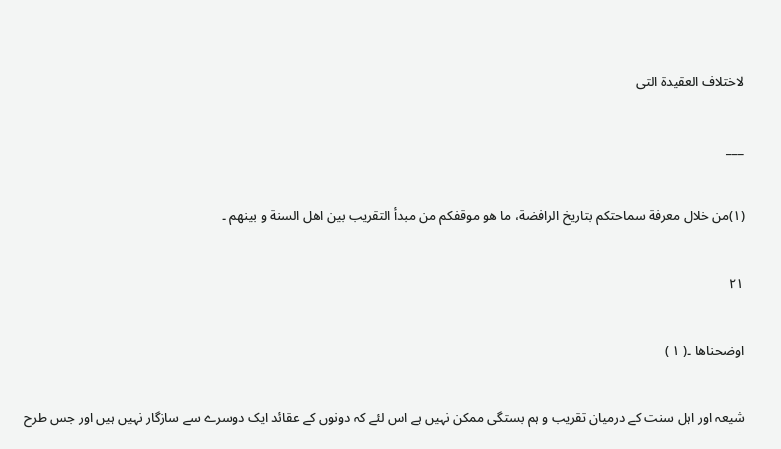لاختلاف العقیدة التی

___

(۱)من خلال معرفة سماحتکم بتاریخ الرافضة، ما هو موقفکم من مبدأ التقریب بین اهل السنة و بینهم ۔

۲۱

اوضحناها ۔( ۱ )

شیعہ اور اہل سنت کے درمیان تقریب و ہم بستگی ممکن نہیں ہے اس لئے کہ دونوں کے عقائد ایک دوسرے سے سازگار نہیں ہیں اور جس طرح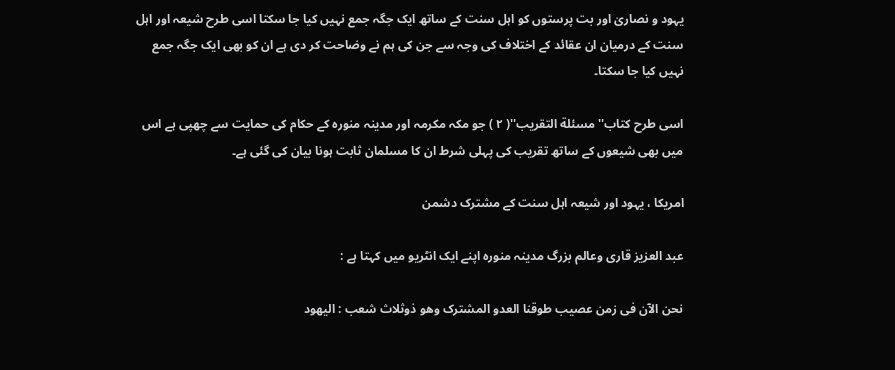یہود و نصاریٰ اور بت پرستوں کو اہل سنت کے ساتھ ایک جگہ جمع نہیں کیا جا سکتا اسی طرح شیعہ اور اہل سنت کے درمیان ان عقائد کے اختلاف کی وجہ سے جن کی ہم نے وضاحت کر دی ہے ان کو بھی ایک جگہ جمع نہیں کیا جا سکتا۔

اسی طرح کتاب'' مسئلة التقریب''( ۲ ) جو مکہ مکرمہ اور مدینہ منورہ کے حکام کی حمایت سے چھپی ہے اس میں بھی شیعوں کے ساتھ تقریب کی پہلی شرط ان کا مسلمان ثابت ہونا بیان کی گئی ہے۔

امریکا ، یہود اور شیعہ اہل سنت کے مشترک دشمن

عبد العزیز قاری وعالم بزرگ مدینہ منورہ اپنے ایک انٹریو میں کہتا ہے :

نحن الآن فی زمن عصیب طوقنا العدو المشترک وهو ذوثلاث شعب : الیهود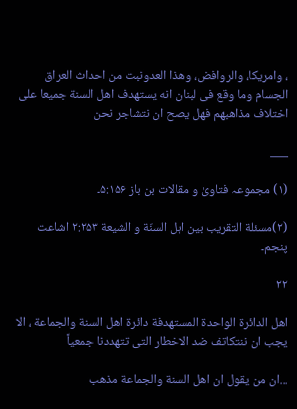، وامریکا، والروافض، وهذا العدونبت من احداث العراق الجسام وما وقع فی لبنان انه یستهدف اهل السنة جمیعا علی اختلاف مذاهبهم فهل یصح ان نتشاجر نحن

___

(۱) مجموعہ فتاویٰ و مقالات بن باز ۵:۱۵۶۔

(۲)مسئلة التقریب بین اہل السنّة و الشیعة ۲:۲۵۳ اشاعت پنجم۔

۲۲

اهل الدائرة الواحدة المستهدفة دائرة اهل السنة والجماعة ، الا یجب ان ننتکاتف ضد الاخطار التی تتهددنا جمعیاً

...ان من یقول ان اهل السنة والجماعة مذهب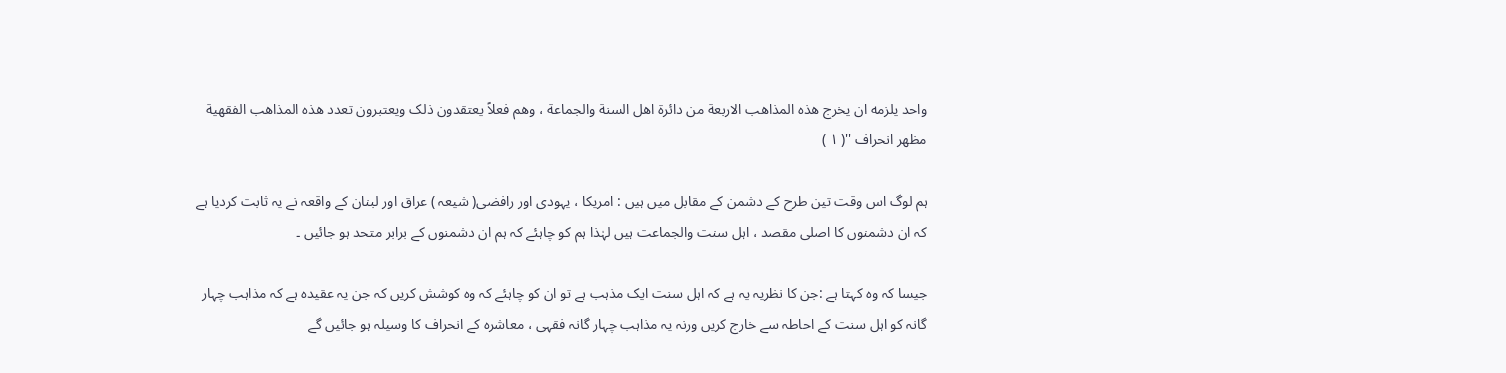واحد یلزمه ان یخرج هذه المذاهب الاربعة من دائرة اهل السنة والجماعة ، وهم فعلاً یعتقدون ذلک ویعتبرون تعدد هذه المذاهب الفقهیة مظهر انحراف ''( ۱ )

ہم لوگ اس وقت تین طرح کے دشمن کے مقابل میں ہیں : امریکا ، یہودی اور رافضی( شیعہ ) عراق اور لبنان کے واقعہ نے یہ ثابت کردیا ہے کہ ان دشمنوں کا اصلی مقصد ، اہل سنت والجماعت ہیں لہٰذا ہم کو چاہئے کہ ہم ان دشمنوں کے برابر متحد ہو جائیں ۔

جیسا کہ وہ کہتا ہے :جن کا نظریہ یہ ہے کہ اہل سنت ایک مذہب ہے تو ان کو چاہئے کہ وہ کوشش کریں کہ جن یہ عقیدہ ہے کہ مذاہب چہار گانہ کو اہل سنت کے احاطہ سے خارج کریں ورنہ یہ مذاہب چہار گانہ فقہی ، معاشرہ کے انحراف کا وسیلہ ہو جائیں گے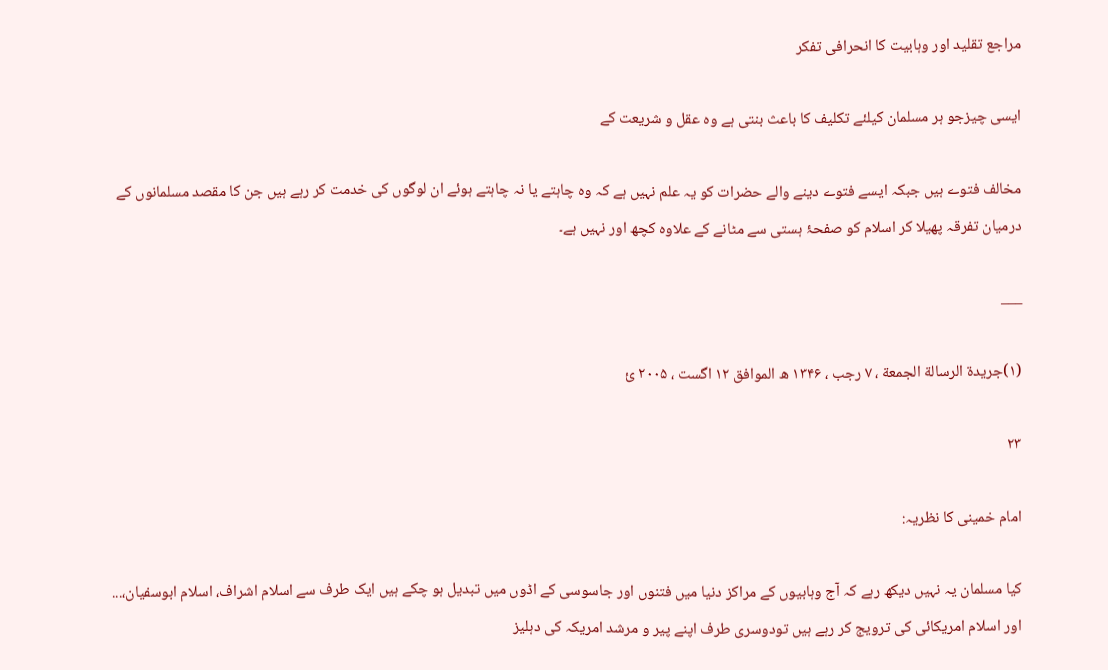مراجع تقلید اور وہابیت کا انحرافی تفکر

ایسی چیزجو ہر مسلمان کیلئے تکلیف کا باعث بنتی ہے وہ عقل و شریعت کے

مخالف فتوے ہیں جبکہ ایسے فتوے دینے والے حضرات کو یہ علم نہیں ہے کہ وہ چاہتے یا نہ چاہتے ہوئے ان لوگوں کی خدمت کر رہے ہیں جن کا مقصد مسلمانوں کے درمیان تفرقہ پھیلا کر اسلام کو صفحۂ ہستی سے مٹانے کے علاوہ کچھ اور نہیں ہے۔

___

(۱)جریدة الرسالة الجمعة ، ۷ رجب ، ۱۳۴۶ ھ الموافق ۱۲ اگست ، ۲۰۰۵ ئ

۲۳

امام خمینی کا نظریہ:

کیا مسلمان یہ نہیں دیکھ رہے کہ آج وہابیوں کے مراکز دنیا میں فتنوں اور جاسوسی کے اڈوں میں تبدیل ہو چکے ہیں ایک طرف سے اسلام اشراف، اسلام ابوسفیان،... اور اسلام امریکائی کی ترویج کر رہے ہیں تودوسری طرف اپنے پیر و مرشد امریکہ کی دہلیز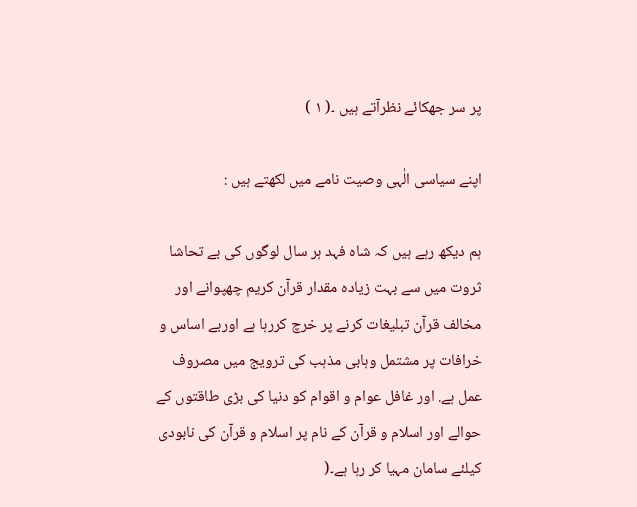پر سر جھکائے نظرآتے ہیں ۔( ۱ )

اپنے سیاسی الٰہی وصیت نامے میں لکھتے ہیں :

ہم دیکھ رہے ہیں کہ شاہ فہد ہر سال لوگوں کی بے تحاشا ثروت میں سے بہت زیادہ مقدار قرآن کریم چھپوانے اور مخالف قرآن تبلیغات کرنے پر خرچ کررہا ہے اوربے اساس و خرافات پر مشتمل وہابی مذہب کی ترویج میں مصروف عمل ہے. اور غافل عوام و اقوام کو دنیا کی بڑی طاقتوں کے حوالے اور اسلام و قرآن کے نام پر اسلام و قرآن کی نابودی کیلئے سامان مہیا کر رہا ہے۔(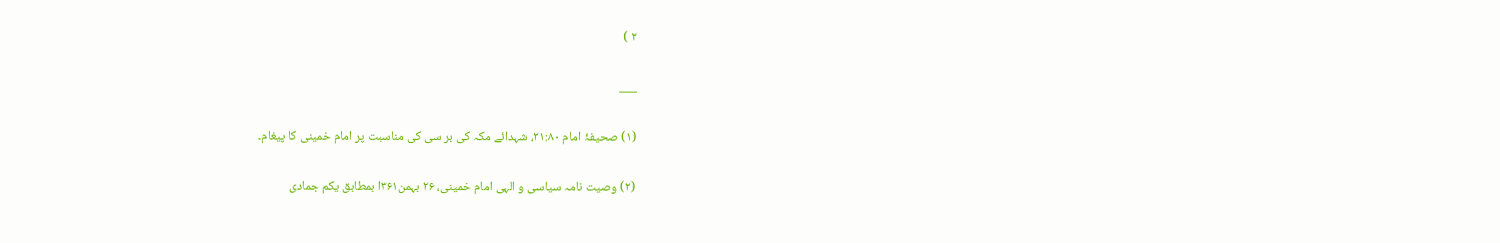۲ )

___

(۱) صحیفۂ امام ۲۱:۸۰، شہدائے مکہ کی بر سی کی مناسبت پر امام خمینی کا پیغام۔

(۲) وصیت نامہ سیاسی و الہی امام خمینی، ۲۶ بہمن۳۶۱ا بمطابق یکم جمادی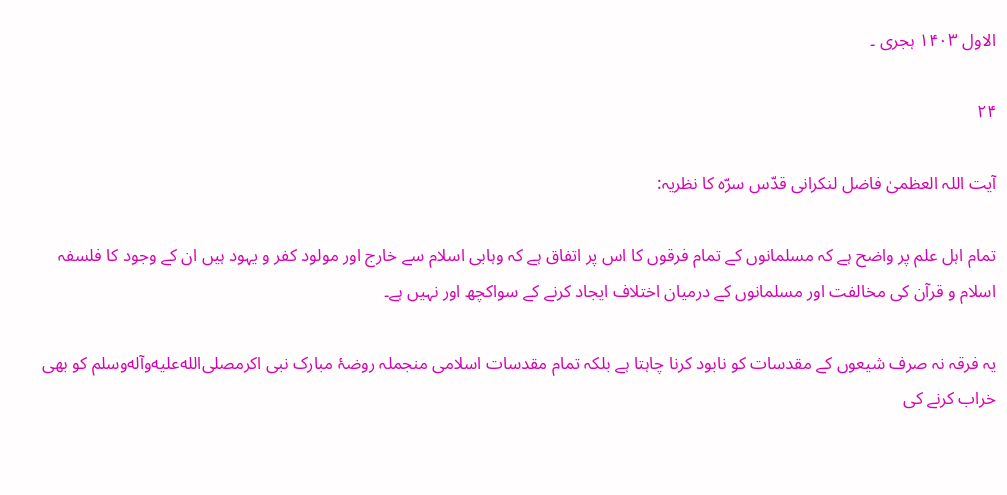الاول ۱۴۰۳ ہجری ۔

۲۴

آیت اللہ العظمیٰ فاضل لنکرانی قدّس سرّہ کا نظریہ:

تمام اہل علم پر واضح ہے کہ مسلمانوں کے تمام فرقوں کا اس پر اتفاق ہے کہ وہابی اسلام سے خارج اور مولود کفر و یہود ہیں ان کے وجود کا فلسفہ اسلام و قرآن کی مخالفت اور مسلمانوں کے درمیان اختلاف ایجاد کرنے کے سواکچھ اور نہیں ہے۔

یہ فرقہ نہ صرف شیعوں کے مقدسات کو نابود کرنا چاہتا ہے بلکہ تمام مقدسات اسلامی منجملہ روضۂ مبارک نبی اکرمصلى‌الله‌عليه‌وآله‌وسلم کو بھی خراب کرنے کی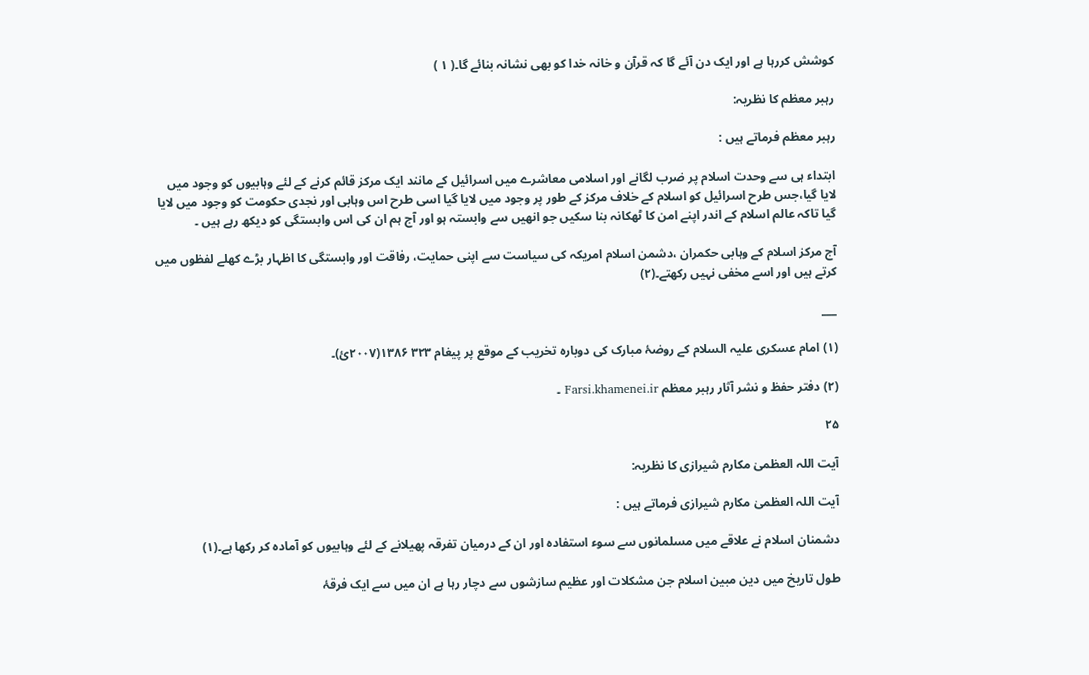کوشش کررہا ہے اور ایک دن آئے گا کہ قرآن و خانہ خدا کو بھی نشانہ بنائے گا۔( ۱ )

رہبر معظم کا نظریہ:

رہبر معظم فرماتے ہیں :

ابتداء ہی سے وحدت اسلام پر ضرب لگانے اور اسلامی معاشرے میں اسرائیل کے مانند ایک مرکز قائم کرنے کے لئے وہابیوں کو وجود میں لایا گیا،جس طرح اسرائیل کو اسلام کے خلاف مرکز کے طور پر وجود میں لایا گیا اسی طرح اس وہابی اور نجدی حکومت کو وجود میں لایا گیا تاکہ عالم اسلام کے اندر اپنے امن کا ٹھکانہ بنا سکیں جو انھیں سے وابستہ ہو اور آج ہم ان کی اس وابستگی کو دیکھ رہے ہیں ۔

آج مرکز اسلام کے وہابی حکمران ،دشمن اسلام امریکہ کی سیاست سے اپنی حمایت، رفاقت اور وابستگی کا اظہار بڑے کھلے لفظوں میں کرتے ہیں اور اسے مخفی نہیں رکھتے۔(۲)

___

(۱) امام عسکری علیہ السلام کے روضۂ مبارک کی دوبارہ تخریب کے موقع پر پیغام ۳۲۳ ۱۳۸۶(۲۰۰۷ئ)۔

(۲) دفتر حفظ و نشر آثار رہبر معظم Farsi.khamenei.ir ۔

۲۵

آیت اللہ العظمیٰ مکارم شیرازی کا نظریہ:

آیت اللہ العظمیٰ مکارم شیرازی فرماتے ہیں :

دشمنان اسلام نے علاقے میں مسلمانوں سے سوء استفادہ اور ان کے درمیان تفرقہ پھیلانے کے لئے وہابیوں کو آمادہ کر رکھا ہے۔(۱)

طول تاریخ میں دین مبین اسلام جن مشکلات اور عظیم سازشوں سے دچار رہا ہے ان میں سے ایک فرقۂ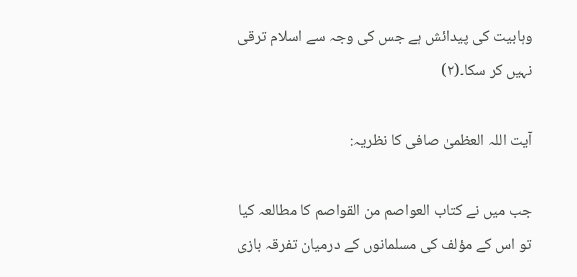وہابیت کی پیدائش ہے جس کی وجہ سے اسلام ترقی نہیں کر سکا۔(۲)

آیت اللہ العظمیٰ صافی کا نظریہ:

جب میں نے کتاب العواصم من القواصم کا مطالعہ کیا تو اس کے مؤلف کی مسلمانوں کے درمیان تفرقہ بازی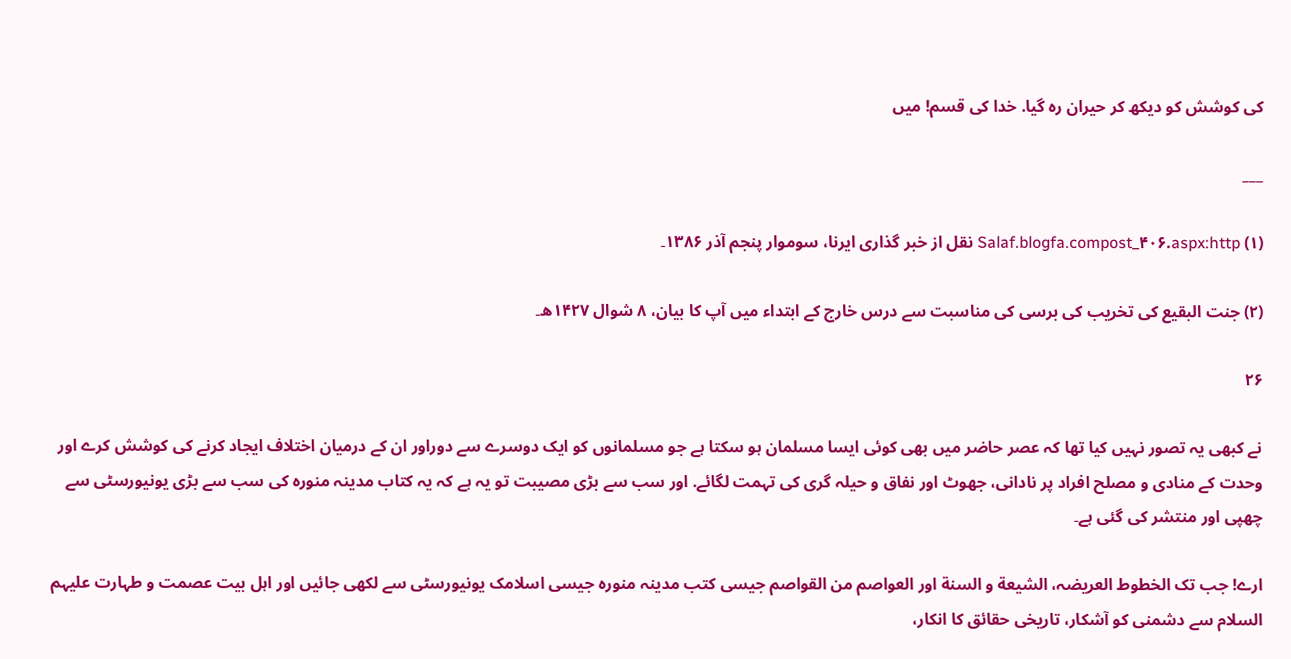کی کوشش کو دیکھ کر حیران رہ گیا. خدا کی قسم! میں

___

(۱) Salaf.blogfa.compost_۴۰۶.aspx:http نقل از خبر گذاری ایرنا، سوموار پنجم آذر ۱۳۸۶۔

(۲) جنت البقیع کی تخریب کی برسی کی مناسبت سے درس خارج کے ابتداء میں آپ کا بیان، ۸ شوال ۱۴۲۷ھ۔

۲۶

نے کبھی یہ تصور نہیں کیا تھا کہ عصر حاضر میں بھی کوئی ایسا مسلمان ہو سکتا ہے جو مسلمانوں کو ایک دوسرے سے دوراور ان کے درمیان اختلاف ایجاد کرنے کی کوشش کرے اور وحدت کے منادی و مصلح افراد پر نادانی، جھوٹ اور نفاق و حیلہ گری کی تہمت لگائے. اور سب سے بڑی مصیبت تو یہ ہے کہ یہ کتاب مدینہ منورہ کی سب سے بڑی یونیورسٹی سے چھپی اور منتشر کی گئی ہے۔

ارے! جب تک الخطوط العریضہ، الشیعة و السنة اور العواصم من القواصم جیسی کتب مدینہ منورہ جیسی اسلامک یونیورسٹی سے لکھی جائیں اور اہل بیت عصمت و طہارت علیہم السلام سے دشمنی کو آشکار، تاریخی حقائق کا انکار،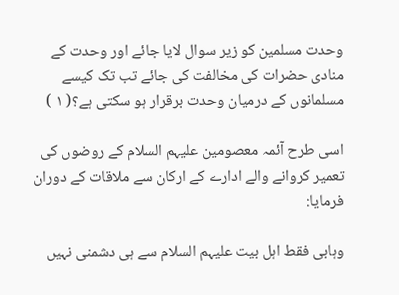وحدت مسلمین کو زیر سوال لایا جائے اور وحدت کے منادی حضرات کی مخالفت کی جائے تب تک کیسے مسلمانوں کے درمیان وحدت برقرار ہو سکتی ہے؟( ۱ )

اسی طرح آئمہ معصومین علیہم السلام کے روضوں کی تعمیر کروانے والے ادارے کے ارکان سے ملاقات کے دوران فرمایا:

وہابی فقط اہل بیت علیہم السلام سے ہی دشمنی نہیں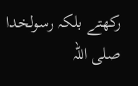رکھتے بلکہ رسولخدا صلی اللہ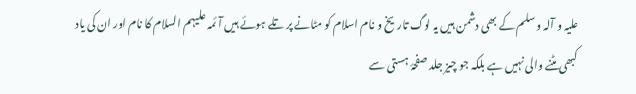علیہ و آلہ و سلم کے بھی دشمن ہیں یہ لوگ تاریخ و نام اسلام کو مٹانے پر تلے ہوئے ہیں آئمہ علیہم السلام کا نام اور ان کی یاد کبھی مٹنے والی نہیں ہے بلکہ جو چیز جلد صفحۂ ہستی سے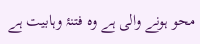محو ہونے والی ہے وہ فتنۂ وہابیت ہے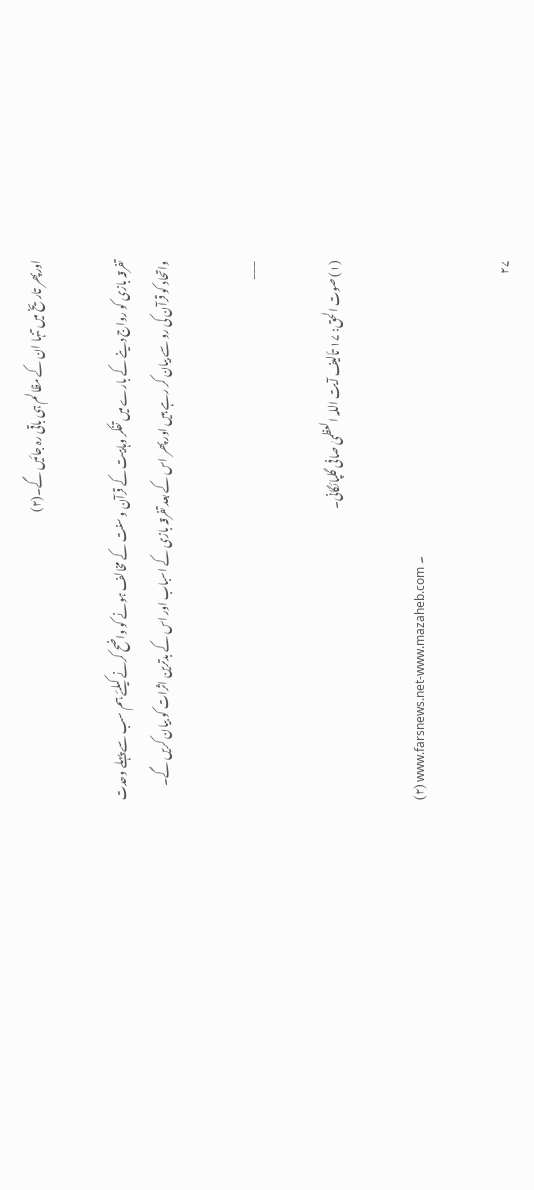اورپھر تاریخ میں تنہا ان کے مظالم ہی باقی رہ جائیں گے۔(۲)

تفرقہ بازی کو رواج دینے کے بارے میں تفکر وہابیت کے قرآن و سنت کے مخالف ہونے کو واضح کرنے کیلئے ہم سب سے پہلے وحدت واتحاد کو قرآن کی رو سے بیان کر رہے ہیں اور پھر اس کے بعد تفرقہ بازی کے اسباب اور اس کے بدترین اثرات کو بیان کریں گے۔

___

(۱) صوت الحق: ۱۷ تألیف آیت اللہ العظمیٰ صافی گلپائگانی۔

(۲) www.farsnews.net-www.mazaheb.com ۔

۲۷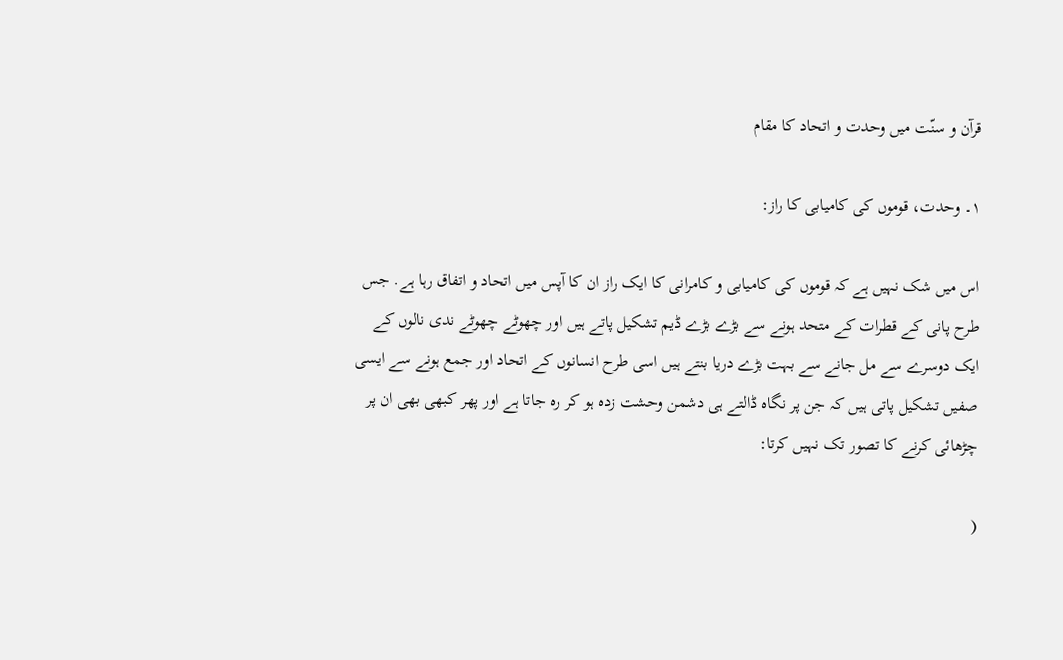قرآن و سنّت میں وحدت و اتحاد کا مقام

۱۔ وحدت، قوموں کی کامیابی کا راز:

اس میں شک نہیں ہے کہ قوموں کی کامیابی و کامرانی کا ایک راز ان کا آپس میں اتحاد و اتفاق رہا ہے. جس طرح پانی کے قطرات کے متحد ہونے سے بڑے بڑے ڈیم تشکیل پاتے ہیں اور چھوٹے چھوٹے ندی نالوں کے ایک دوسرے سے مل جانے سے بہت بڑے دریا بنتے ہیں اسی طرح انسانوں کے اتحاد اور جمع ہونے سے ایسی صفیں تشکیل پاتی ہیں کہ جن پر نگاہ ڈالتے ہی دشمن وحشت زدہ ہو کر رہ جاتا ہے اور پھر کبھی بھی ان پر چڑھائی کرنے کا تصور تک نہیں کرتا:

(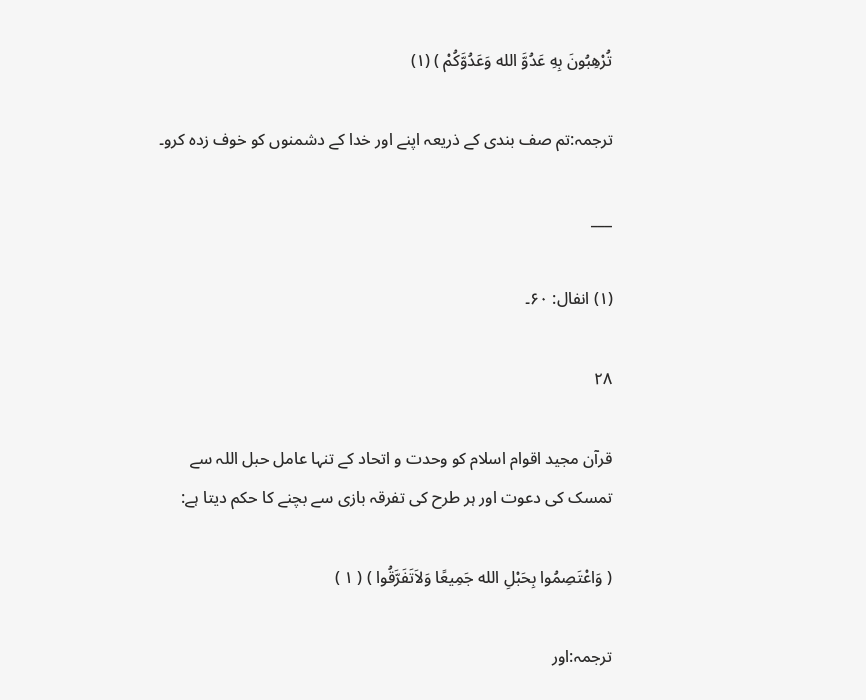تُرْهِبُونَ بِهِ عَدُوَّ الله وَعَدُوَّکُمْ ) (۱)

ترجمہ:تم صف بندی کے ذریعہ اپنے اور خدا کے دشمنوں کو خوف زدہ کرو۔

___

(۱) انفال: ۶۰۔

۲۸

قرآن مجید اقوام اسلام کو وحدت و اتحاد کے تنہا عامل حبل اللہ سے تمسک کی دعوت اور ہر طرح کی تفرقہ بازی سے بچنے کا حکم دیتا ہے:

( وَاعْتَصِمُوا بِحَبْلِ الله جَمِیعًا وَلاَتَفَرَّقُوا ) ( ۱ )

ترجمہ:اور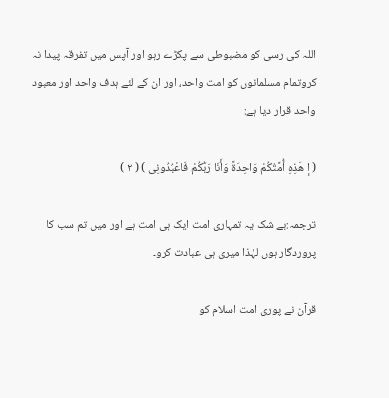اللہ کی رسی کو مضبوطی سے پکڑے رہو اور آپس میں تفرقہ پیدا نہ کروتمام مسلمانوں کو امت واحد، اور ان کے لئے ہدف واحد اور معبود واحد قرار دیا ہے:

( إ هَذِهِ أُمَّتُکُمْ وَاحِدَةً وَأَنَا رَبُّکُمْ فَاعْبُدُونِی ) ( ۲ )

ترجمہ:بے شک یہ تمہاری امت ایک ہی امت ہے اور میں تم سب کا پروردگار ہوں لہٰذا میری ہی عبادت کرو۔

قرآن نے پوری امت اسلام کو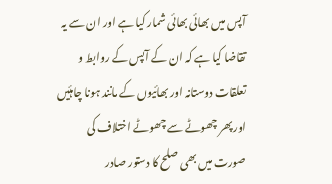آپس میں بھائی بھائی شمار کیا ہے اور ان سے یہ تقاضا کیا ہے کہ ان کے آپس کے روابط و تعلقات دوستانہ اور بھائیوں کے مانند ہونا چاہئیں اور پھر چھوٹے سے چھوٹے اختلاف کی صورت میں بھی صلح کا دستور صادر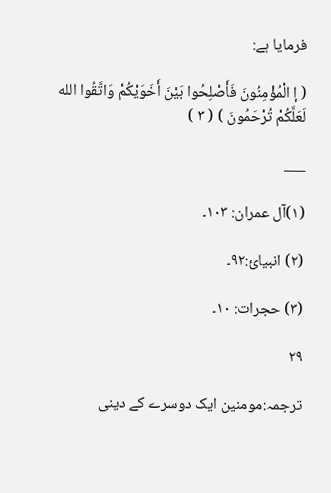فرمایا ہے:

( إ الْمُؤْمِنُونَ فَأَصْلِحُوا بَیْنَ أَخَوَیْکُمْ وَاتَّقُوا الله لَعَلَّکُمْ تُرْحَمُونَ ) ( ۳ )

___

(۱)آل عمران: ۱۰۳۔

(۲) انبیائ:۹۲۔

(۳) حجرات: ۱۰۔

۲۹

ترجمہ:مومنین ایک دوسرے کے دینی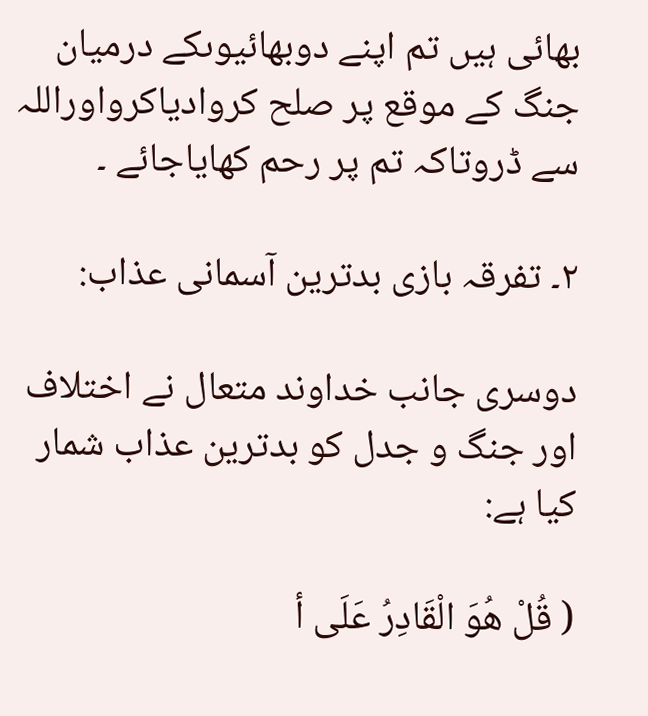بھائی ہیں تم اپنے دوبھائیوںکے درمیان جنگ کے موقع پر صلح کروادیاکرواوراللہ سے ڈروتاکہ تم پر رحم کھایاجائے ۔

۲۔ تفرقہ بازی بدترین آسمانی عذاب:

دوسری جانب خداوند متعال نے اختلاف اور جنگ و جدل کو بدترین عذاب شمار کیا ہے:

( قُلْ هُوَ الْقَادِرُ عَلَی أ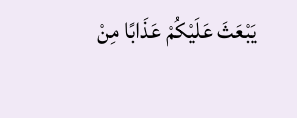یَبْعَثَ عَلَیْکُمْ عَذَابًا مِنْ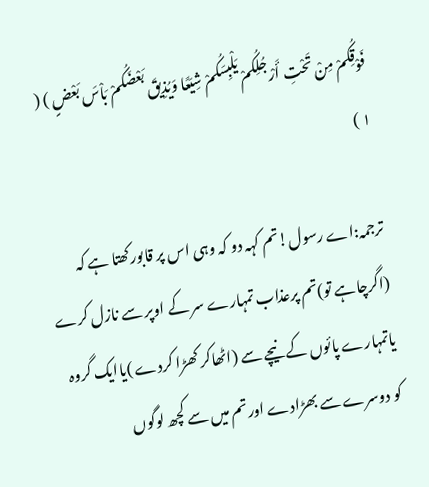فَوْقِکُمْ مِنْ تَحْتِ أَرْجُلِکُمْ یَلْبِسَکُمْ شِیَعًا وَیُذِیقَ بَعْضَکُمْ بَاْسَ بَعْضٍ ) ( ۱ )

ترجمہ:اے رسول!تم کہہ دو کہ وہی اس پر قابورکھتا ہے کہ (اگرچاہے تو)تم پرعذاب تمہارے سر کے اوپر سے نازل کرے یاتمہارے پائوں کے نیچے سے (اٹھاکر کھڑا کردے )یاایک گروہ کو دوسرے سے بھڑادے اورتم میں سے کچھ لوگوں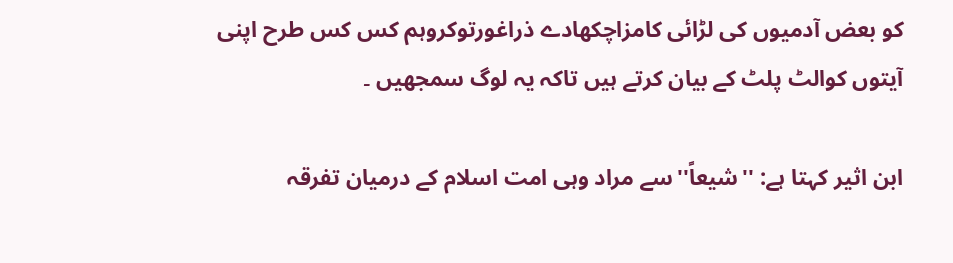کو بعض آدمیوں کی لڑائی کامزاچکھادے ذراغورتوکروہم کس کس طرح اپنی آیتوں کوالٹ پلٹ کے بیان کرتے ہیں تاکہ یہ لوگ سمجھیں ۔

ابن اثیر کہتا ہے: ''شیعاً''سے مراد وہی امت اسلام کے درمیان تفرقہ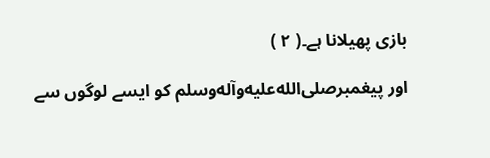بازی پھیلانا ہے۔( ۲ )

اور پیغمبرصلى‌الله‌عليه‌وآله‌وسلم کو ایسے لوگوں سے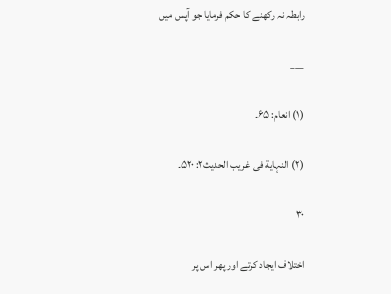رابطہ نہ رکھنے کا حکم فرمایا جو آپس میں

___

(۱) انعام: ۶۵۔

(۲) النہایة فی غریب الحدیث۲: ۵۲۰۔

۳۰

اختلاف ایجاد کرتے اور پھر اس پر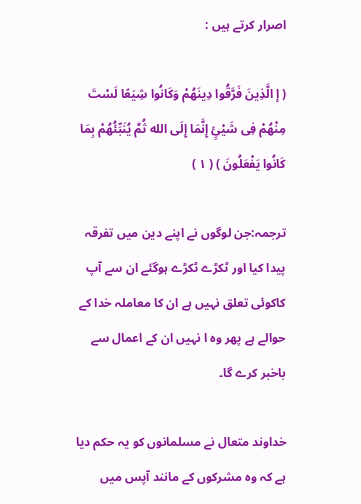اصرار کرتے ہیں :

( إ الَّذِینَ فَرَّقُوا دِینَهُمْ وَکَانُوا شِیَعًا لَسْتَ مِنْهُمْ فِی شَیْئٍ إِنَّمَا إِلَی الله ثُمَّ یُنَبِّئُهُمْ بِمَا کَانُوا یَفْعَلُونَ ) ( ۱ )

ترجمہ:جن لوگوں نے اپنے دین میں تفرقہ پیدا کیا اور ٹکڑے ٹکڑے ہوگئے ان سے آپ کاکوئی تعلق نہیں ہے ان کا معاملہ خدا کے حوالے ہے پھر وہ ا نہیں ان کے اعمال سے باخبر کرے گا۔

خداوند متعال نے مسلمانوں کو یہ حکم دیا ہے کہ وہ مشرکوں کے مانند آپس میں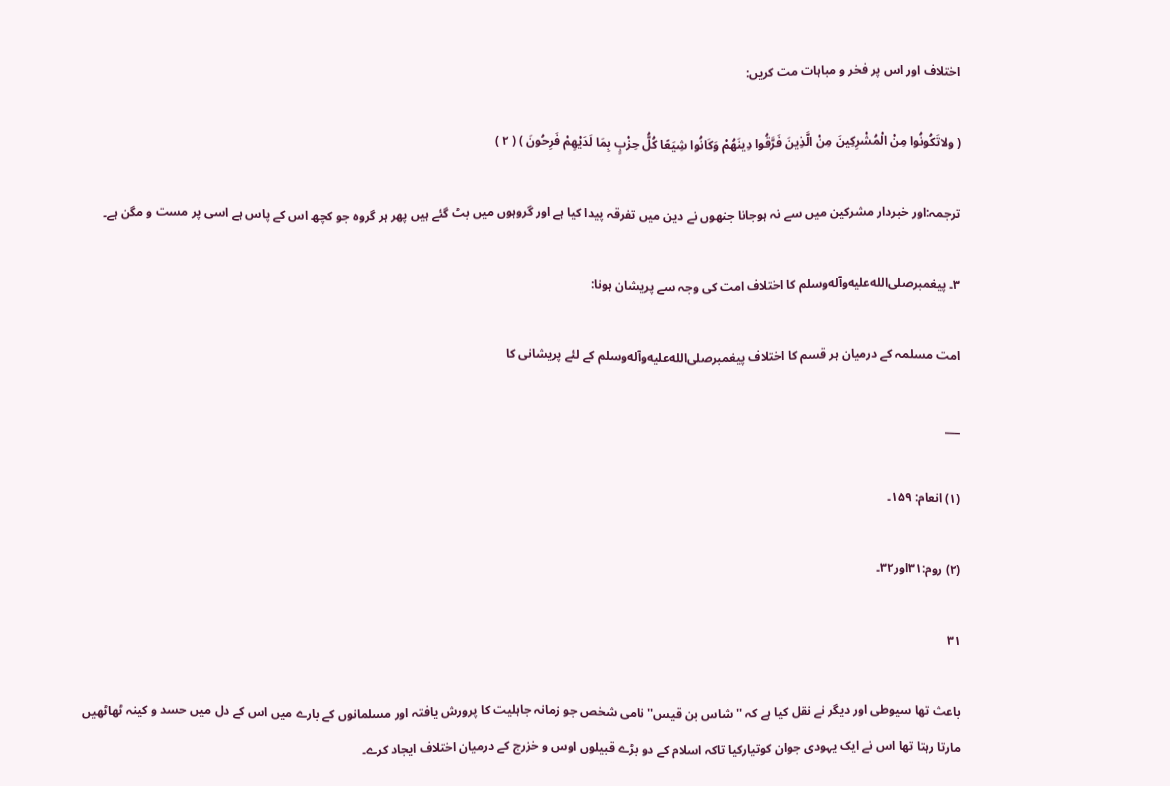اختلاف اور اس پر فخر و مباہات مت کریں:

( ولاتَکُونُوا مِنْ الْمُشْرِکِینَ مِنْ الَّذِینَ فَرَّقُوا دِینَهُمْ وَکَانُوا شِیَعًا کُلُّ حِزْبٍ بِمَا لَدَیْهِمْ فَرِحُونَ ) ( ۲ )

ترجمہ:اور خبردار مشرکین میں سے نہ ہوجانا جنھوں نے دین میں تفرقہ پیدا کیا ہے اور گروہوں میں بٹ گئے ہیں پھر ہر گروہ جو کچھ اس کے پاس ہے اسی پر مست و مگن ہے۔

۳۔ پیغمبرصلى‌الله‌عليه‌وآله‌وسلم کا اختلاف امت کی وجہ سے پریشان ہونا:

امت مسلمہ کے درمیان ہر قسم کا اختلاف پیغمبرصلى‌الله‌عليه‌وآله‌وسلم کے لئے پریشانی کا

___

(۱) انعام: ۱۵۹۔

(۲) روم:۳۱اور۳۲۔

۳۱

باعث تھا سیوطی اور دیگر نے نقل کیا ہے کہ ''شاس بن قیس'' نامی شخص جو زمانہ جاہلیت کا پرورش یافتہ اور مسلمانوں کے بارے میں اس کے دل میں حسد و کینہ ٹھاٹھیں مارتا رہتا تھا اس نے ایک یہودی جوان کوتیارکیا تاکہ اسلام کے دو بڑے قبیلوں اوس و خزرج کے درمیان اختلاف ایجاد کرے۔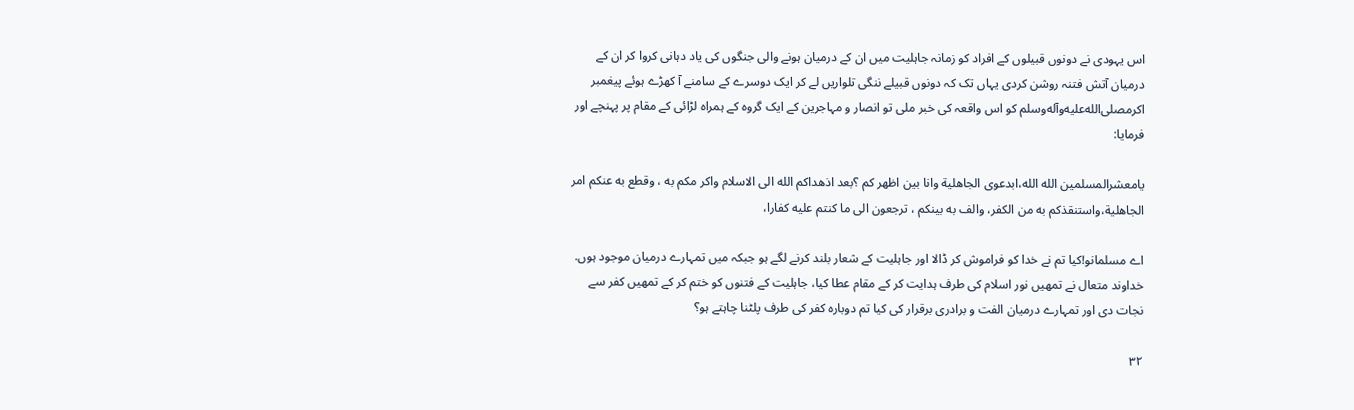اس یہودی نے دونوں قبیلوں کے افراد کو زمانہ جاہلیت میں ان کے درمیان ہونے والی جنگوں کی یاد دہانی کروا کر ان کے درمیان آتش فتنہ روشن کردی یہاں تک کہ دونوں قبیلے ننگی تلواریں لے کر ایک دوسرے کے سامنے آ کھڑے ہوئے پیغمبر اکرمصلى‌الله‌عليه‌وآله‌وسلم کو اس واقعہ کی خبر ملی تو انصار و مہاجرین کے ایک گروہ کے ہمراہ لڑائی کے مقام پر پہنچے اور فرمایا:

یامعشرالمسلمین الله الله،ابدعوی الجاهلیة وانا بین اظهر کم ؟بعد اذهداکم الله الی الاسلام واکر مکم به ، وقطع به عنکم امر الجاهلیة،واستنقذکم به من الکفر، والف به بینکم ، ترجعون الی ما کنتم علیه کفارا،

اے مسلمانو!کیا تم نے خدا کو فراموش کر ڈالا اور جاہلیت کے شعار بلند کرنے لگے ہو جبکہ میں تمہارے درمیان موجود ہوں. خداوند متعال نے تمھیں نور اسلام کی طرف ہدایت کر کے مقام عطا کیا، جاہلیت کے فتنوں کو ختم کر کے تمھیں کفر سے نجات دی اور تمہارے درمیان الفت و برادری برقرار کی کیا تم دوبارہ کفر کی طرف پلٹنا چاہتے ہو؟

۳۲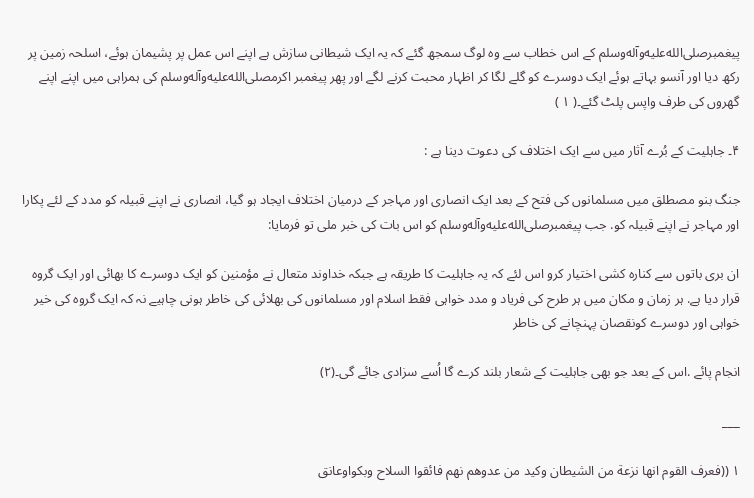پیغمبرصلى‌الله‌عليه‌وآله‌وسلم کے اس خطاب سے وہ لوگ سمجھ گئے کہ یہ ایک شیطانی سازش ہے اپنے اس عمل پر پشیمان ہوئے، اسلحہ زمین پر رکھ دیا اور آنسو بہاتے ہوئے ایک دوسرے کو گلے لگا کر اظہار محبت کرنے لگے اور پھر پیغمبر اکرمصلى‌الله‌عليه‌وآله‌وسلم کی ہمراہی میں اپنے اپنے گھروں کی طرف واپس پلٹ گئے۔( ۱ )

۴۔ جاہلیت کے بُرے آثار میں سے ایک اختلاف کی دعوت دینا ہے :

جنگ بنو مصطلق میں مسلمانوں کی فتح کے بعد ایک انصاری اور مہاجر کے درمیان اختلاف ایجاد ہو گیا، انصاری نے اپنے قبیلہ کو مدد کے لئے پکارا اور مہاجر نے اپنے قبیلہ کو. جب پیغمبرصلى‌الله‌عليه‌وآله‌وسلم کو اس بات کی خبر ملی تو فرمایا:

ان بری باتوں سے کنارہ کشی اختیار کرو اس لئے کہ یہ جاہلیت کا طریقہ ہے جبکہ خداوند متعال نے مؤمنین کو ایک دوسرے کا بھائی اور ایک گروہ قرار دیا ہے. ہر زمان و مکان میں ہر طرح کی فریاد و مدد خواہی فقط اسلام اور مسلمانوں کی بھلائی کی خاطر ہونی چاہیے نہ کہ ایک گروہ کی خیر خواہی اور دوسرے کونقصان پہنچانے کی خاطر

انجام پائے .اس کے بعد جو بھی جاہلیت کے شعار بلند کرے گا اُسے سزادی جائے گی۔(۲)

___

۱ ((فعرف القوم انها نزعة من الشیطان وکید من عدوهم نهم فائقوا السلاح وبکواوعانق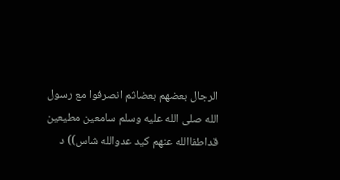الرجال بعضهم بعضاثم انصرفوا مع رسول الله صلی الله علیه وسلم سامعین مطیعین قداطفاالله عنهم کید عدوالله شاس)) د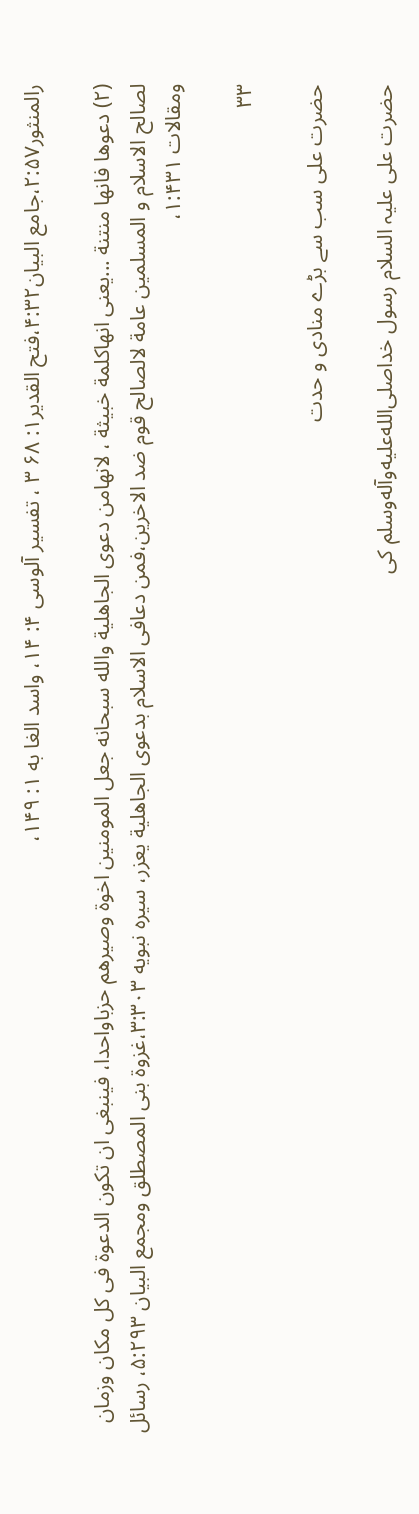رالمنثور۲:۵۷،جامع البیان۴:۳۲،فتح القدیر۱: ۶۸ ۳ ، تفسیر آلوسی ۴: ۱۴، واسد الغا به ۱: ۱۴۹،

(۲) دعوها فانها منتنة ...یعنی انهاکلمة خبیثة ، لانهامن دعوی الجاهلیة والله سبحانه جعل المومنین اخوة وصیرهم حزباواحدا، فینبغی ان تکون الدعوة فی کل مکان وزمان لصالح الاسلام و المسلمین عامة لالصالح قوم ضد الاخرین،فمن دعافی الاسلام بدعوی الجاهلیة یعزر، سیره نبویه ۳:۳۰۳،غزوة بنی المصطلق ومجمع البیان ۵:۲۹۳، رسائل ومقالات ۱:۴۳۱،

۳۳

حضرت علی سب سے بڑے منادی و حدت

حضرت علی علیہ السلام رسول خداصلى‌الله‌عليه‌وآله‌وسلم کی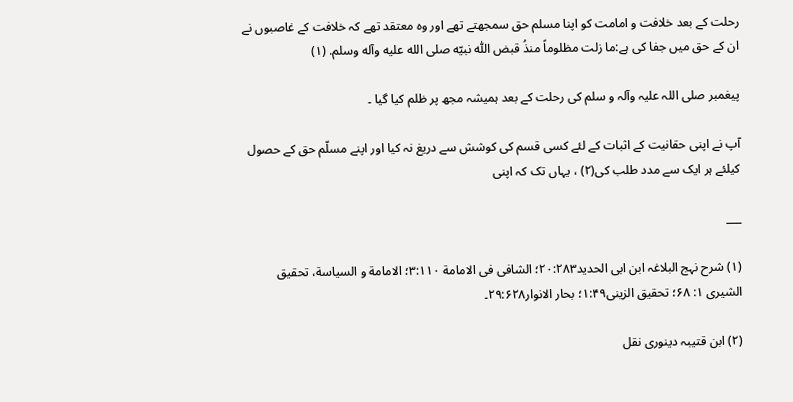رحلت کے بعد خلافت و امامت کو اپنا مسلم حق سمجھتے تھے اور وہ معتقد تھے کہ خلافت کے غاصبوں نے ان کے حق میں جفا کی ہے:ما زلت مظلوماً منذُ قبض اللّٰه نبیّه صلی الله علیه وآله وسلم. (۱)

پیغمبر صلی اللہ علیہ وآلہ و سلم کی رحلت کے بعد ہمیشہ مجھ پر ظلم کیا گیا ۔

آپ نے اپنی حقانیت کے اثبات کے لئے کسی قسم کی کوشش سے دریغ نہ کیا اور اپنے مسلّم حق کے حصول کیلئے ہر ایک سے مدد طلب کی(۲) ، یہاں تک کہ اپنی

___

(۱) شرح نہج البلاغہ ابن ابی الحدید۲۰:۲۸۳؛ الشافی فی الامامة ۳:۱۱۰؛ الامامة و السیاسة، تحقیق الشیری ۱: ۶۸؛ تحقیق الزینی۱:۴۹؛ بحار الانوار۲۹:۶۲۸۔

(۲) ابن قتیبہ دینوری نقل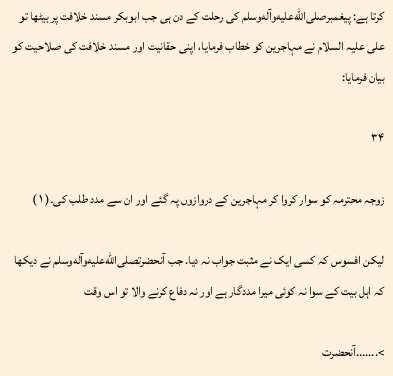کرتا ہے: پیغمبرصلى‌الله‌عليه‌وآله‌وسلم کی رحلت کے دن ہی جب ابوبکر مسند خلافت پر بیٹھا تو علی علیہ السلام نے مہاجرین کو خطاب فرمایا، اپنی حقانیت اور مسند خلافت کی صلاحیت کو بیان فرمایا:

۳۴

زوجہ محترمہ کو سوار کروا کر مہاجرین کے دروازوں پہ گئے اور ان سے مدد طلب کی۔( ۱ )

لیکن افسوس کہ کسی ایک نے مثبت جواب نہ دیا. جب آنحضرتصلى‌الله‌عليه‌وآله‌وسلم نے دیکھا کہ اہل بیت کے سوا نہ کوئی میرا مددگار ہے اور نہ دفاع کرنے والا تو اس وقت

>.......آنحضرت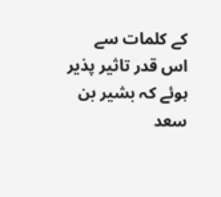کے کلمات سے اس قدر تاثیر پذیر ہوئے کہ بشیر بن سعد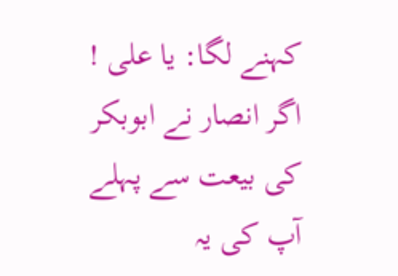کہنے لگا: یا علی ! اگر انصار نے ابوبکر کی بیعت سے پہلے آپ کی یہ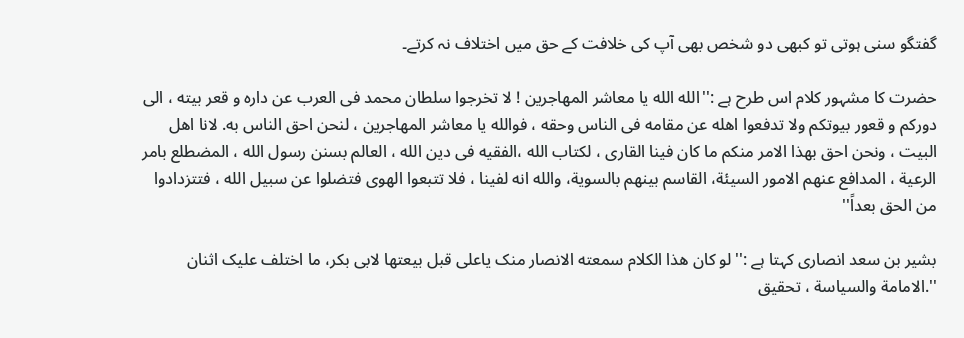گفتگو سنی ہوتی تو کبھی دو شخص بھی آپ کی خلافت کے حق میں اختلاف نہ کرتے۔

حضرت کا مشہور کلام اس طرح ہے :''الله الله یا معاشر المهاجرین ! لا تخرجوا سلطان محمد فی العرب عن داره و قعر بیته ، الی دورکم و قعور بیوتکم ولا تدفعوا اهله عن مقامه فی الناس وحقه ، فوالله یا معاشر المهاجرین ، لنحن احق الناس به. لانا اهل البیت ، ونحن احق بهذا الامر منکم ما کان فینا القاری ، لکتاب الله ،الفقیه فی دین الله ، العالم بسنن رسول الله ، المضطلع بامر الرعیة ، المدافع عنهم الامور السیئة، القاسم بینهم بالسویة، والله انه لفینا ، فلا تتبعوا الهوی فتضلوا عن سبیل الله ، فتتزدادوا من الحق بعداً''

بشیر بن سعد انصاری کہتا ہے :''لو کان هذا الکلام سمعته الانصار منک یاعلی قبل بیعتها لابی بکر، ما اختلف علیک اثنان ''.الامامة والسیاسة ، تحقیق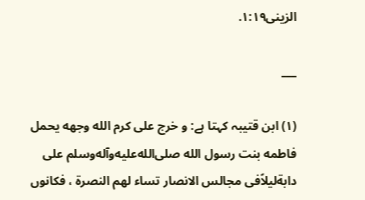الزینی۱:۱۹.

___

(۱) ابن قتیبہ کہتا ہے: و خرج علی کرم الله وجهه یحمل فاطمه بنت رسول الله صلى‌الله‌عليه‌وآله‌وسلم علی دابةلیلاًفی مجالس الانصار تساء لهم النصرة ، فکانوں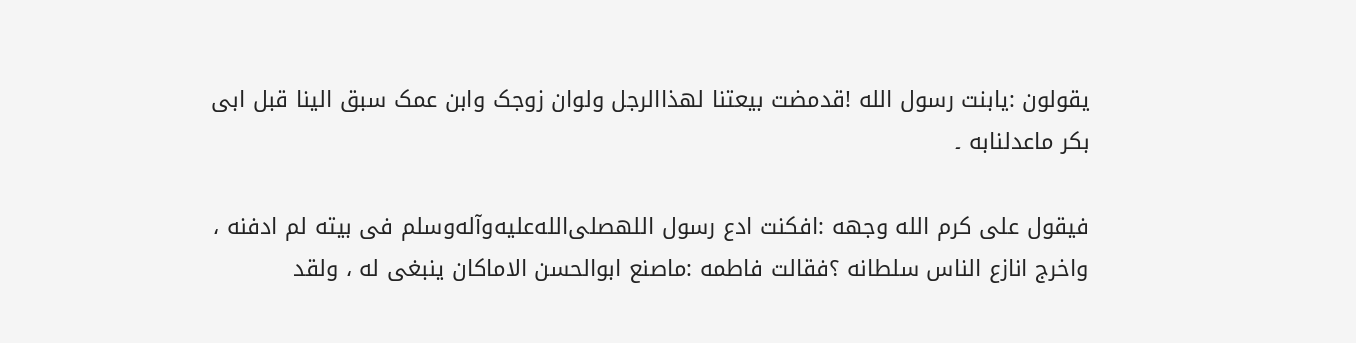یقولون :یابنت رسول الله !قدمضت بیعتنا لهذاالرجل ولوان زوجک وابن عمک سبق الینا قبل ابی بکر ماعدلنابه ۔

فیقول علی کرم الله وجهه :افکنت ادع رسول اللهصلى‌الله‌عليه‌وآله‌وسلم فی بیته لم ادفنه ، واخرج انازع الناس سلطانه ؟فقالت فاطمه :ماصنع ابوالحسن الاماکان ینبغی له ، ولقد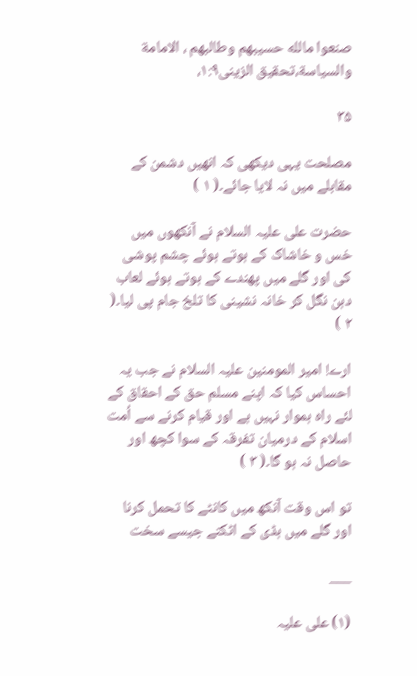صنعوا مالله حسیبهم وطالبهم ، الامامة والسیاسة،تحقیق الزینی۱:۹،

۳۵

مصلحت یہی دیکھی کہ انھیں دشمن کے مقابلے میں نہ لایا جائے۔( ۱ )

حضرت علی علیہ السلام نے آنکھوں میں خس و خاشاک کے ہوتے ہوئے چشم پوشی کی اور گلے میں پھندے کے ہوتے ہوئے لعاب دہن نگل کر خانہ نشینی کا تلخ جام پی لیا۔( ۲ )

ارے! امیر المومنین علیہ السلام نے جب یہ احساس کیا کہ اپنے مسلم حق کے احقاق کے لئے راہ ہموار نہیں ہے اور قیام کرنے سے اُمت اسلام کے درمیان تفرقہ کے سوا کچھ اور حاصل نہ ہو گا۔( ۳ )

تو اس وقت آنکھ میں کانٹے کا تحمل کرنا اور گلے میں ہڈی کے اٹکنے جیسے سخت

___

(۱) علی علیہ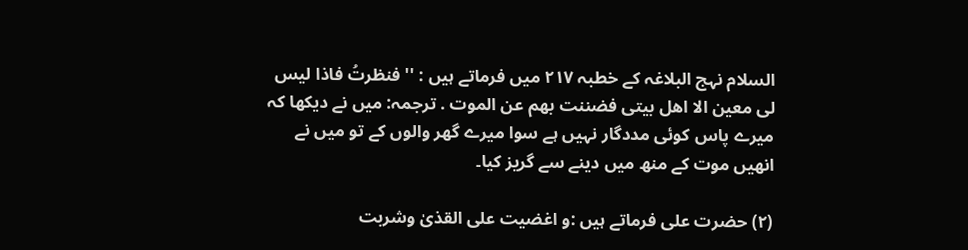السلام نہج البلاغہ کے خطبہ ۲۱۷ میں فرماتے ہیں : ''فنظرتُ فاذا لیس لی معین الا اهل بیتی فضننت بهم عن الموت . ترجمہ: میں نے دیکھا کہ میرے پاس کوئی مددگار نہیں ہے سوا میرے گھر والوں کے تو میں نے انھیں موت کے منھ میں دینے سے گریز کیا۔

(۲) حضرت علی فرماتے ہیں :و اغضیت علی القذیٰ وشربت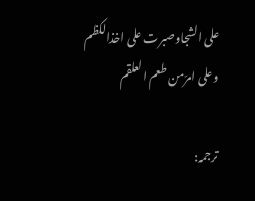علی الشجاوصبرت علی اخذالکظم وعلی امرّمن طعم العلقم

ترجمہ: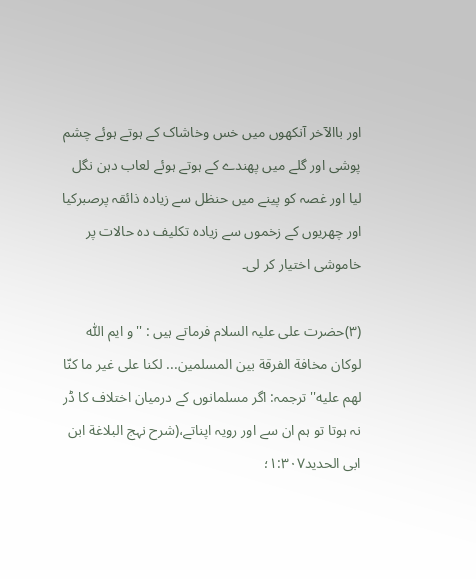اور باالآخر آنکھوں میں خس وخاشاک کے ہوتے ہوئے چشم پوشی اور گلے میں پھندے کے ہوتے ہوئے لعاب دہن نگل لیا اور غصہ کو پینے میں حنظل سے زیادہ ذائقہ پرصبرکیا اور چھریوں کے زخموں سے زیادہ تکلیف دہ حالات پر خاموشی اختیار کر لی۔

(۳)حضرت علی علیہ السلام فرماتے ہیں : ''و ایم اللّٰه لوکان مخافة الفرقة بین المسلمین... لکنا علی غیر ما کنّا لهم علیه'' ترجمہ: اگر مسلمانوں کے درمیان اختلاف کا ڈر نہ ہوتا تو ہم ان سے اور رویہ اپناتے،(شرح نہج البلاغة ابن ابی الحدید۱:۳۰۷؛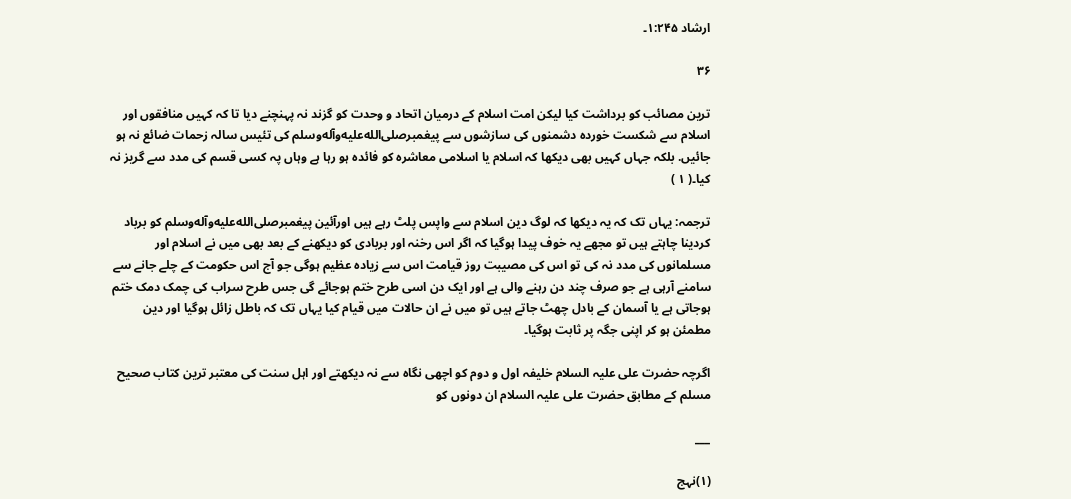ارشاد ۱:۲۴۵۔

۳۶

ترین مصائب کو برداشت کیا لیکن امت اسلام کے درمیان اتحاد و وحدت کو گزند نہ پہنچنے دیا تا کہ کہیں منافقوں اور اسلام سے شکست خوردہ دشمنوں کی سازشوں سے پیغمبرصلى‌الله‌عليه‌وآله‌وسلم کی تئیس سالہ زحمات ضائع نہ ہو جائیں. بلکہ جہاں کہیں بھی دیکھا کہ اسلام یا اسلامی معاشرہ کو فائدہ ہو رہا ہے وہاں پہ کسی قسم کی مدد سے گریز نہ کیا۔( ۱ )

ترجمہ: یہاں تک کہ یہ دیکھا کہ لوگ دین اسلام سے واپس پلٹ رہے ہیں اورآئین پیغمبرصلى‌الله‌عليه‌وآله‌وسلم کو برباد کردینا چاہتے ہیں تو مجھے یہ خوف پیدا ہوگیا کہ اگر اس رخنہ اور بربادی کو دیکھنے کے بعد بھی میں نے اسلام اور مسلمانوں کی مدد نہ کی تو اس کی مصیبت روز قیامت اس سے زیادہ عظیم ہوگی جو آج اس حکومت کے چلے جانے سے سامنے آرہی ہے جو صرف چند دن رہنے والی ہے اور ایک دن اسی طرح ختم ہوجائے گی جس طرح سراب کی چمک دمک ختم ہوجاتی ہے یا آسمان کے بادل چھٹ جاتے ہیں تو میں نے ان حالات میں قیام کیا یہاں تک کہ باطل زائل ہوگیا اور دین مطمئن ہو کر اپنی جگہ پر ثابت ہوگیا۔

اگرچہ حضرت علی علیہ السلام خلیفہ اول و دوم کو اچھی نگاہ سے نہ دیکھتے اور اہل سنت کی معتبر ترین کتاب صحیح مسلم کے مطابق حضرت علی علیہ السلام ان دونوں کو

___

(۱)نہج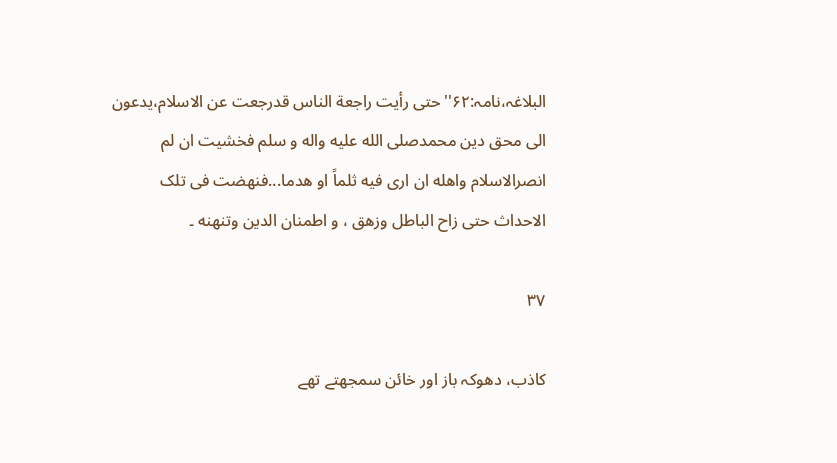البلاغہ،نامہ:۶۲''حتی رأیت راجعة الناس قدرجعت عن الاسلام،یدعون الی محق دین محمدصلی الله علیه واله و سلم فخشیت ان لم انصرالاسلام واهله ان اری فیه ثلماً او هدما...فنهضت فی تلک الاحداث حتی زاح الباطل وزهق ، و اطمنان الدین وتنهنه ۔

۳۷

کاذب، دھوکہ باز اور خائن سمجھتے تھے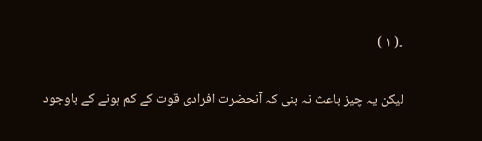۔( ۱ )

لیکن یہ چیز باعث نہ بنی کہ آنحضرت افرادی قوت کے کم ہونے کے باوجود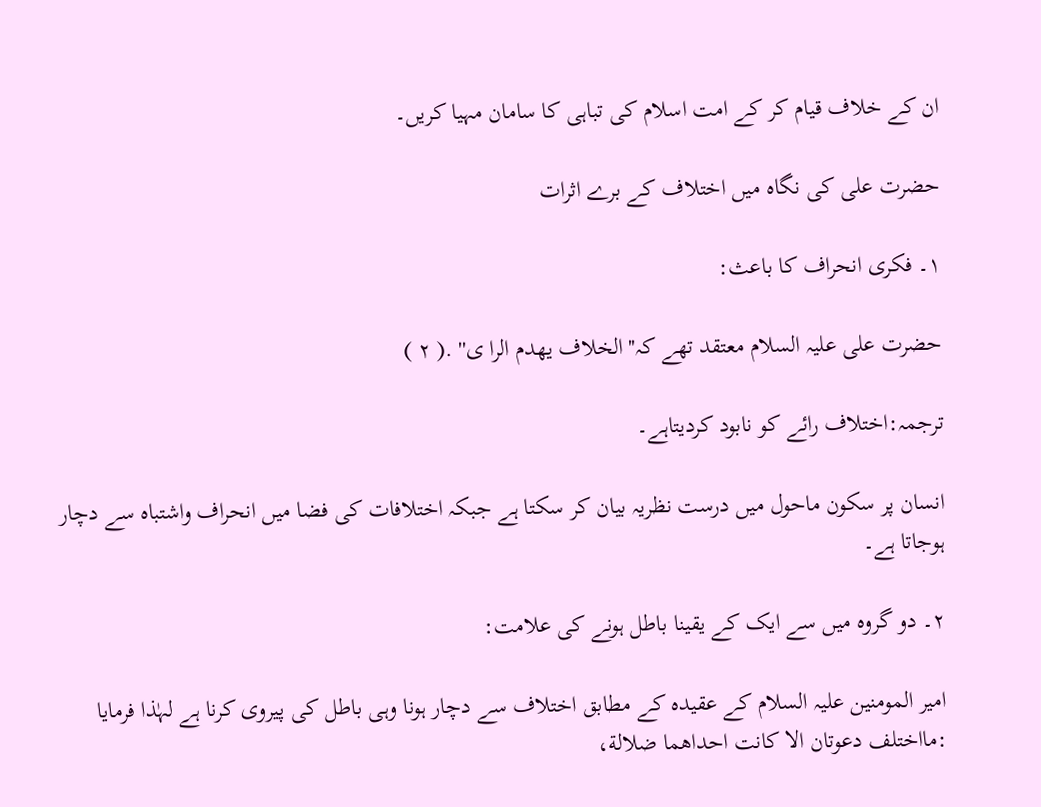ان کے خلاف قیام کر کے امت اسلام کی تباہی کا سامان مہیا کریں۔

حضرت علی کی نگاہ میں اختلاف کے برے اثرات

۱۔ فکری انحراف کا باعث:

حضرت علی علیہ السلام معتقد تھے کہ''الخلاف یهدم الرا ی'' .( ۲ )

ترجمہ:اختلاف رائے کو نابود کردیتاہے۔

انسان پر سکون ماحول میں درست نظریہ بیان کر سکتا ہے جبکہ اختلافات کی فضا میں انحراف واشتباہ سے دچار ہوجاتا ہے۔

۲۔ دو گروہ میں سے ایک کے یقینا باطل ہونے کی علامت:

امیر المومنین علیہ السلام کے عقیدہ کے مطابق اختلاف سے دچار ہونا وہی باطل کی پیروی کرنا ہے لہٰذا فرمایا :مااختلف دعوتان الا کانت احداهما ضلالة،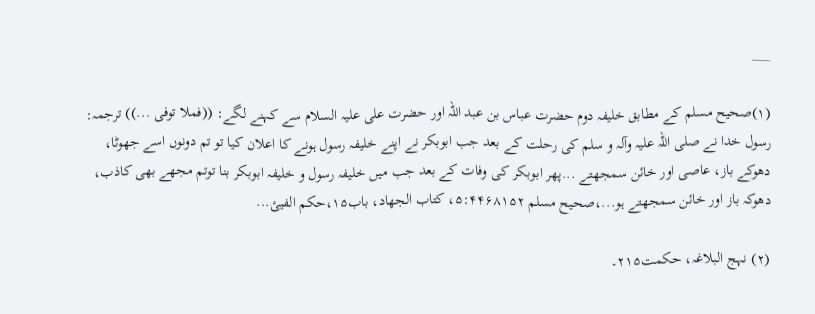___

(۱)صحیح مسلم کے مطابق خلیفہ دوم حضرت عباس بن عبد اللہ اور حضرت علی علیہ السلام سے کہنے لگے: ((فملا توفی ...)) ترجمہ: رسول خدا نے صلی اللہ علیہ وآلہ و سلم کی رحلت کے بعد جب ابوبکر نے اپنے خلیفہ رسول ہونے کا اعلان کیا تو تم دونوں اسے جھوٹا، دھوکے باز، عاصی اور خائن سمجھتے ...پھر ابوبکر کی وفات کے بعد جب میں خلیفہ رسول و خلیفہ ابوبکر بنا توتم مجھے بھی کاذب، دھوکہ باز اور خائن سمجھتے ہو...،صحیح مسلم ۵:۴۴۶۸۱۵۲، کتاب الجھاد، باب۱۵،حکم الفیئ...

(۲) نہج البلاغہ، حکمت۲۱۵۔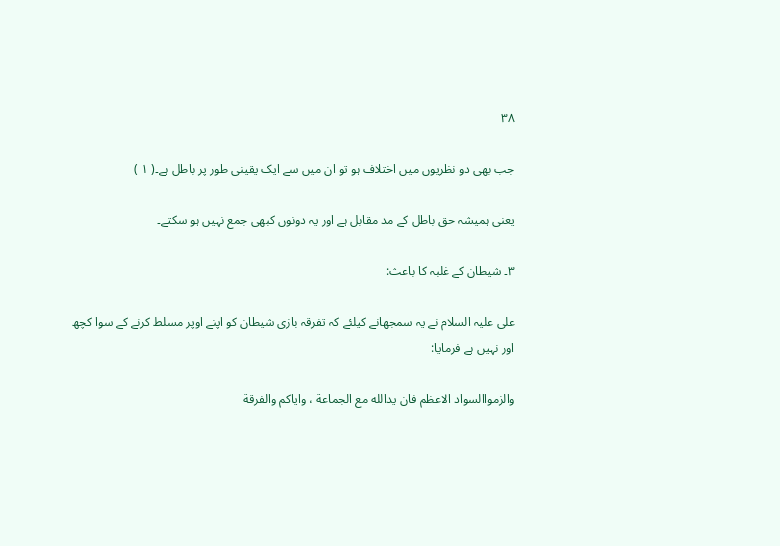۳۸

جب بھی دو نظریوں میں اختلاف ہو تو ان میں سے ایک یقینی طور پر باطل ہے۔( ۱ )

یعنی ہمیشہ حق باطل کے مد مقابل ہے اور یہ دونوں کبھی جمع نہیں ہو سکتے۔

۳۔ شیطان کے غلبہ کا باعث:

علی علیہ السلام نے یہ سمجھانے کیلئے کہ تفرقہ بازی شیطان کو اپنے اوپر مسلط کرنے کے سوا کچھ اور نہیں ہے فرمایا:

والزمواالسواد الاعظم فان یدالله مع الجماعة ، وایاکم والفرقة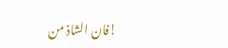!فان الشاذ من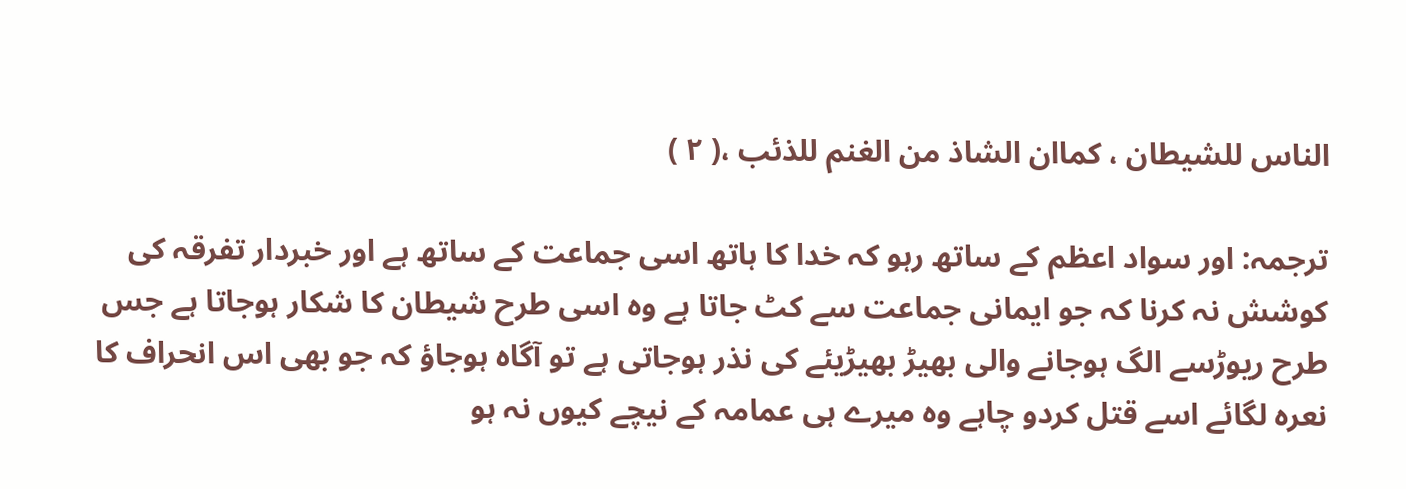الناس للشیطان ، کماان الشاذ من الغنم للذئب ،( ۲ )

ترجمہ: اور سواد اعظم کے ساتھ رہو کہ خدا کا ہاتھ اسی جماعت کے ساتھ ہے اور خبردار تفرقہ کی کوشش نہ کرنا کہ جو ایمانی جماعت سے کٹ جاتا ہے وہ اسی طرح شیطان کا شکار ہوجاتا ہے جس طرح ریوڑسے الگ ہوجانے والی بھیڑ بھیڑیئے کی نذر ہوجاتی ہے تو آگاہ ہوجاؤ کہ جو بھی اس انحراف کا نعرہ لگائے اسے قتل کردو چاہے وہ میرے ہی عمامہ کے نیچے کیوں نہ ہو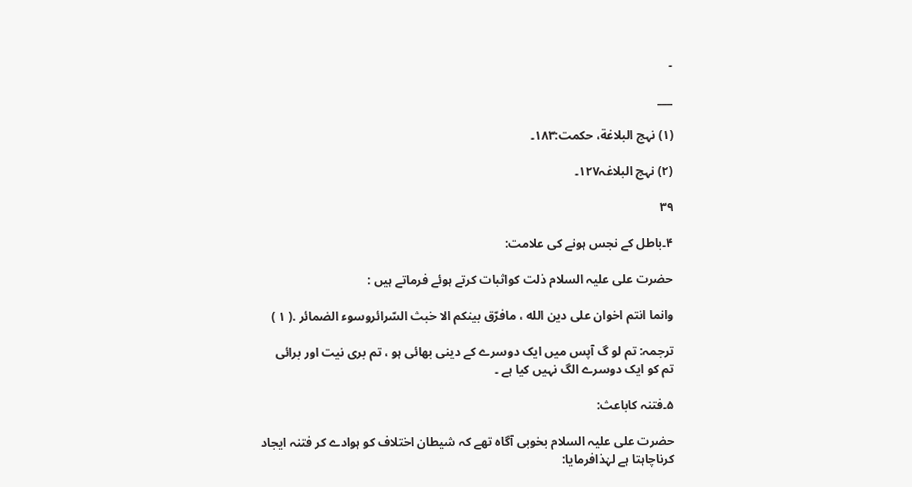۔

___

(۱) نہج البلاغة، حکمت:۱۸۳۔

(۲) نہج البلاغہ۱۲۷۔

۳۹

۴۔باطل کے نجس ہونے کی علامت:

حضرت علی علیہ السلام ذلت کواثبات کرتے ہوئے فرماتے ہیں :

وانما انتم اخوان علی دین الله ، مافرّق بینکم الا خبث السّرائروسوء الضمائر .( ۱ )

ترجمہ: تم لو گ آپس میں ایک دوسرے کے دینی بھائی ہو ، تم بری نیت اور برائی تم کو ایک دوسرے الگ نہیں کیا ہے ۔

۵۔فتنہ کاباعث:

حضرت علی علیہ السلام بخوبی آگاہ تھے کہ شیطان اختلاف کو ہوادے کر فتنہ ایجاد کرناچاہتا ہے لہٰذافرمایا: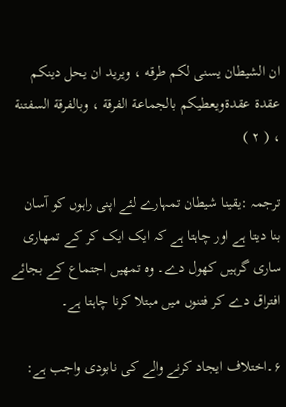ان الشیطان یسنی لکم طرقه ، ویرید ان یحل دینکم عقدة عقدةویعطیکم بالجماعة الفرقة ، وبالفرقة السفتنة ، ( ۲ )

ترجمہ :یقینا شیطان تمہارے لئے اپنی راہوں کو آسان بنا دیتا ہے اور چاہتا ہے کہ ایک ایک کر کے تمھاری ساری گرہیں کھول دے۔ وہ تمھیں اجتماع کے بجائے افتراق دے کر فتنوں میں مبتلا کرنا چاہتا ہے۔

۶۔اختلاف ایجاد کرنے والے کی نابودی واجب ہے: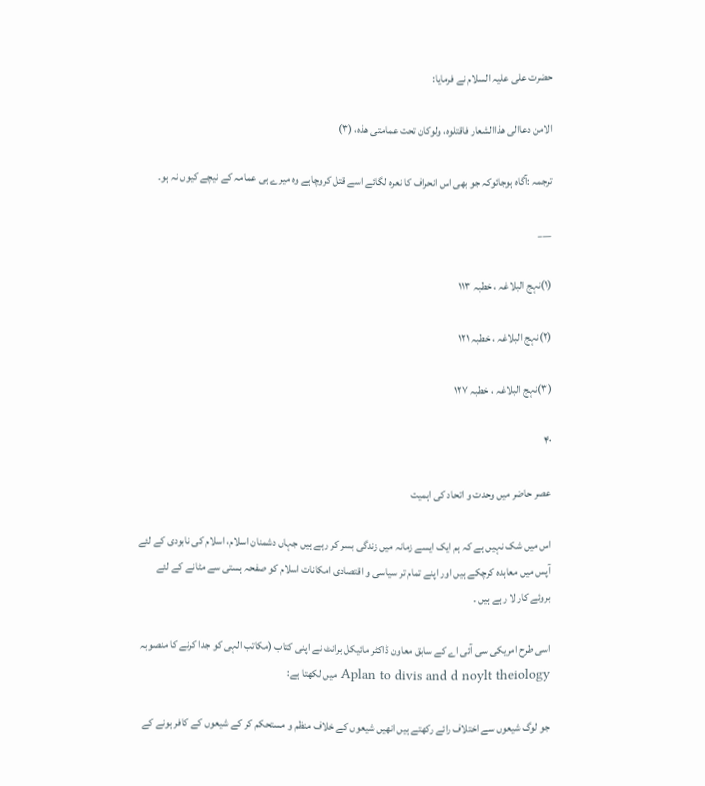حضرت علی علیہ السلام نے فرمایا:

الامن دعاالی هذاالشعار فاقتلوه، ولوکان تحت عمامتی هذه، (۳)

ترجمہ :آگاہ ہوجائوکہ جو بھی اس انحراف کا نعرہ لگائے اسے قتل کروچاہے وہ میرے ہی عمامہ کے نیچے کیوں نہ ہو۔

___

(۱)نہج البلاغہ ، خطبہ ۱۱۳

(۲)نہج البلاغہ ، خطبہ ۱۲۱

(۳)نہج البلاغہ ، خطبہ ۱۲۷

۴۰

عصر حاضر میں وحدت و اتحاد کی اہمیت

اس میں شک نہیں ہے کہ ہم ایک ایسے زمانہ میں زندگی بسر کر رہے ہیں جہاں دشمنان اسلام، اسلام کی نابودی کے لئے آپس میں معاہدہ کرچکے ہیں اور اپنے تمام تر سیاسی و اقتصادی امکانات اسلام کو صفحہ ہستی سے مٹانے کے لئے بروئے کار لا رہے ہیں ۔

اسی طرح امریکی سی آئی اے کے سابق معاون ڈاکٹر مائیکل برانٹ نے اپنی کتاب (مکاتب الہی کو جدا کرنے کا منصوبہ Aplan to divis and d noylt theiology میں لکھتا ہے:

جو لوگ شیعوں سے اختلاف رائے رکھتے ہیں انھیں شیعوں کے خلاف منظم و مستحکم کر کے شیعوں کے کافر ہونے کے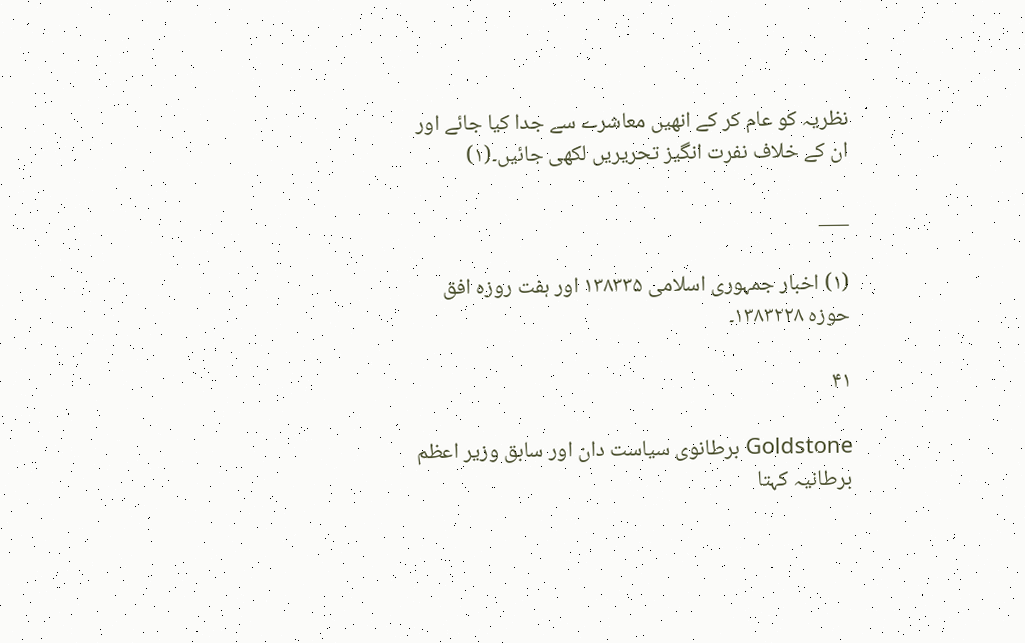نظریہ کو عام کر کے انھیں معاشرے سے جدا کیا جائے اور ان کے خلاف نفرت انگیز تحریریں لکھی جائیں۔(۱)

___

(۱) اخبار جمہوری اسلامی ۱۳۸۳۳۵ اور ہفت روزہ افق حوزہ ۱۳۸۳۲۲۸۔

۴۱

Goldstone برطانوی سیاست دان اور سابق وزیر اعظم برطانیہ کہتا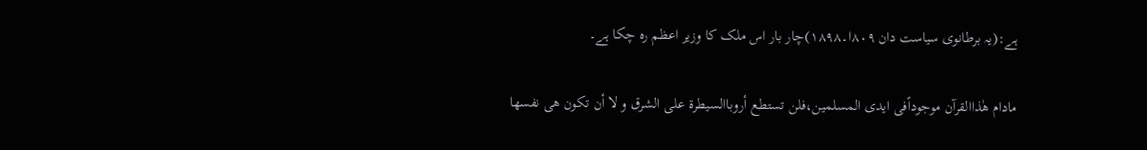ہے:(یہ برطانوی سیاست دان ۸۰۹ا۔۱۸۹۸)چار بار اس ملک کا وزیر اعظم رہ چکا ہے۔

مادام هٰذاالقرآن موجوداًفی ایدی المسلمین،فلن تستطع أروباالسیطرة علی الشرق و لا أن تکون هی نفسها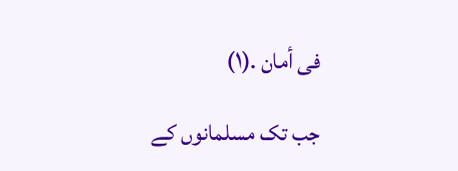فی أمان .(۱)

جب تک مسلمانوں کے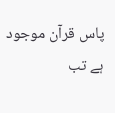پاس قرآن موجود ہے تب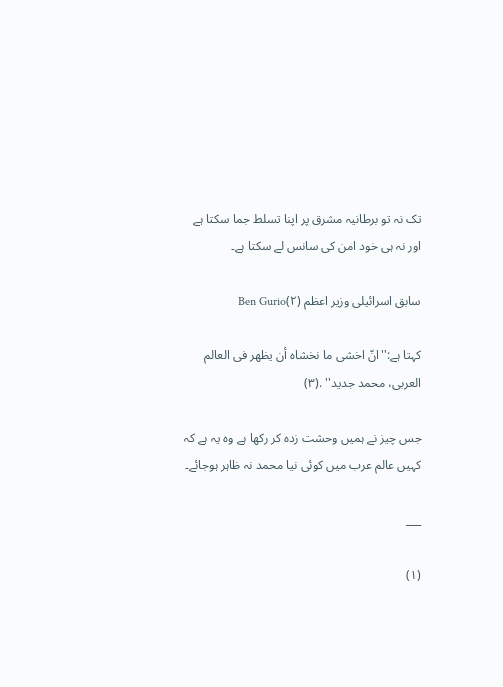تک نہ تو برطانیہ مشرق پر اپنا تسلط جما سکتا ہے اور نہ ہی خود امن کی سانس لے سکتا ہے۔

سابق اسرائیلی وزیر اعظم Ben Gurio(۲)

کہتا ہے:''انّ اخشی ما نخشاه أن یظهر فی العالم العربی، محمد جدید'' .(۳)

جس چیز نے ہمیں وحشت زدہ کر رکھا ہے وہ یہ ہے کہ کہیں عالم عرب میں کوئی نیا محمد نہ ظاہر ہوجائے۔

___

(۱)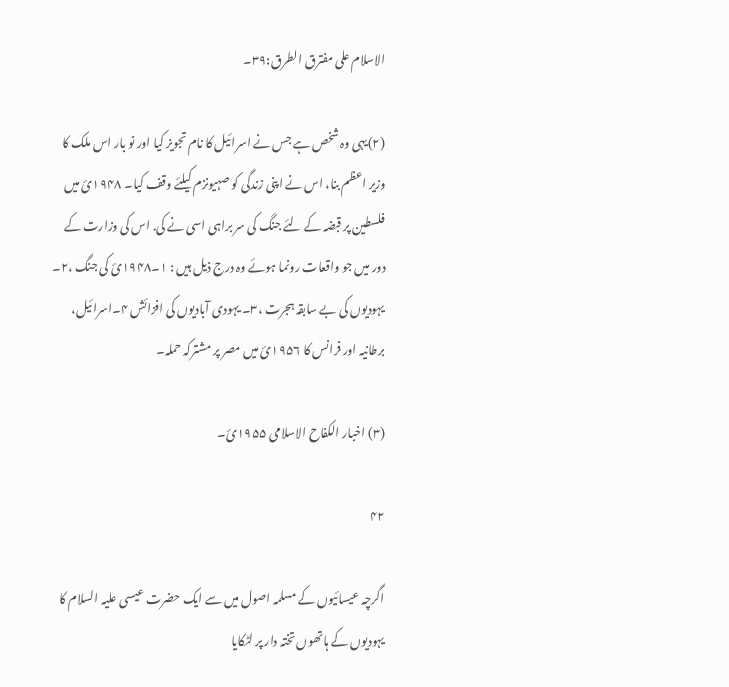الاسلام علی مفترق الطرق:۳۹۔

(۲)یہی وہ شخص ہے جس نے اسرائیل کا نام تجویز کیا اور نو بار اس ملک کا وزیر اعظم بنا، اس نے اپنی زندگی کو صہیونزم کیلئے وقف کیا۔ ۱۹۴۸ئ میں فلسطین پر قبضہ کے لئے جنگ کی سر براہی اسی نے کی. اس کی وزارت کے دور میں جو واقعات رونما ہوئے وہ درج ذیل ہیں : ۱۔۱۹۴۸ئ کی جنگ ،۲۔ یہودیوں کی بے سابقہ ہجرت ،۳۔ یہودی آبادیوں کی افزائش ۴۔اسرائیل، برطانیہ اور فرانس کا ۱۹۵۶ئ میں مصر پر مشترکہ حملہ۔

(۳) اخبار الکفاح الاسلامی ۱۹۵۵ئ۔

۴۲

اگرچہ عیسائیوں کے مسلمہ اصول میں سے ایک حضرت عیسی علیہ السلام کا یہودیوں کے ہاتھوں تختہ دار پر لٹکایا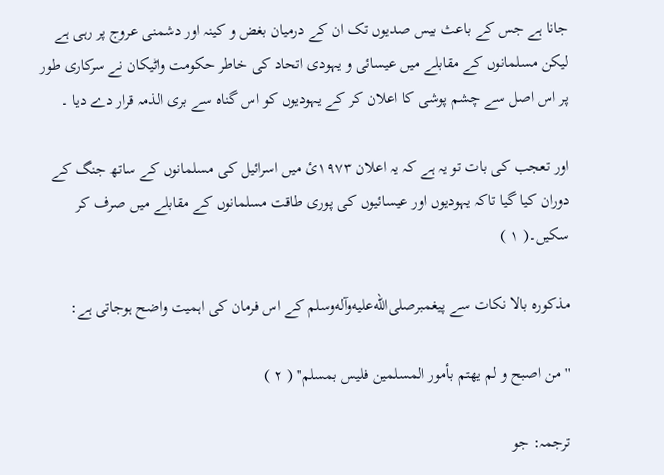جانا ہے جس کے باعث بیس صدیوں تک ان کے درمیان بغض و کینہ اور دشمنی عروج پر رہی ہے لیکن مسلمانوں کے مقابلے میں عیسائی و یہودی اتحاد کی خاطر حکومت واٹیکان نے سرکاری طور پر اس اصل سے چشم پوشی کا اعلان کر کے یہودیوں کو اس گناہ سے بری الذمہ قرار دے دیا ۔

اور تعجب کی بات تو یہ ہے کہ یہ اعلان ۱۹۷۳ئ میں اسرائیل کی مسلمانوں کے ساتھ جنگ کے دوران کیا گیا تاکہ یہودیوں اور عیسائیوں کی پوری طاقت مسلمانوں کے مقابلے میں صرف کر سکیں۔( ۱ )

مذکورہ بالا نکات سے پیغمبرصلى‌الله‌عليه‌وآله‌وسلم کے اس فرمان کی اہمیت واضح ہوجاتی ہے:

''من اصبح و لم یهتم بأمور المسلمین فلیس بمسلم'' ( ۲ )

ترجمہ: جو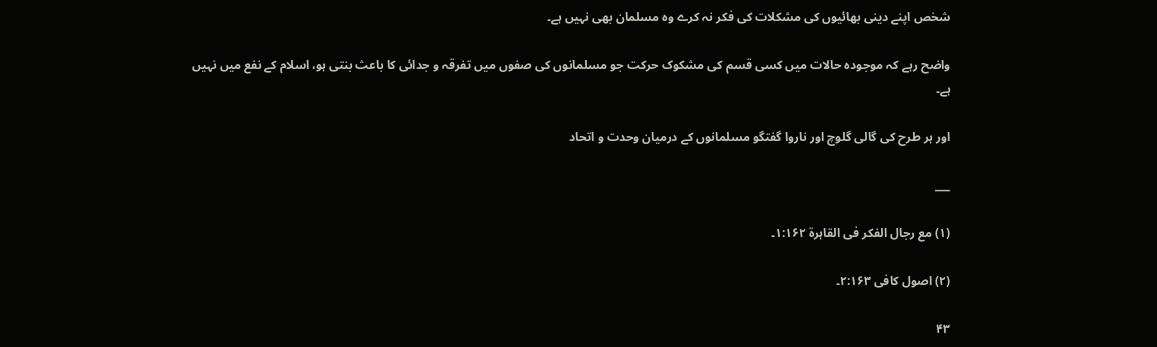شخص اپنے دینی بھائیوں کی مشکلات کی فکر نہ کرے وہ مسلمان بھی نہیں ہے۔

واضح رہے کہ موجودہ حالات میں کسی قسم کی مشکوک حرکت جو مسلمانوں کی صفوں میں تفرقہ و جدائی کا باعث بنتی ہو، اسلام کے نفع میں نہیں ہے۔

اور ہر طرح کی گالی گلوچ اور ناروا گفتگو مسلمانوں کے درمیان وحدت و اتحاد

___

(۱) مع رجال الفکر فی القاہرة ۱:۱۶۲۔

(۲) اصول کافی ۲:۱۶۳۔

۴۳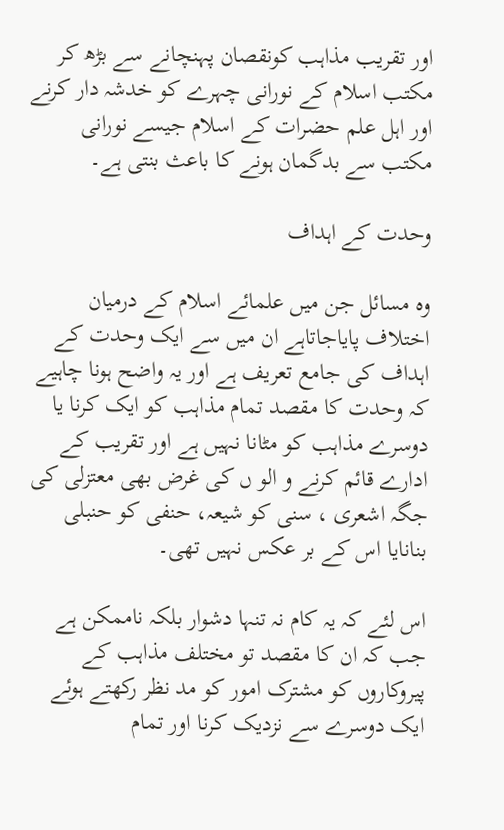اور تقریب مذاہب کونقصان پہنچانے سے بڑھ کر مکتب اسلام کے نورانی چہرے کو خدشہ دار کرنے اور اہل علم حضرات کے اسلام جیسے نورانی مکتب سے بدگمان ہونے کا باعث بنتی ہے۔

وحدت کے اہداف

وہ مسائل جن میں علمائے اسلام کے درمیان اختلاف پایاجاتاہے ان میں سے ایک وحدت کے اہداف کی جامع تعریف ہے اور یہ واضح ہونا چاہیے کہ وحدت کا مقصد تمام مذاہب کو ایک کرنا یا دوسرے مذاہب کو مٹانا نہیں ہے اور تقریب کے ادارے قائم کرنے و الو ں کی غرض بھی معتزلی کی جگہ اشعری ، سنی کو شیعہ، حنفی کو حنبلی بنانایا اس کے بر عکس نہیں تھی۔

اس لئے کہ یہ کام نہ تنہا دشوار بلکہ ناممکن ہے جب کہ ان کا مقصد تو مختلف مذاہب کے پیروکاروں کو مشترک امور کو مد نظر رکھتے ہوئے ایک دوسرے سے نزدیک کرنا اور تمام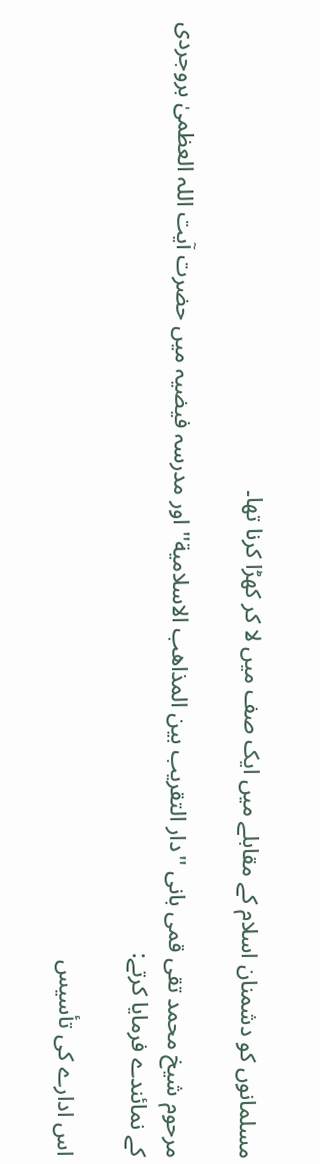مسلمانوں کو دشمنان اسلام کے مقابلے میں ایک صف میں لا کر کھڑا کرنا تھا۔

مرحوم شیخ محمد تقی قمی بانی ''دار التقریب بین المذاھب الاسلامیة'' اور مدرسہ فیضیہ میں حضرت آیت اللہ العظمیٰ بروجردی کے نمائندے فرمایا کرتے:

اس ادارے کی تأسیس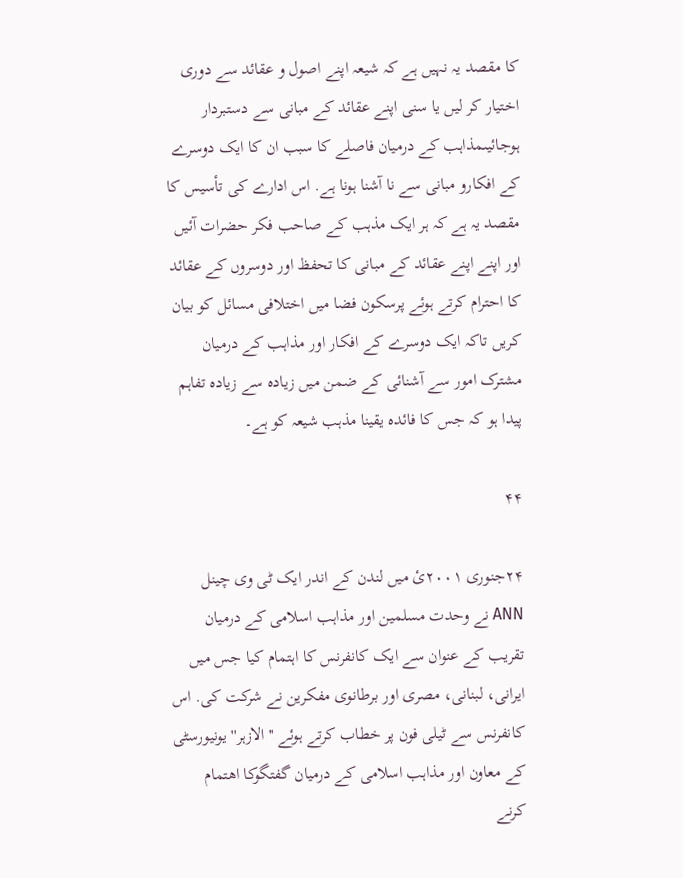کا مقصد یہ نہیں ہے کہ شیعہ اپنے اصول و عقائد سے دوری اختیار کر لیں یا سنی اپنے عقائد کے مبانی سے دستبردار ہوجائیںمذاہب کے درمیان فاصلے کا سبب ان کا ایک دوسرے کے افکارو مبانی سے نا آشنا ہونا ہے. اس ادارے کی تأسیس کا مقصد یہ ہے کہ ہر ایک مذہب کے صاحب فکر حضرات آئیں اور اپنے اپنے عقائد کے مبانی کا تحفظ اور دوسروں کے عقائد کا احترام کرتے ہوئے پرسکون فضا میں اختلافی مسائل کو بیان کریں تاکہ ایک دوسرے کے افکار اور مذاہب کے درمیان مشترک امور سے آشنائی کے ضمن میں زیادہ سے زیادہ تفاہم پیدا ہو کہ جس کا فائدہ یقینا مذہب شیعہ کو ہے۔

۴۴

۲۴جنوری ۲۰۰۱ئ میں لندن کے اندر ایک ٹی وی چینل ANN نے وحدت مسلمین اور مذاہب اسلامی کے درمیان تقریب کے عنوان سے ایک کانفرنس کا اہتمام کیا جس میں ایرانی، لبنانی، مصری اور برطانوی مفکرین نے شرکت کی. اس کانفرنس سے ٹیلی فون پر خطاب کرتے ہوئے ''الازہر'' یونیورسٹی کے معاون اور مذاہب اسلامی کے درمیان گفتگوکا اھتمام کرنے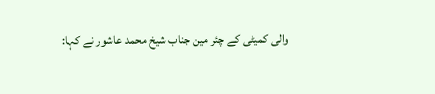والی کمیٹی کے چئر مین جناب شیخ محمد عاشور نے کہا: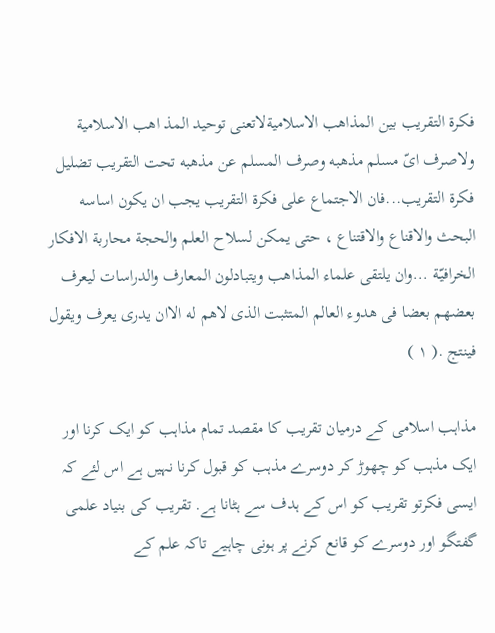فکرة التقریب بین المذاهب الاسلامیةلاتعنی توحید المذ اهب الاسلامیة ولاصرف ایّ مسلم مذهبه وصرف المسلم عن مذهبه تحت التقریب تضلیل فکرة التقریب...فان الاجتماع علی فکرة التقریب یجب ان یکون اساسه البحث والاقناع والاقتناع ، حتی یمکن لسلاح العلم والحجة محاربة الافکار الخرافیّة ...وان یلتقی علماء المذاهب ویتبادلون المعارف والدراسات لیعرف بعضهم بعضا فی هدوء العالم المتثبت الذی لاهم له الاان یدری یعرف ویقول فینتج .( ۱ )

مذاہب اسلامی کے درمیان تقریب کا مقصد تمام مذاہب کو ایک کرنا اور ایک مذہب کو چھوڑ کر دوسرے مذہب کو قبول کرنا نہیں ہے اس لئے کہ ایسی فکرتو تقریب کو اس کے ہدف سے ہٹانا ہے. تقریب کی بنیاد علمی گفتگو اور دوسرے کو قانع کرنے پر ہونی چاہیے تاکہ علم کے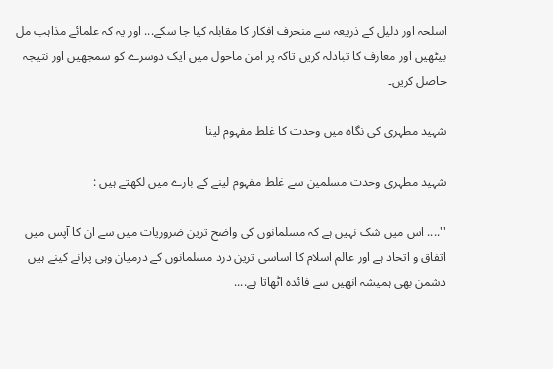اسلحہ اور دلیل کے ذریعہ سے منحرف افکار کا مقابلہ کیا جا سکے... اور یہ کہ علمائے مذاہب مل بیٹھیں اور معارف کا تبادلہ کریں تاکہ پر امن ماحول میں ایک دوسرے کو سمجھیں اور نتیجہ حاصل کریں۔

شہید مطہری کی نگاہ میں وحدت کا غلط مفہوم لینا

شہید مطہری وحدت مسلمین سے غلط مفہوم لینے کے بارے میں لکھتے ہیں :

''.... اس میں شک نہیں ہے کہ مسلمانوں کی واضح ترین ضروریات میں سے ان کا آپس میں اتفاق و اتحاد ہے اور عالم اسلام کا اساسی ترین درد مسلمانوں کے درمیان وہی پرانے کینے ہیں دشمن بھی ہمیشہ انھیں سے فائدہ اٹھاتا ہے....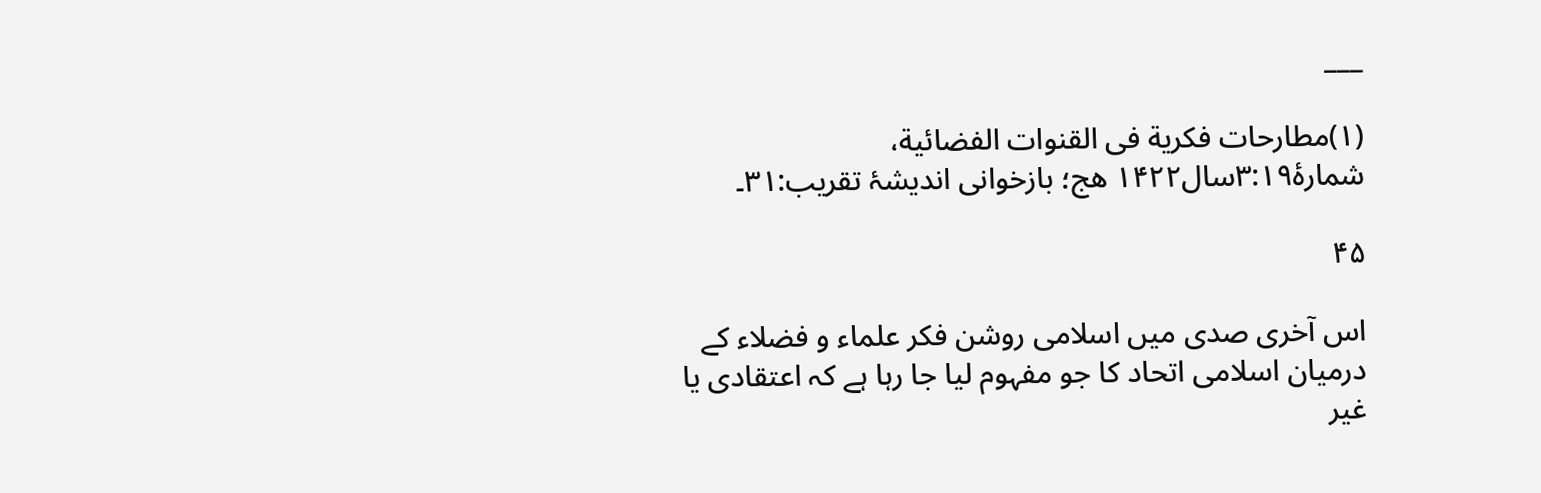___

(۱)مطارحات فکریة فی القنوات الفضائیة، شمارۂ۳:۱۹سال۱۴۲۲ ھج؛ بازخوانی اندیشۂ تقریب:۳۱۔

۴۵

اس آخری صدی میں اسلامی روشن فکر علماء و فضلاء کے درمیان اسلامی اتحاد کا جو مفہوم لیا جا رہا ہے کہ اعتقادی یا غیر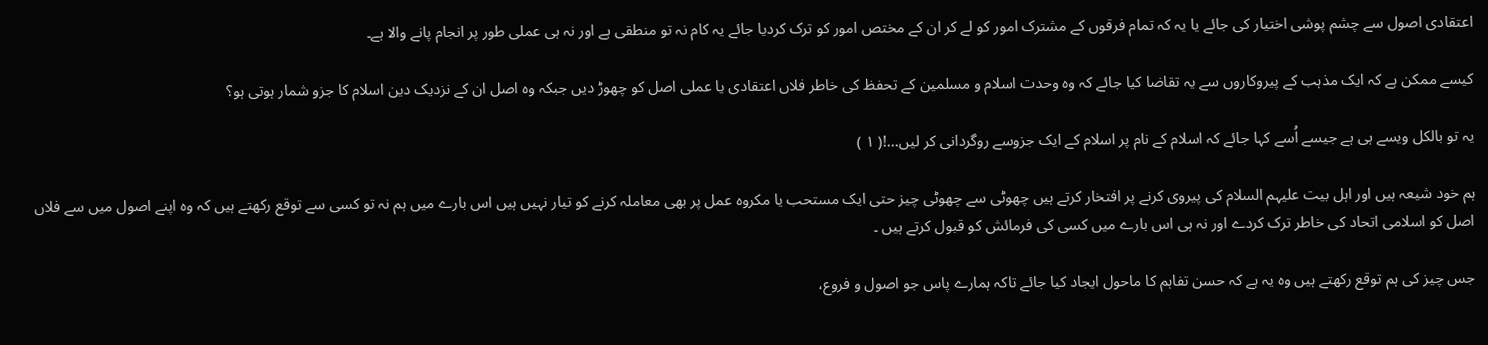اعتقادی اصول سے چشم پوشی اختیار کی جائے یا یہ کہ تمام فرقوں کے مشترک امور کو لے کر ان کے مختص امور کو ترک کردیا جائے یہ کام نہ تو منطقی ہے اور نہ ہی عملی طور پر انجام پانے والا ہے۔

کیسے ممکن ہے کہ ایک مذہب کے پیروکاروں سے یہ تقاضا کیا جائے کہ وہ وحدت اسلام و مسلمین کے تحفظ کی خاطر فلاں اعتقادی یا عملی اصل کو چھوڑ دیں جبکہ وہ اصل ان کے نزدیک دین اسلام کا جزو شمار ہوتی ہو؟

یہ تو بالکل ویسے ہی ہے جیسے اُسے کہا جائے کہ اسلام کے نام پر اسلام کے ایک جزوسے روگردانی کر لیں...!( ۱ )

ہم خود شیعہ ہیں اور اہل بیت علیہم السلام کی پیروی کرنے پر افتخار کرتے ہیں چھوٹی سے چھوٹی چیز حتی ایک مستحب یا مکروہ عمل پر بھی معاملہ کرنے کو تیار نہیں ہیں اس بارے میں ہم نہ تو کسی سے توقع رکھتے ہیں کہ وہ اپنے اصول میں سے فلاں اصل کو اسلامی اتحاد کی خاطر ترک کردے اور نہ ہی اس بارے میں کسی کی فرمائش کو قبول کرتے ہیں ۔

جس چیز کی ہم توقع رکھتے ہیں وہ یہ ہے کہ حسن تفاہم کا ماحول ایجاد کیا جائے تاکہ ہمارے پاس جو اصول و فروع،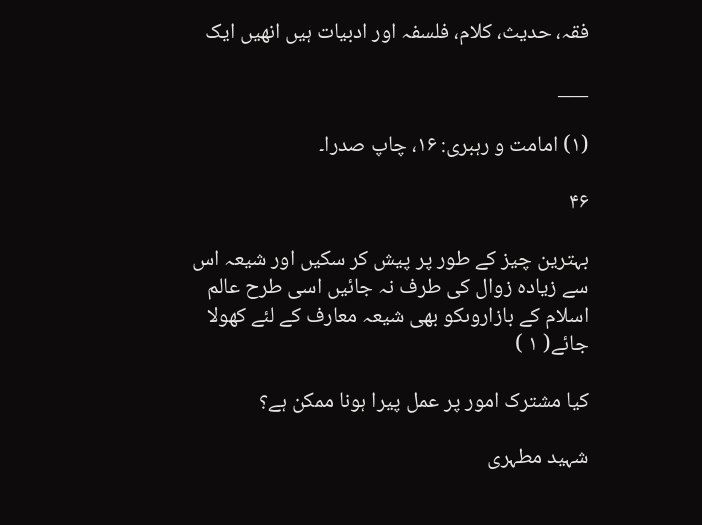فقہ، حدیث، کلام، فلسفہ اور ادبیات ہیں انھیں ایک

___

(۱) امامت و رہبری: ۱۶، چاپ صدرا۔

۴۶

بہترین چیز کے طور پر پیش کر سکیں اور شیعہ اس سے زیادہ زوال کی طرف نہ جائیں اسی طرح عالم اسلام کے بازاروںکو بھی شیعہ معارف کے لئے کھولا جائے( ۱ )

کیا مشترک امور پر عمل پیرا ہونا ممکن ہے؟

شہید مطہری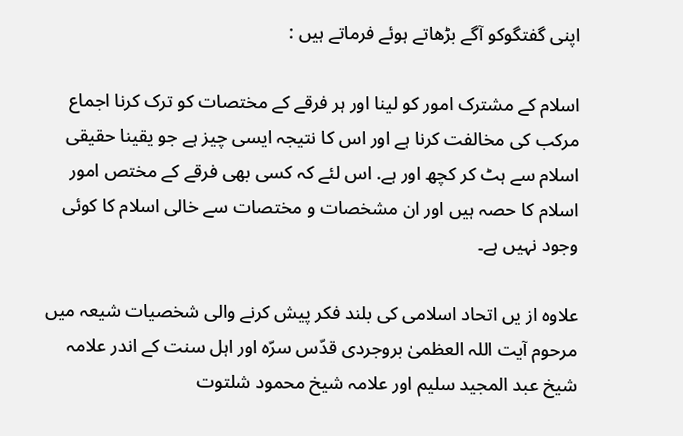اپنی گفتگوکو آگے بڑھاتے ہوئے فرماتے ہیں :

اسلام کے مشترک امور کو لینا اور ہر فرقے کے مختصات کو ترک کرنا اجماع مرکب کی مخالفت کرنا ہے اور اس کا نتیجہ ایسی چیز ہے جو یقینا حقیقی اسلام سے ہٹ کر کچھ اور ہے. اس لئے کہ کسی بھی فرقے کے مختص امور اسلام کا حصہ ہیں اور ان مشخصات و مختصات سے خالی اسلام کا کوئی وجود نہیں ہے۔

علاوہ از یں اتحاد اسلامی کی بلند فکر پیش کرنے والی شخصیات شیعہ میں مرحوم آیت اللہ العظمیٰ بروجردی قدّس سرّہ اور اہل سنت کے اندر علامہ شیخ عبد المجید سلیم اور علامہ شیخ محمود شلتوت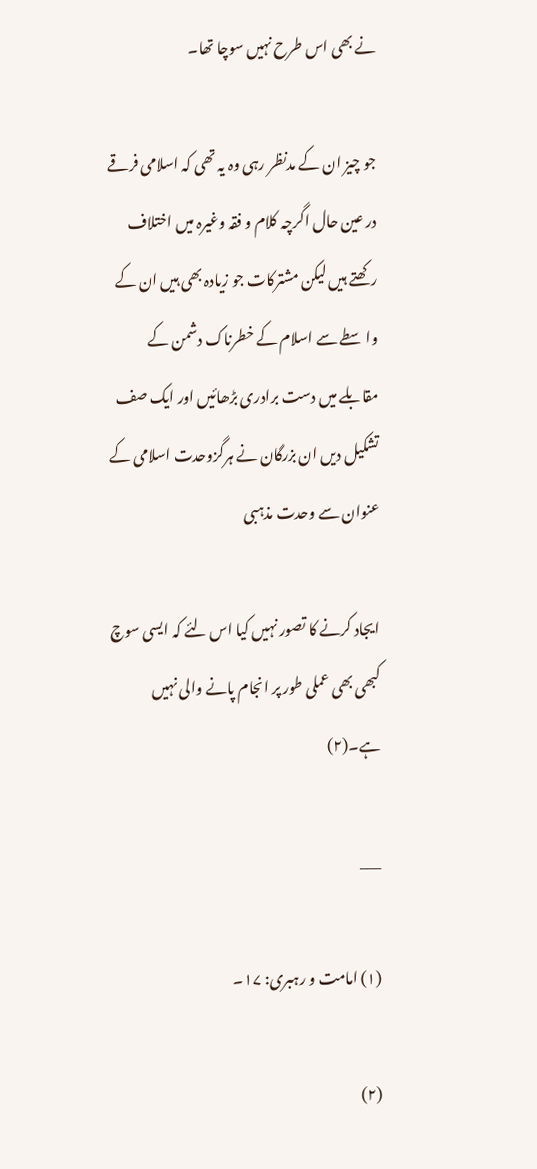نے بھی اس طرح نہیں سوچا تھا۔

جو چیز ان کے مدنظر رہی وہ یہ تھی کہ اسلامی فرقے در عین حال اگرچہ کلام و فقہ وغیرہ میں اختلاف رکھتے ہیں لیکن مشترکات جو زیادہ بھی ہیں ان کے واسطے سے اسلام کے خطرناک دشمن کے مقابلے میں دست برادری بڑھائیں اور ایک صف تشکیل دیں ان بزرگان نے ہرگزوحدت اسلامی کے عنوان سے وحدت مذہبی

ایجاد کرنے کا تصور نہیں کیا اس لئے کہ ایسی سوچ کبھی بھی عملی طور پر انجام پانے والی نہیں ہے۔(۲)

___

(۱) امامت و رہبری: ۱۷۔

(۲)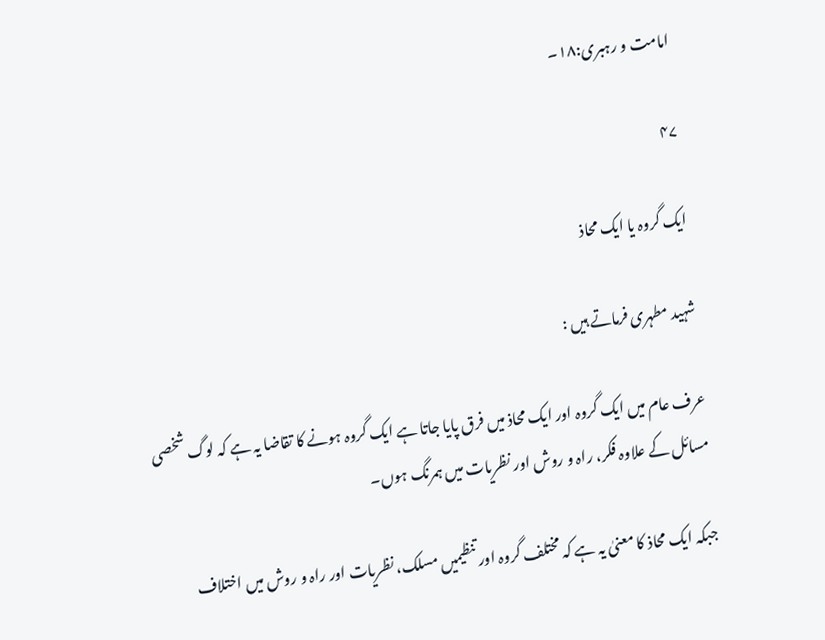امامت و رہبری:۱۸۔

۴۷

ایک گروہ یا ایک محاذ

شہید مطہری فرماتے ہیں :

عرف عام میں ایک گروہ اور ایک محاذ میں فرق پایا جاتا ہے ایک گروہ ہونے کا تقاضا یہ ہے کہ لوگ شخصی مسائل کے علاوہ فکر، راہ و روش اور نظریات میں ہمرنگ ہوں۔

جبکہ ایک محاذ کا معنیٰ یہ ہے کہ مختلف گروہ اور تنظیمیں مسلک، نظریات اور راہ و روش میں اختلاف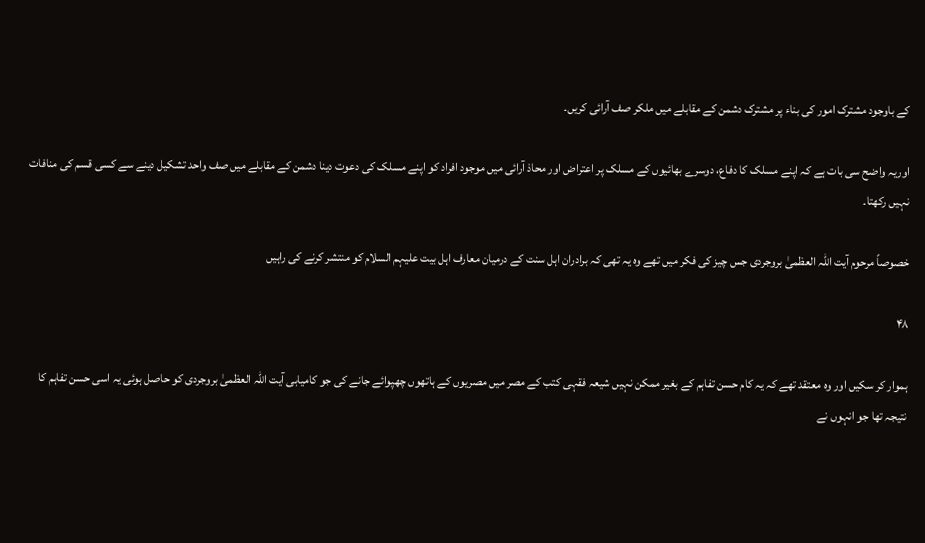کے باوجود مشترک امور کی بناء پر مشترک دشمن کے مقابلے میں ملکر صف آرائی کریں۔

اوریہ واضح سی بات ہے کہ اپنے مسلک کا دفاع، دوسرے بھائیوں کے مسلک پر اعتراض اور محاذ آرائی میں موجود افراد کو اپنے مسلک کی دعوت دینا دشمن کے مقابلے میں صف واحد تشکیل دینے سے کسی قسم کی منافات نہیں رکھتا۔

خصوصاً مرحوم آیت اللہ العظمیٰ بروجردی جس چیز کی فکر میں تھے وہ یہ تھی کہ برادران اہل سنت کے درمیان معارف اہل بیت علیہم السلام کو منتشر کرنے کی راہیں

۴۸

ہموار کر سکیں اور وہ معتقد تھے کہ یہ کام حسن تفاہم کے بغیر ممکن نہیں شیعہ فقہی کتب کے مصر میں مصریوں کے ہاتھوں چھپوائے جانے کی جو کامیابی آیت اللہ العظمیٰ بروجردی کو حاصل ہوئی یہ اسی حسن تفاہم کا نتیجہ تھا جو انہوں نے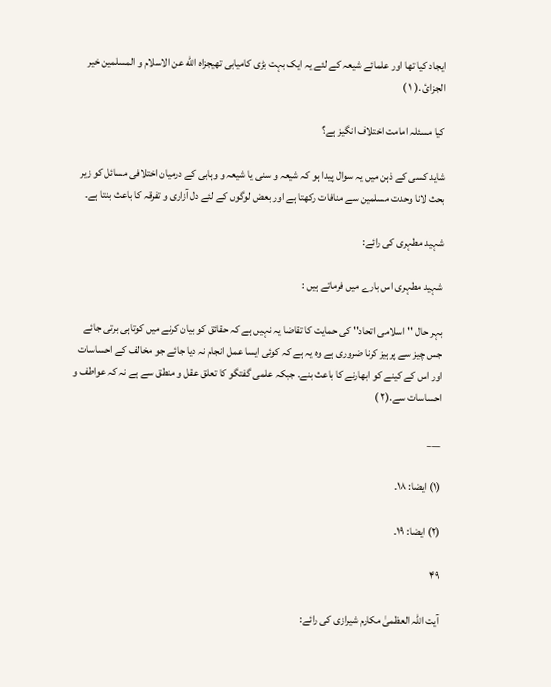ایجاد کیا تھا اور علمائے شیعہ کے لئے یہ ایک بہت بڑی کامیابی تھیجزاه اللّٰه عن الاسلام و المسلمین خیر الجزائ .( ۱ )

کیا مسئلہ امامت اختلاف انگیز ہے؟

شاید کسی کے ذہن میں یہ سوال پیدا ہو کہ شیعہ و سنی یا شیعہ و وہابی کے درمیان اختلافی مسائل کو زیر بحث لانا وحدت مسلمین سے منافات رکھتا ہے اور بعض لوگوں کے لئے دل آزاری و تفرقہ کا باعث بنتا ہے۔

شہید مطہری کی رائے:

شہید مطہری اس بارے میں فرماتے ہیں :

بہر حال ''اسلامی اتحاد'' کی حمایت کا تقاضا یہ نہیں ہے کہ حقائق کو بیان کرنے میں کوتاہی برتی جائے جس چیز سے پرہیز کرنا ضروری ہے وہ یہ ہے کہ کوئی ایسا عمل انجام نہ دیا جائے جو مخالف کے احساسات اور اس کے کینے کو ابھارنے کا باعث بنے. جبکہ علمی گفتگو کا تعلق عقل و منطق سے ہے نہ کہ عواطف و احساسات سے.(۲ )

___

(۱) ایضا: ۱۸۔

(۲) ایضا: ۱۹۔

۴۹

آیت اللہ العظمیٰ مکارم شیرازی کی رائے: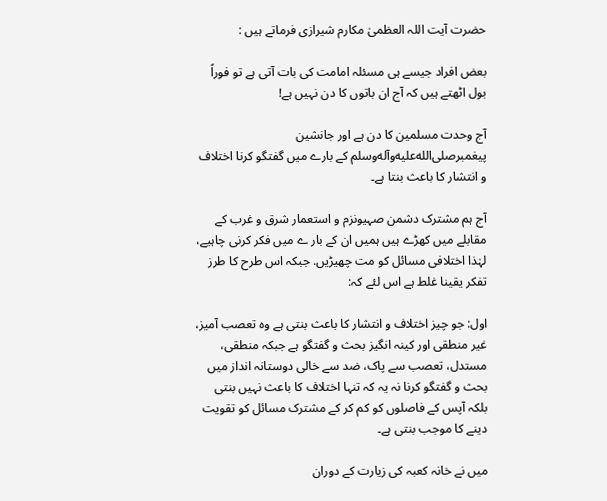حضرت آیت اللہ العظمیٰ مکارم شیرازی فرماتے ہیں :

بعض افراد جیسے ہی مسئلہ امامت کی بات آتی ہے تو فوراً بول اٹھتے ہیں کہ آج ان باتوں کا دن نہیں ہے!

آج وحدت مسلمین کا دن ہے اور جانشین پیغمبرصلى‌الله‌عليه‌وآله‌وسلم کے بارے میں گفتگو کرنا اختلاف و انتشار کا باعث بنتا ہے۔

آج ہم مشترک دشمن صہیونزم و استعمار شرق و غرب کے مقابلے میں کھڑے ہیں ہمیں ان کے بار ے میں فکر کرنی چاہیے، لہٰذا اختلافی مسائل کو مت چھیڑیں. جبکہ اس طرح کا طرز تفکر یقینا غلط ہے اس لئے کہ:

اول: جو چیز اختلاف و انتشار کا باعث بنتی ہے وہ تعصب آمیز، غیر منطقی اور کینہ انگیز بحث و گفتگو ہے جبکہ منطقی، مستدل، تعصب سے پاک، ضد سے خالی دوستانہ انداز میں بحث و گفتگو کرنا نہ یہ کہ تنہا اختلاف کا باعث نہیں بنتی بلکہ آپس کے فاصلوں کو کم کر کے مشترک مسائل کو تقویت دینے کا موجب بنتی ہے۔

میں نے خانہ کعبہ کی زیارت کے دوران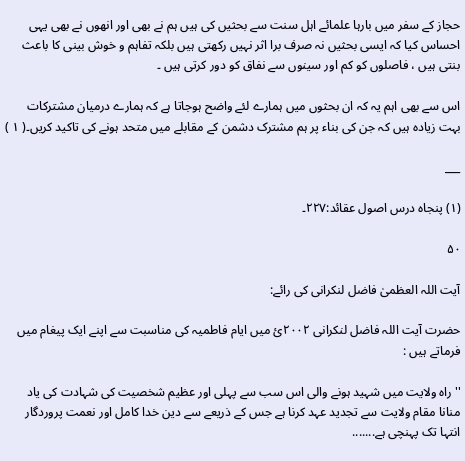حجاز کے سفر میں بارہا علمائے اہل سنت سے بحثیں کی ہیں ہم نے بھی اور انھوں نے بھی یہی احساس کیا کہ ایسی بحثیں نہ صرف برا اثر نہیں رکھتی ہیں بلکہ تفاہم و خوش بینی کا باعث بنتی ہیں ، فاصلوں کو کم اور سینوں سے نفاق کو دور کرتی ہیں ۔

اس سے بھی اہم یہ کہ ان بحثوں میں ہمارے لئے واضح ہوجاتا ہے کہ ہمارے درمیان مشترکات بہت زیادہ ہیں کہ جن کی بناء پر ہم مشترک دشمن کے مقابلے میں متحد ہونے کی تاکید کریں۔( ۱ )

___

(۱) پنجاہ درس اصول عقائد:۲۲۷۔

۵۰

آیت اللہ العظمیٰ فاضل لنکرانی کی رائے:

حضرت آیت اللہ فاضل لنکرانی ۲۰۰۲ئ میں ایام فاطمیہ کی مناسبت سے اپنے ایک پیغام میں فرماتے ہیں :

''راہ ولایت میں شہید ہونے والی اس سب سے پہلی اور عظیم شخصیت کی شہادت کی یاد منانا مقام ولایت سے تجدید عہد کرنا ہے جس کے ذریعے سے دین خدا کامل اور نعمت پروردگار انتہا تک پہنچی ہے.......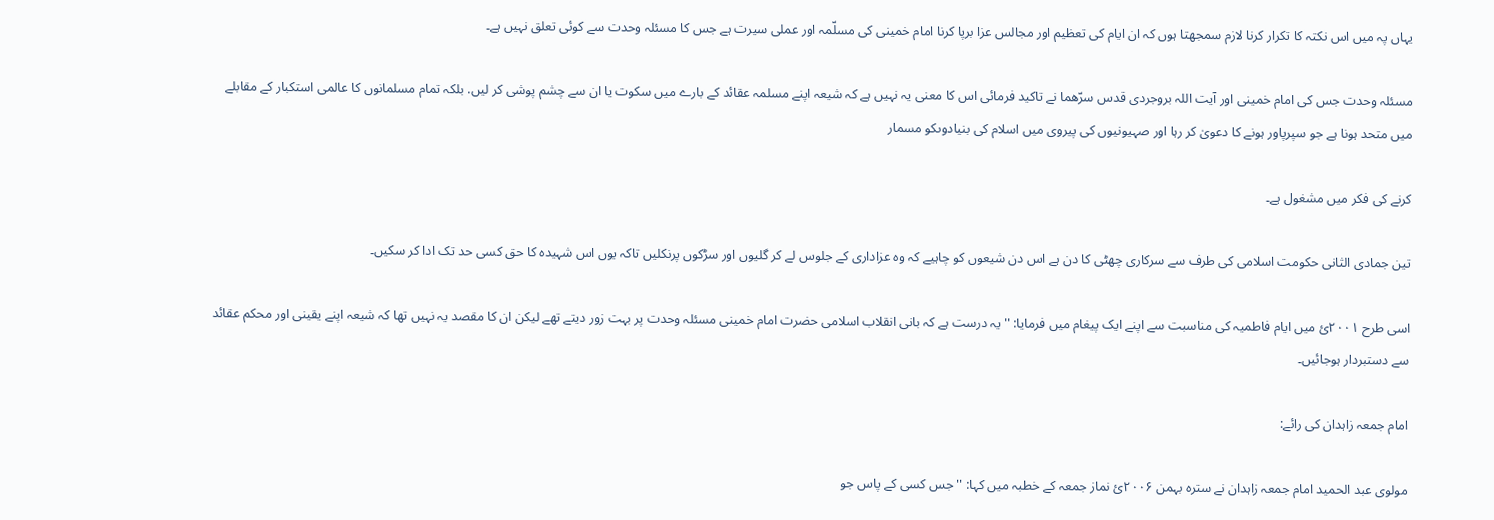یہاں پہ میں اس نکتہ کا تکرار کرنا لازم سمجھتا ہوں کہ ان ایام کی تعظیم اور مجالس عزا برپا کرنا امام خمینی کی مسلّمہ اور عملی سیرت ہے جس کا مسئلہ وحدت سے کوئی تعلق نہیں ہے۔

مسئلہ وحدت جس کی امام خمینی اور آیت اللہ بروجردی قدس سرّھما نے تاکید فرمائی اس کا معنی یہ نہیں ہے کہ شیعہ اپنے مسلمہ عقائد کے بارے میں سکوت یا ان سے چشم پوشی کر لیں. بلکہ تمام مسلمانوں کا عالمی استکبار کے مقابلے میں متحد ہونا ہے جو سپرپاور ہونے کا دعویٰ کر رہا اور صہیونیوں کی پیروی میں اسلام کی بنیادوںکو مسمار

کرنے کی فکر میں مشغول ہے۔

تین جمادی الثانی حکومت اسلامی کی طرف سے سرکاری چھٹی کا دن ہے اس دن شیعوں کو چاہیے کہ وہ عزاداری کے جلوس لے کر گلیوں اور سڑکوں پرنکلیں تاکہ یوں اس شہیدہ کا حق کسی حد تک ادا کر سکیں۔

اسی طرح ۲۰۰۱ئ میں ایام فاطمیہ کی مناسبت سے اپنے ایک پیغام میں فرمایا: ''یہ درست ہے کہ بانی انقلاب اسلامی حضرت امام خمینی مسئلہ وحدت پر بہت زور دیتے تھے لیکن ان کا مقصد یہ نہیں تھا کہ شیعہ اپنے یقینی اور محکم عقائد سے دستبردار ہوجائیں۔

امام جمعہ زاہدان کی رائے:

مولوی عبد الحمید امام جمعہ زاہدان نے سترہ بہمن ۲۰۰۶ئ نماز جمعہ کے خطبہ میں کہا: ''جس کسی کے پاس جو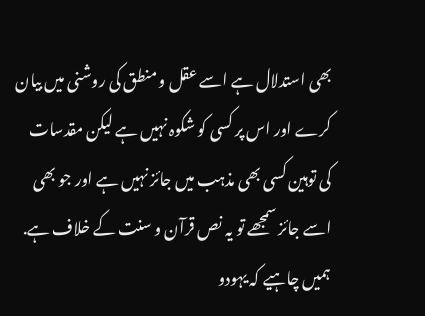بھی استدلال ہے اسے عقل و منطق کی روشنی میں بیان کرے اور اس پر کسی کو شکوہ نہیں ہے لیکن مقدسات کی توہین کسی بھی مذہب میں جائز نہیں ہے اور جو بھی اسے جائز سمجھے تو یہ نص قرآن و سنت کے خلاف ہے. ہمیں چاہیے کہ یہودو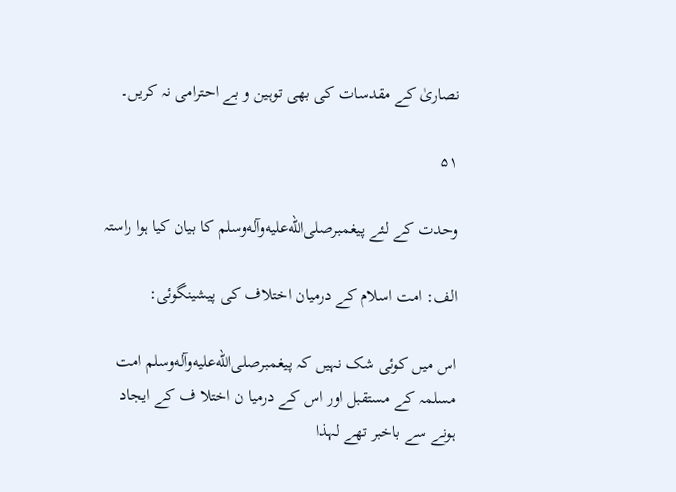نصاریٰ کے مقدسات کی بھی توہین و بے احترامی نہ کریں۔

۵۱

وحدت کے لئے پیغمبرصلى‌الله‌عليه‌وآله‌وسلم کا بیان کیا ہوا راستہ

الف: امت اسلام کے درمیان اختلاف کی پیشینگوئی:

اس میں کوئی شک نہیں کہ پیغمبرصلى‌الله‌عليه‌وآله‌وسلم امت مسلمہ کے مستقبل اور اس کے درمیا ن اختلا ف کے ایجاد ہونے سے باخبر تھے لہذا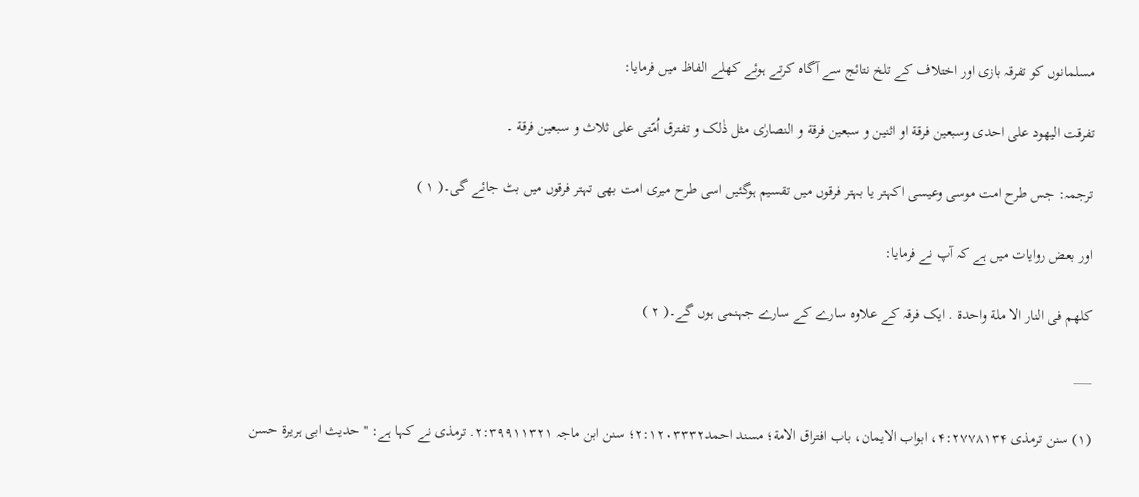مسلمانوں کو تفرقہ بازی اور اختلاف کے تلخ نتائج سے آگاہ کرتے ہوئے کھلے الفاظ میں فرمایا:

تفرقت الیهود علی احدی وسبعین فرقة او اثنین و سبعین فرقة و النصارٰی مثل ذٰلک و تفترق اُمّتی علی ثلاث و سبعین فرقة ۔

ترجمہ: جس طرح امت موسی وعیسی اکہتر یا بہتر فرقوں میں تقسیم ہوگئیں اسی طرح میری امت بھی تہتر فرقوں میں بٹ جائے گی۔( ۱ )

اور بعض روایات میں ہے کہ آپ نے فرمایا:

کلهم فی النار الا ملة واحدة . ایک فرقہ کے علاوہ سارے کے سارے جہنمی ہوں گے۔( ۲ )

___

(۱) سنن ترمذی ۴:۲۷۷۸۱۳۴، ابواب الایمان، باب افتراق الامة؛ مسند احمد۲:۱۲۰۳۳۳۲؛ سنن ابن ماجہ ۲:۳۹۹۱۱۳۲۱. ترمذی نے کہا ہے: '' حدیث ابی ہریرة حسن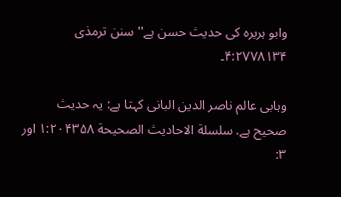وابو ہریرہ کی حدیث حسن ہے'' سنن ترمذی ۴:۲۷۷۸۱۳۴۔

وہابی عالم ناصر الدین البانی کہتا ہے: یہ حدیث صحیح ہے. سلسلة الاحادیث الصحیحة ۱:۲۰۴۳۵۸ اور ۳: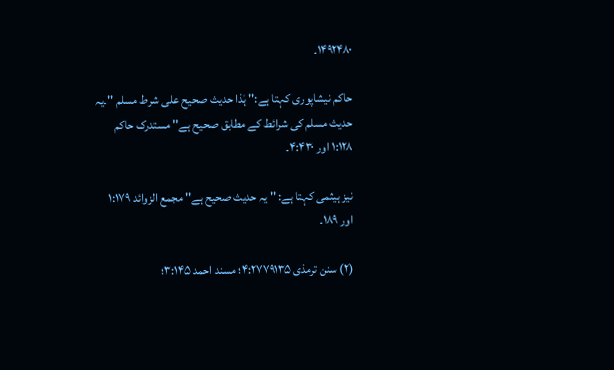۱۴۹۲۴۸۰۔

حاکم نیشاپوری کہتا ہے:'' ہٰذا حدیث صحیح علی شرط مسلم ''۔یہ حدیث مسلم کی شرائط کے مطابق صحیح ہے'' مستدرک حاکم ۱:۱۲۸ اور ۴:۴۳۰۔

نیز ہیثمی کہتا ہے: '' یہ حدیث صحیح ہے'' مجمع الزوائد ۱:۱۷۹ اور ۱۸۹۔

(۲) سنن ترمذی ۴:۲۷۷۹۱۳۵؛ مسند احمد ۳:۱۴۵؛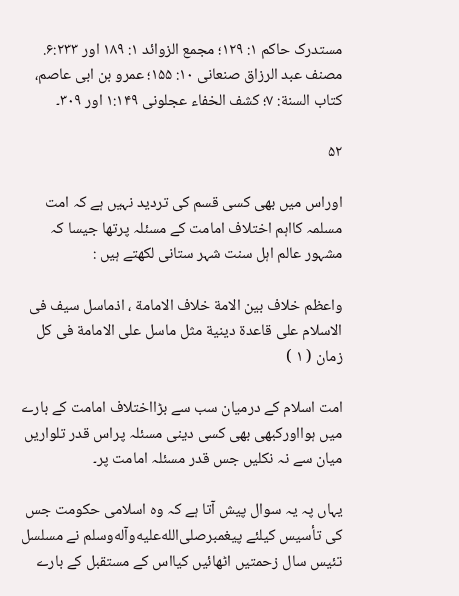مستدرک حاکم ۱: ۱۲۹؛ مجمع الزوائد ۱: ۱۸۹ اور ۶:۲۳۳. مصنف عبد الرزاق صنعانی ۱۰: ۱۵۵؛ عمرو بن ابی عاصم، کتاب السنة: ۷؛ کشف الخفاء عجلونی ۱:۱۴۹ اور ۳۰۹۔

۵۲

اوراس میں بھی کسی قسم کی تردید نہیں ہے کہ امت مسلمہ کااہم اختلاف امامت کے مسئلہ پرتھا جیسا کہ مشہور عالم اہل سنت شہر ستانی لکھتے ہیں :

واعظم خلاف بین الامة خلاف الامامة ، اذماسل سیف فی الاسلام علی قاعدة دینیة مثل ماسل علی الامامة فی کل زمان ( ۱ )

امت اسلام کے درمیان سب سے بڑااختلاف امامت کے بارے میں ہوااورکبھی بھی کسی دینی مسئلہ پراس قدر تلواریں میان سے نہ نکلیں جس قدر مسئلہ امامت پر۔

یہاں پہ یہ سوال پیش آتا ہے کہ وہ اسلامی حکومت جس کی تأسیس کیلئے پیغمبرصلى‌الله‌عليه‌وآله‌وسلم نے مسلسل تئیس سال زحمتیں اٹھائیں کیااس کے مستقبل کے بارے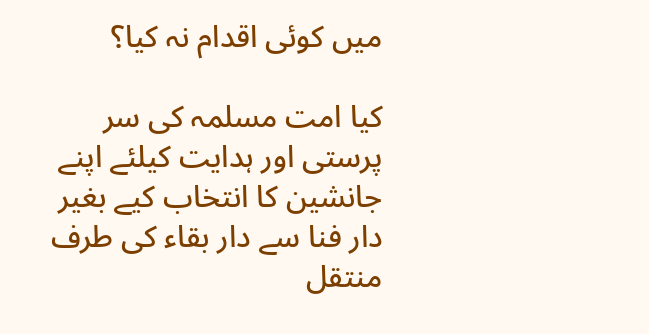میں کوئی اقدام نہ کیا؟

کیا امت مسلمہ کی سر پرستی اور ہدایت کیلئے اپنے جانشین کا انتخاب کیے بغیر دار فنا سے دار بقاء کی طرف منتقل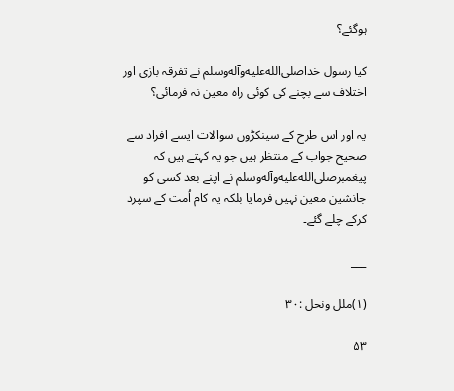ہوگئے؟

کیا رسول خداصلى‌الله‌عليه‌وآله‌وسلم نے تفرقہ بازی اور اختلاف سے بچنے کی کوئی راہ معین نہ فرمائی؟

یہ اور اس طرح کے سینکڑوں سوالات ایسے افراد سے صحیح جواب کے منتظر ہیں جو یہ کہتے ہیں کہ پیغمبرصلى‌الله‌عليه‌وآله‌وسلم نے اپنے بعد کسی کو جانشین معین نہیں فرمایا بلکہ یہ کام اُمت کے سپرد کرکے چلے گئے۔

___

(۱)ملل ونحل :۳۰

۵۳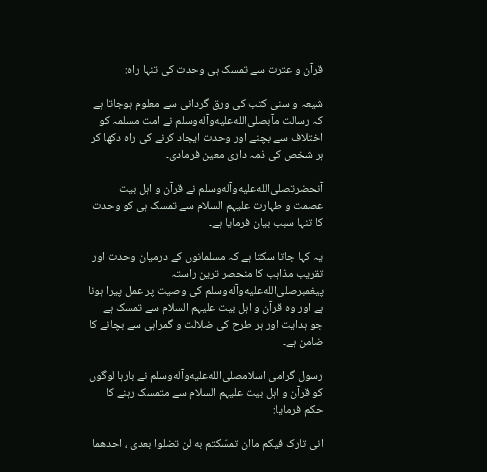قرآن و عترت سے تمسک ہی وحدت کی تنہا راہ:

شیعہ و سنی کتب کی ورق گردانی سے معلوم ہوجاتا ہے کہ رسالت مآبصلى‌الله‌عليه‌وآله‌وسلم نے امت مسلمہ کو اختلاف سے بچنے اور وحدت ایجاد کرنے کی راہ دکھا کر ہر شخص کی ذمہ داری معین فرمادی۔

آنحضرتصلى‌الله‌عليه‌وآله‌وسلم نے قرآن و اہل بیت عصمت و طہارت علیہم السلام سے تمسک ہی کو وحدت کا تنہا سبب بیان فرمایا ہے۔

یہ کہا جاتا سکتا ہے کہ مسلمانوں کے درمیان وحدت اور تقریب مذاہب کا منحصر ترین راستہ پیغمبرصلى‌الله‌عليه‌وآله‌وسلم کی وصیت پر عمل پیرا ہونا ہے اور وہ قرآن و اہل بیت علیہم السلام سے تمسک ہے جو ہدایت اور ہر طرح کی ضلالت و گمراہی سے بچانے کا ضامن ہے۔

رسول گرامی اسلامصلى‌الله‌عليه‌وآله‌وسلم نے بارہا لوگوں کو قرآن و اہل بیت علیہم السلام سے متمسک رہنے کا حکم فرمایا:

انی تارک فیکم ماان تمسّکتم به لن تضلوا بعدی ، احدهما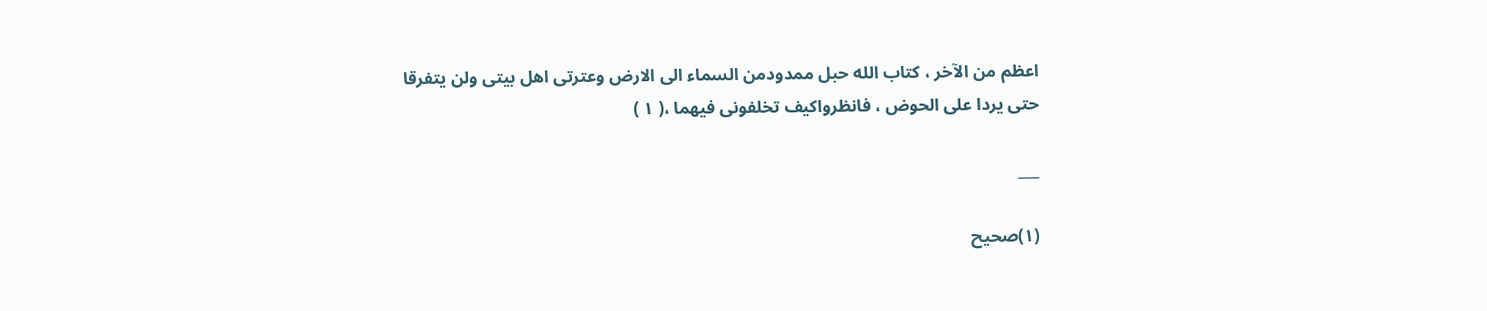اعظم من الآخر ، کتاب الله حبل ممدودمن السماء الی الارض وعترتی اهل بیتی ولن یتفرقا حتی یردا علی الحوض ، فانظرواکیف تخلفونی فیهما ،( ۱ )

___

(۱)صحیح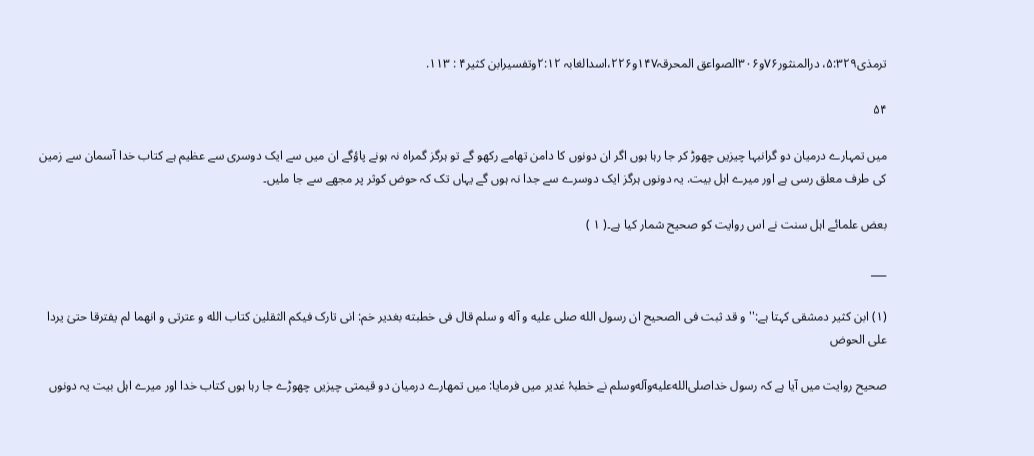ترمذی۵:۳۲۹، درالمنثور۷۶و۳۰۶الصواعق المحرقہ۱۴۷و۲۲۶،اسدالغابہ ۲:۱۲وتفسیرابن کثیر۴ : ۱۱۳.

۵۴

میں تمہارے درمیان دو گرانبہا چیزیں چھوڑ کر جا رہا ہوں اگر ان دونوں کا دامن تھامے رکھو گے تو ہرگز گمراہ نہ ہونے پاؤگے ان میں سے ایک دوسری سے عظیم ہے کتاب خدا آسمان سے زمین کی طرف معلق رسی ہے اور میرے اہل بیت. یہ دونوں ہرگز ایک دوسرے سے جدا نہ ہوں گے یہاں تک کہ حوض کوثر پر مجھے سے جا ملیں۔

بعض علمائے اہل سنت نے اس روایت کو صحیح شمار کیا ہے۔( ۱ )

___

(۱) ابن کثیر دمشقی کہتا ہے:'' و قد ثبت فی الصحیح ان رسول الله صلی علیه و آله و سلم قال فی خطبته بغدیر خم: انی تارک فیکم الثقلین کتاب الله و عترتی و انهما لم یفترقا حتیٰ یردا علی الحوض

صحیح روایت میں آیا ہے کہ رسول خداصلى‌الله‌عليه‌وآله‌وسلم نے خطبۂ غدیر میں فرمایا: میں تمھارے درمیان دو قیمتی چیزیں چھوڑے جا رہا ہوں کتاب خدا اور میرے اہل بیت یہ دونوں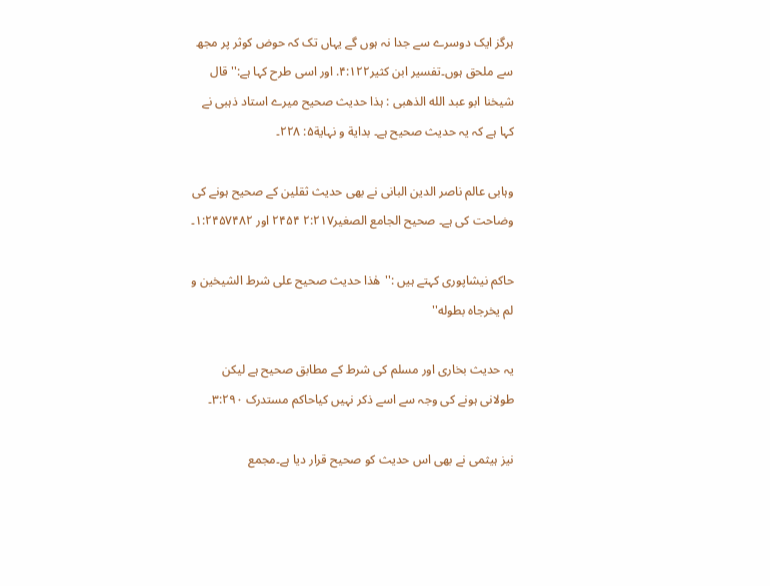ہرگز ایک دوسرے سے جدا نہ ہوں گے یہاں تک کہ حوض کوثر پر مجھ سے ملحق ہوں۔تفسیر ابن کثیر۴:۱۲۲. اور اسی طرح کہا ہے:''قال شیخنا ابو عبد الله الذهبی : ہذا حدیث صحیح میرے استاد ذہبی نے کہا ہے کہ یہ حدیث صحیح ہے۔ بدایة و نہایة۵: ۲۲۸۔

وہابی عالم ناصر الدین البانی نے بھی حدیث ثقلین کے صحیح ہونے کی وضاحت کی ہے۔ صحیح الجامع الصغیر۲:۲۱۷ ۲۴۵۴ اور ۱:۲۴۵۷۴۸۲۔

حاکم نیشاپوری کہتے ہیں :''هٰذا حدیث صحیح علی شرط الشیخین و لم یخرجاه بطوله''

یہ حدیث بخاری اور مسلم کی شرط کے مطابق صحیح ہے لیکن طولانی ہونے کی وجہ سے اسے ذکر نہیں کیاحاکم مستدرک ۳:۲۹۰۔

نیز ہیثمی نے بھی اس حدیث کو صحیح قرار دیا ہے۔مجمع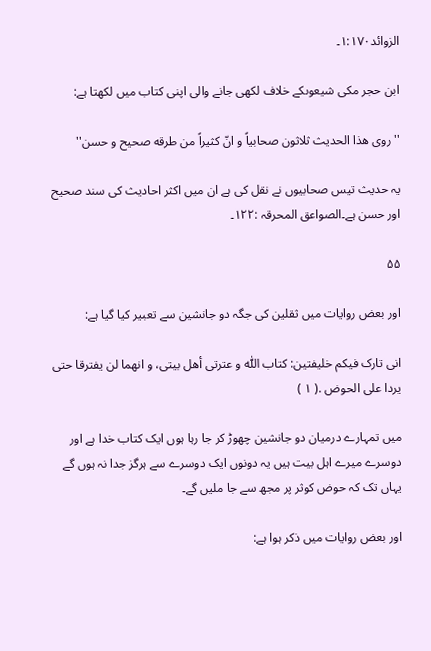الزوائد۱:۱۷۰۔

ابن حجر مکی شیعوںکے خلاف لکھی جانے والی اپنی کتاب میں لکھتا ہے:

'' روی هذا الحدیث ثلاثون صحابیاً و انّ کثیراً من طرقه صحیح و حسن''

یہ حدیث تیس صحابیوں نے نقل کی ہے ان میں اکثر احادیث کی سند صحیح اور حسن ہے۔الصواعق المحرقہ :۱۲۲۔

۵۵

اور بعض روایات میں ثقلین کی جگہ دو جانشین سے تعبیر کیا گیا ہے:

انی تارک فیکم خلیفتین: کتاب اللّٰه و عترتی أهل بیتی، و انهما لن یفترقا حتی یردا علی الحوض .( ۱ )

میں تمہارے درمیان دو جانشین چھوڑ کر جا رہا ہوں ایک کتاب خدا ہے اور دوسرے میرے اہل بیت ہیں یہ دونوں ایک دوسرے سے ہرگز جدا نہ ہوں گے یہاں تک کہ حوض کوثر پر مجھ سے جا ملیں گے۔

اور بعض روایات میں ذکر ہوا ہے: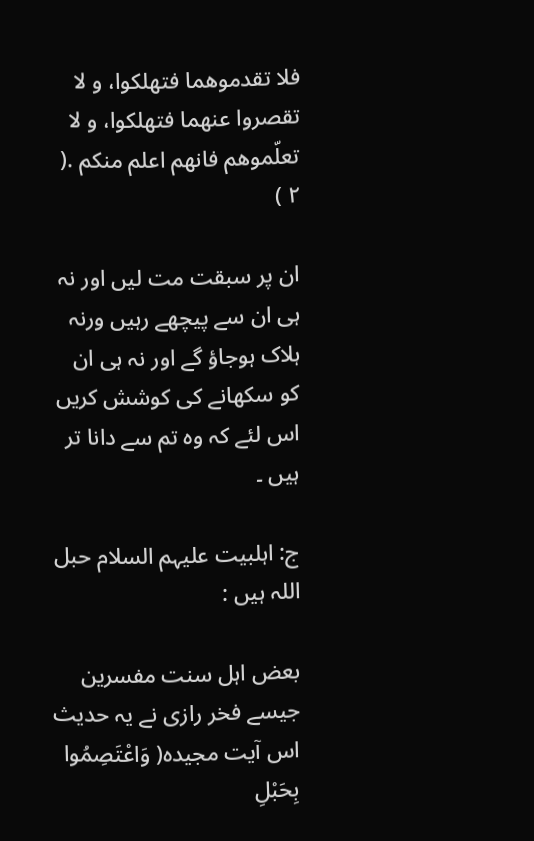فلا تقدموهما فتهلکوا، و لا تقصروا عنهما فتهلکوا، و لا تعلّموهم فانهم اعلم منکم .( ۲ )

ان پر سبقت مت لیں اور نہ ہی ان سے پیچھے رہیں ورنہ ہلاک ہوجاؤ گے اور نہ ہی ان کو سکھانے کی کوشش کریں اس لئے کہ وہ تم سے دانا تر ہیں ۔

ج: اہلبیت علیہم السلام حبل اللہ ہیں :

بعض اہل سنت مفسرین جیسے فخر رازی نے یہ حدیث اس آیت مجیدہ( وَاعْتَصِمُوا بِحَبْلِ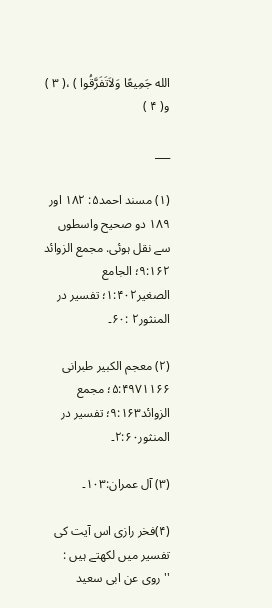الله جَمِیعًا وَلاَتَفَرَّقُوا ) ،( ۳ ) و( ۴ )

___

(۱) مسند احمد۵: ۱۸۲ اور ۱۸۹ دو صحیح واسطوں سے نقل ہوئی. مجمع الزوائد ۹:۱۶۲؛ الجامع الصغیر۱:۴۰۲؛ تفسیر در المنثور۲ :۶۰۔

(۲) معجم الکبیر طبرانی ۵:۴۹۷۱۱۶۶؛ مجمع الزوائد۹:۱۶۳؛ تفسیر در المنثور۲:۶۰۔

(۳) آل عمران:۱۰۳۔

(۴)فخر رازی اس آیت کی تفسیر میں لکھتے ہیں : ''روی عن ابی سعید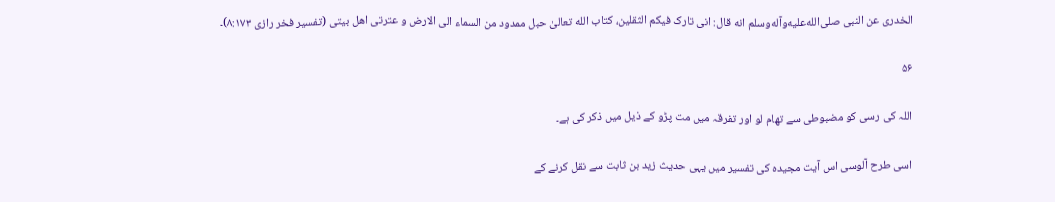الخدری عن النبی صلى‌الله‌عليه‌وآله‌وسلم انه قال: انی تارک فیکم الثقلین، کتاب الله تعالیٰ حبل ممدود من السماء الی الارض و عترتی اهل بیتی (تفسیر فخر رازی ۸:۱۷۳)۔

۵۶

اللہ کی رسی کو مضبوطی سے تھام لو اور تفرقہ میں مت پڑو کے ذیل میں ذکر کی ہے۔

اسی طرح آلوسی اس آیت مجیدہ کی تفسیر میں یہی حدیث زید بن ثابت سے نقل کرنے کے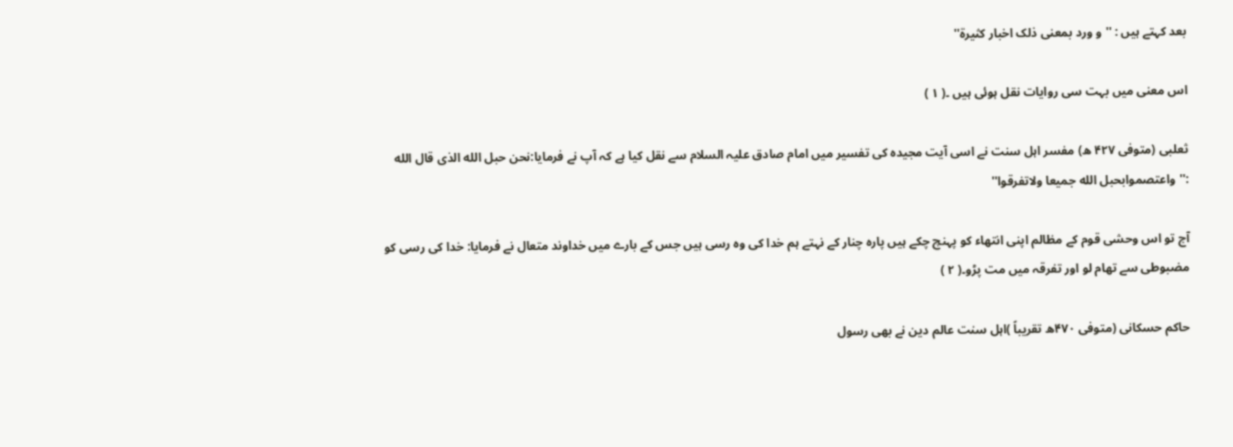بعد کہتے ہیں : ''و ورد بمعنی ذلک اخبار کثیرة''

اس معنی میں بہت سی روایات نقل ہوئی ہیں ۔( ۱ )

ثعلبی (متوفی ۴۲۷ ھ) مفسر اہل سنت نے اسی آیت مجیدہ کی تفسیر میں امام صادق علیہ السلام سے نقل کیا ہے کہ آپ نے فرمایا:نحن حبل الله الذی قال الله :''واعتصموابحبل الله جمیعا ولاتفرقوا''

آج تو اس وحشی قوم کے مظالم اپنی انتھاء کو پہنچ چکے ہیں پارہ چنار کے نہتے ہم خدا کی وہ رسی ہیں جس کے بارے میں خداوند متعال نے فرمایا: خدا کی رسی کو مضبوطی سے تھام لو اور تفرقہ میں مت پڑو۔( ۲ )

حاکم حسکانی (متوفی ۴۷۰ھ تقریباً )اہل سنت عالم دین نے بھی رسول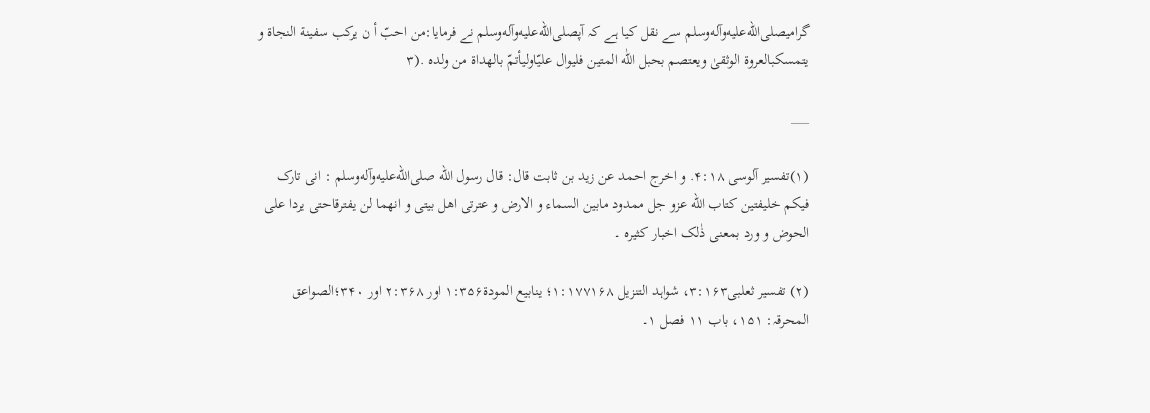گرامیصلى‌الله‌عليه‌وآله‌وسلم سے نقل کیا ہے کہ آپصلى‌الله‌عليه‌وآله‌وسلم نے فرمایا:من احبّ أ ن یرکب سفینة النجاة و یتمسکبالعروة الوثقیٰ ویعتصم بحبل اللّٰه المتین فلیوال علیّاولیأتمّ بالهداة من ولده .(۳

___

(۱)تفسیر آلوسی ۴:۱۸. و اخرج احمد عن زید بن ثابت قال: قال رسول الله صلى‌الله‌عليه‌وآله‌وسلم : انی تارک فیکم خلیفتین کتاب الله عزو جل ممدود مابین السماء و الارض و عترتی اهل بیتی و انهما لن یفترقاحتی یردا علی الحوض و ورد بمعنی ذٰلک اخبار کثیره ۔

(۲) تفسیر ثعلبی۳:۱۶۳، شواہد التنزیل ۱:۱۷۷۱۶۸؛ ینابیع المودة۱:۳۵۶ اور ۲:۳۶۸ اور ۳۴۰؛الصواعق المحرقہ: ۱۵۱، باب ۱۱ فصل ۱۔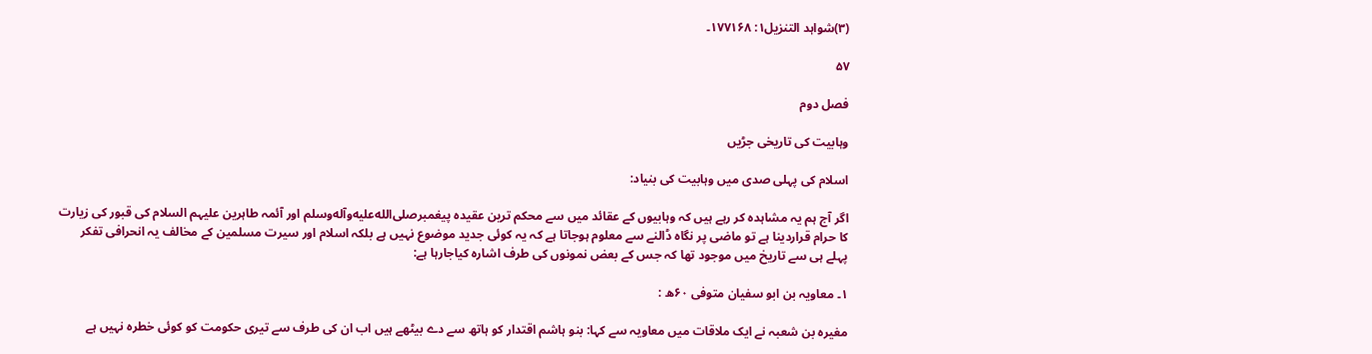(۳)شواہد التنزیل۱: ۱۷۷۱۶۸۔

۵۷

فصل دوم

وہابیت کی تاریخی جڑیں

اسلام کی پہلی صدی میں وہابیت کی بنیاد:

اگر آج ہم یہ مشاہدہ کر رہے ہیں کہ وہابیوں کے عقائد میں سے محکم ترین عقیدہ پیغمبرصلى‌الله‌عليه‌وآله‌وسلم اور آئمہ طاہرین علیہم السلام کی قبور کی زیارت کا حرام قراردینا ہے تو ماضی پر نگاہ ڈالنے سے معلوم ہوجاتا ہے کہ یہ کوئی جدید موضوع نہیں ہے بلکہ اسلام اور سیرت مسلمین کے مخالف یہ انحرافی تفکر پہلے ہی سے تاریخ میں موجود تھا کہ جس کے بعض نمونوں کی طرف اشارہ کیاجارہا ہے:

۱۔ معاویہ بن ابو سفیان متوفی ۶۰ھ :

مغیرہ بن شعبہ نے ایک ملاقات میں معاویہ سے کہا: بنو ہاشم اقتدار کو ہاتھ سے دے بیٹھے ہیں اب ان کی طرف سے تیری حکومت کو کوئی خطرہ نہیں ہے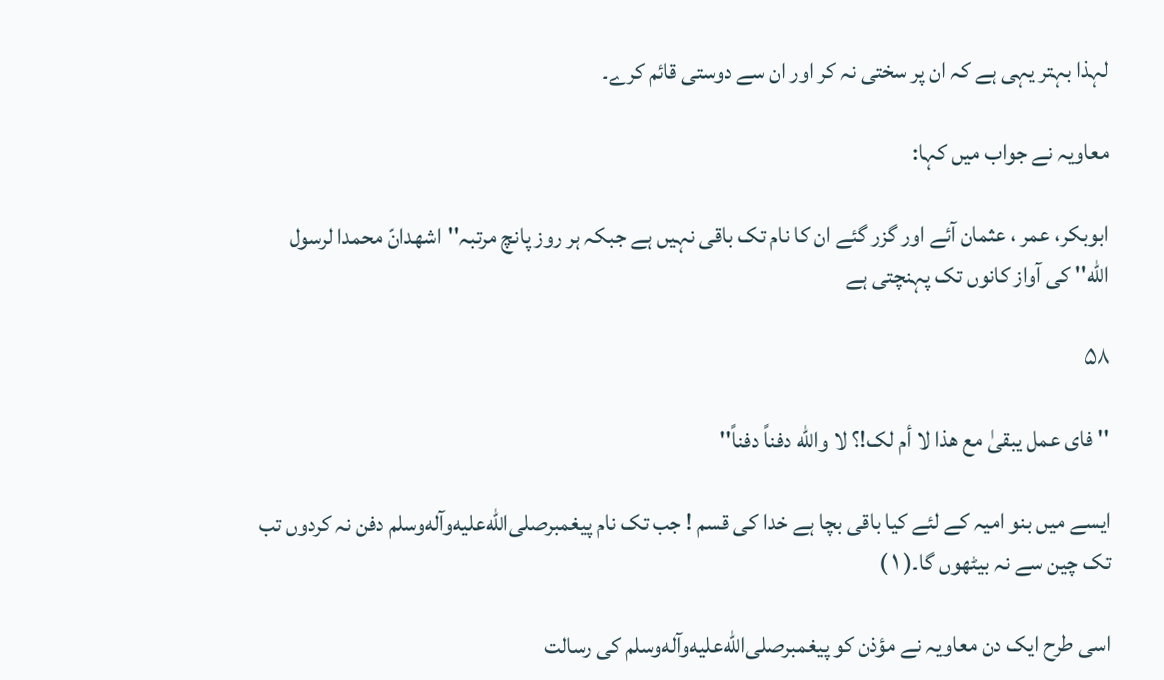لہذا بہتر یہی ہے کہ ان پر سختی نہ کر اور ان سے دوستی قائم کرے۔

معاویہ نے جواب میں کہا:

ابوبکر، عمر ، عثمان آئے اور گزر گئے ان کا نام تک باقی نہیں ہے جبکہ ہر روز پانچ مرتبہ''اشهدانّ محمدا لرسول الله'' کی آواز کانوں تک پہنچتی ہے

۵۸

'' فای عمل یبقیٰ مع هذا لا أم لک!؟ لا واللّٰه دفناً دفناً''

ایسے میں بنو امیہ کے لئے کیا باقی بچا ہے خدا کی قسم ! جب تک نام پیغمبرصلى‌الله‌عليه‌وآله‌وسلم دفن نہ کردوں تب تک چین سے نہ بیٹھوں گا۔( ۱ )

اسی طرح ایک دن معاویہ نے مؤذن کو پیغمبرصلى‌الله‌عليه‌وآله‌وسلم کی رسالت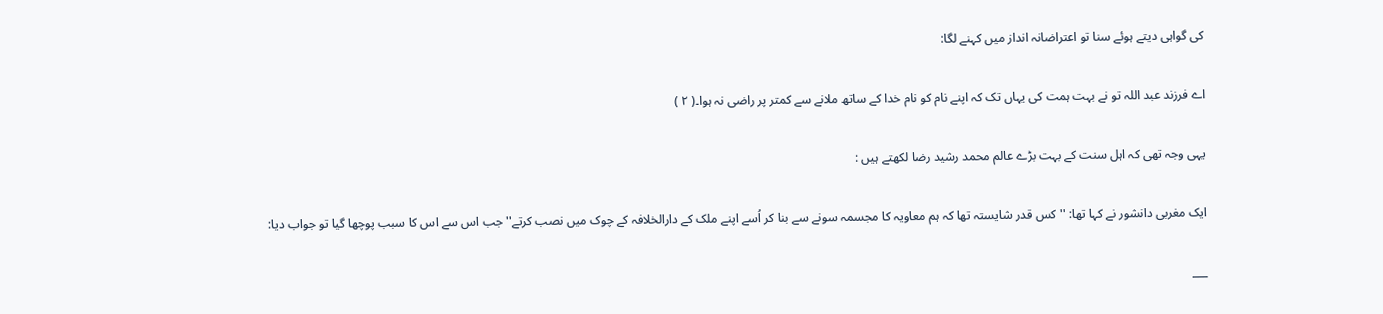کی گواہی دیتے ہوئے سنا تو اعتراضانہ انداز میں کہنے لگا:

اے فرزند عبد اللہ تو نے بہت ہمت کی یہاں تک کہ اپنے نام کو نام خدا کے ساتھ ملانے سے کمتر پر راضی نہ ہوا۔( ۲ )

یہی وجہ تھی کہ اہل سنت کے بہت بڑے عالم محمد رشید رضا لکھتے ہیں :

ایک مغربی دانشور نے کہا تھا: '' کس قدر شایستہ تھا کہ ہم معاویہ کا مجسمہ سونے سے بنا کر اُسے اپنے ملک کے دارالخلافہ کے چوک میں نصب کرتے'' جب اس سے اس کا سبب پوچھا گیا تو جواب دیا:

___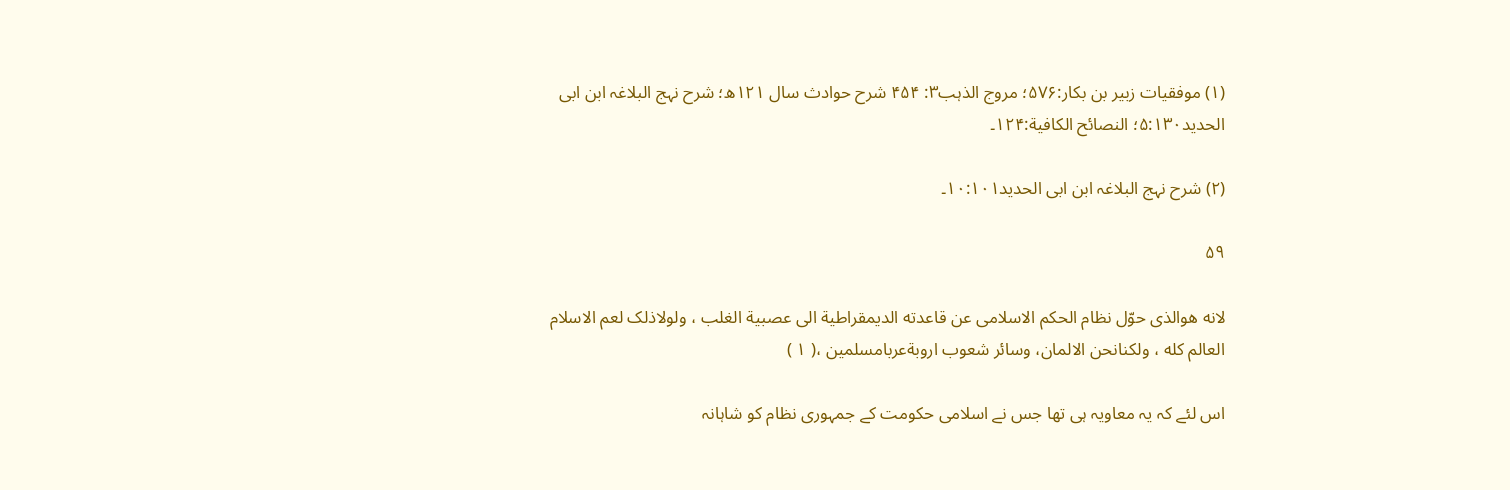(۱) موفقیات زبیر بن بکار:۵۷۶؛ مروج الذہب۳: ۴۵۴ شرح حوادث سال ۱۲۱ھ؛ شرح نہج البلاغہ ابن ابی الحدید۵:۱۳۰؛ النصائح الکافیة:۱۲۴۔

(۲) شرح نہج البلاغہ ابن ابی الحدید۱۰:۱۰۱۔

۵۹

لانه هوالذی حوّل نظام الحکم الاسلامی عن قاعدته الدیمقراطیة الی عصبیة الغلب ، ولولاذلک لعم الاسلام العالم کله ، ولکنانحن الالمان، وسائر شعوب اروبةعربامسلمین ،( ۱ )

اس لئے کہ یہ معاویہ ہی تھا جس نے اسلامی حکومت کے جمہوری نظام کو شاہانہ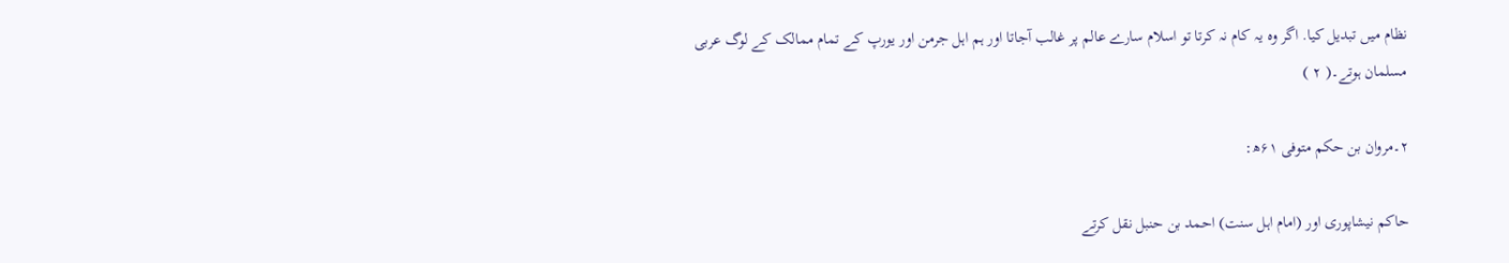نظام میں تبدیل کیا. اگر وہ یہ کام نہ کرتا تو اسلام سارے عالم پر غالب آجاتا اور ہم اہل جرمن اور یورپ کے تمام ممالک کے لوگ عربی مسلمان ہوتے۔( ۲ )

۲۔مروان بن حکم متوفی ۶۱ھ:

حاکم نیشاپوری اور (امام اہل سنت) احمد بن حنبل نقل کرتے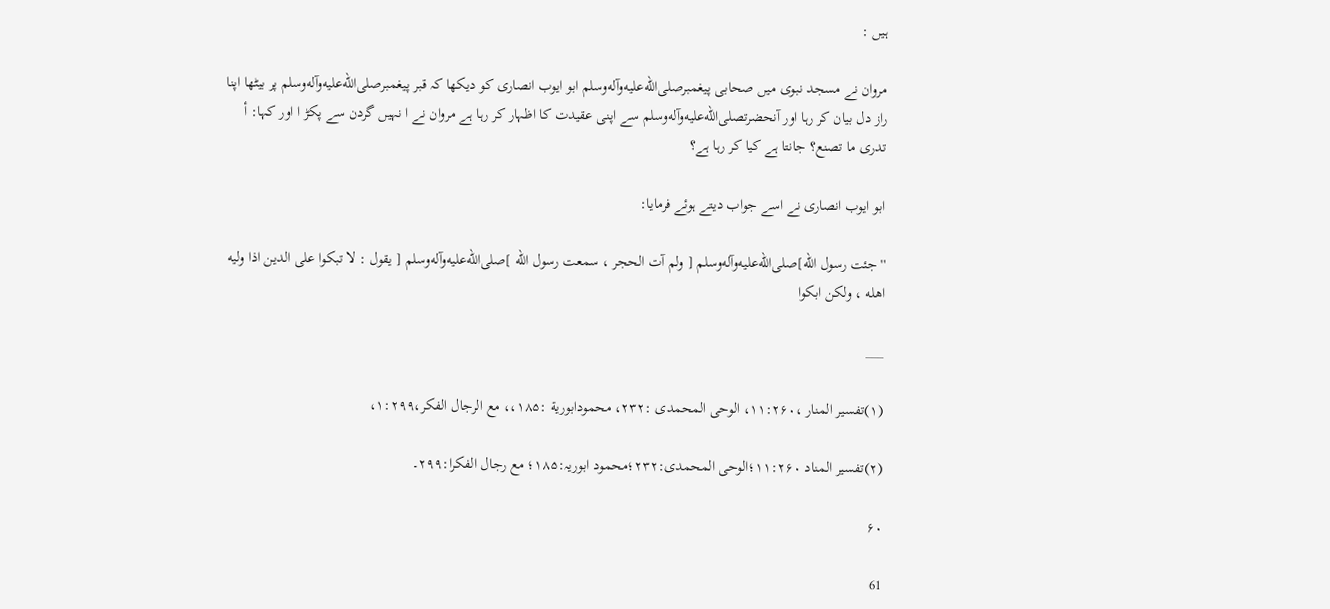ہیں :

مروان نے مسجد نبوی میں صحابی پیغمبرصلى‌الله‌عليه‌وآله‌وسلم ابو ایوب انصاری کو دیکھا کہ قبر پیغمبرصلى‌الله‌عليه‌وآله‌وسلم پر بیٹھا اپنا راز دل بیان کر رہا اور آنحضرتصلى‌الله‌عليه‌وآله‌وسلم سے اپنی عقیدت کا اظہار کر رہا ہے مروان نے ا نہیں گردن سے پکڑ ا اور کہا: أ تدری ما تصنع؟ جانتا ہے کیا کر رہا ہے؟

ابو ایوب انصاری نے اسے جواب دیتے ہوئے فرمایا:

'' جئت رسول الله]صلى‌الله‌عليه‌وآله‌وسلم [ ولم آت الحجر ، سمعت رسول الله ]صلى‌الله‌عليه‌وآله‌وسلم [ یقول : لا تبکوا علی الدین اذا ولیه اهله ، ولکن ابکوا

___

(۱)تفسیر المنار ،۱۱:۲۶۰، الوحی المحمدی :۲۳۲، محمودابوریة :۱۸۵،، مع الرجال الفکر،۱:۲۹۹،

(۲)تفسیر المناد ۱۱:۲۶۰؛الوحی المحمدی:۲۳۲؛محمود ابوریہ:۱۸۵؛ مع رجال الفکرا:۲۹۹۔

۶۰

61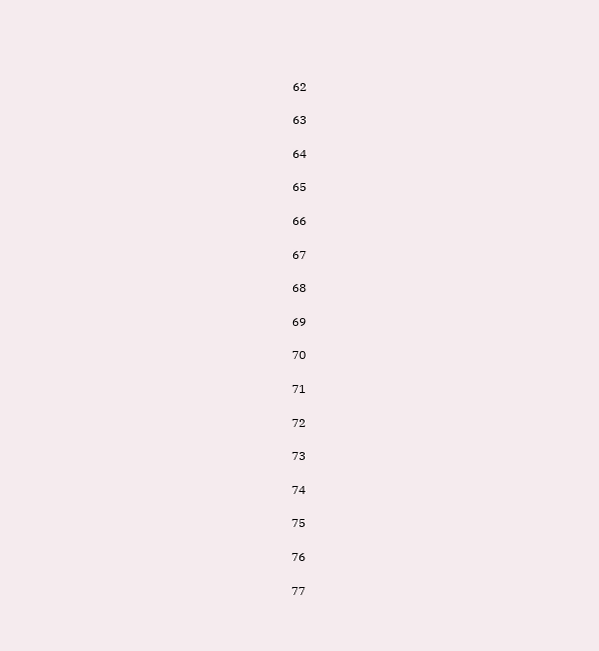62

63

64

65

66

67

68

69

70

71

72

73

74

75

76

77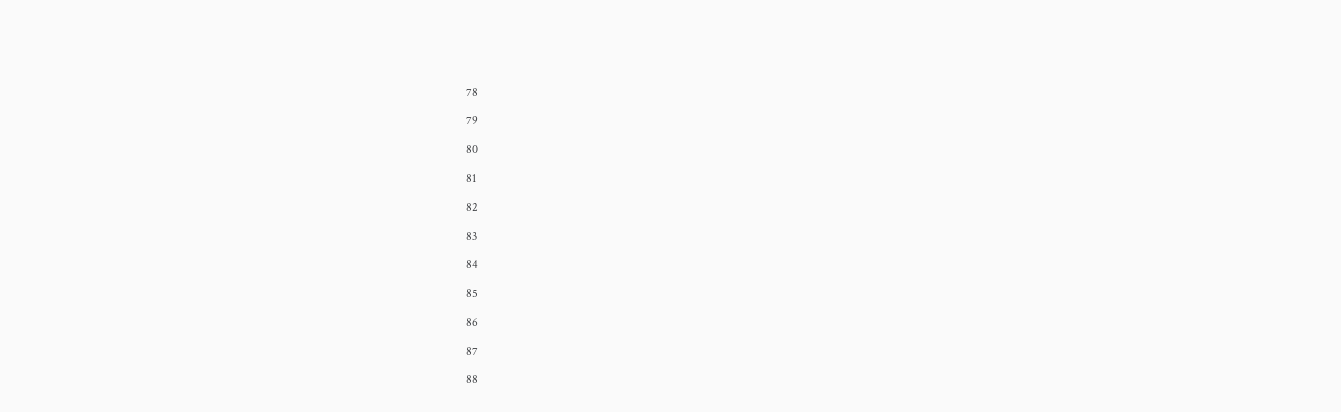78

79

80

81

82

83

84

85

86

87

88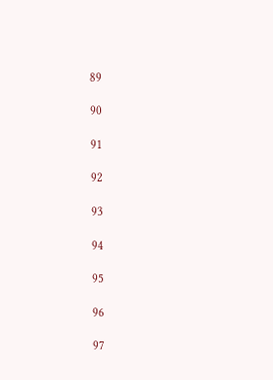89

90

91

92

93

94

95

96

97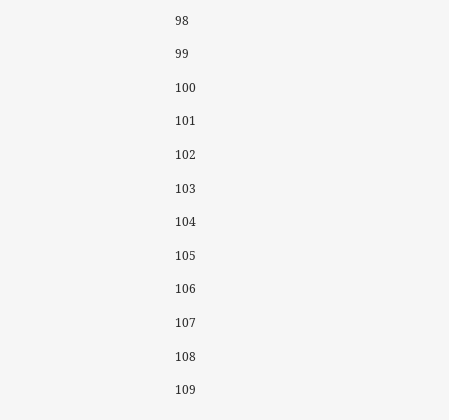98

99

100

101

102

103

104

105

106

107

108

109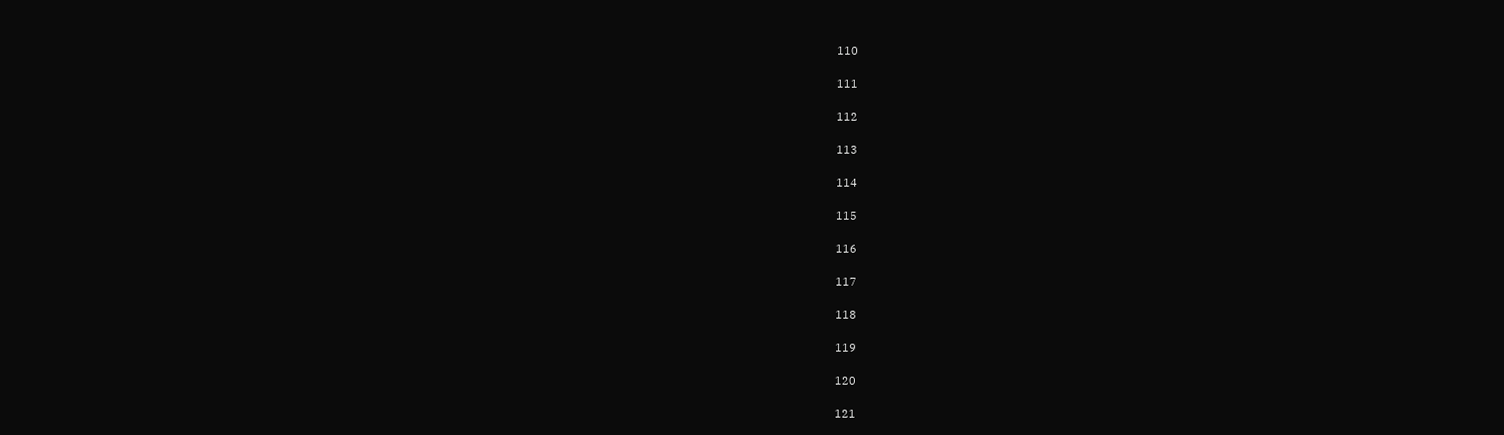110

111

112

113

114

115

116

117

118

119

120

121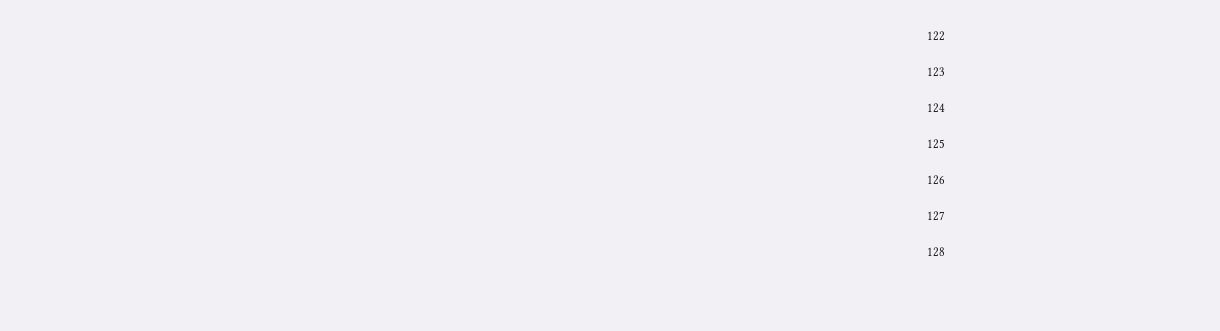122

123

124

125

126

127

128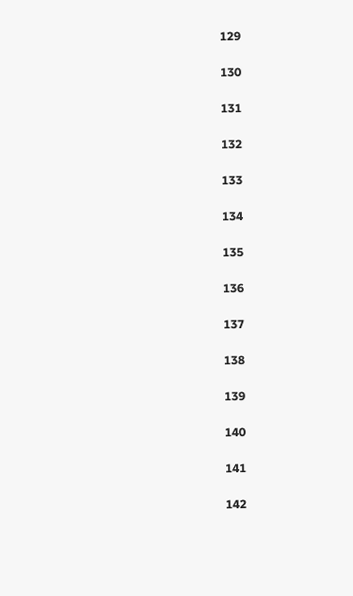129

130

131

132

133

134

135

136

137

138

139

140

141

142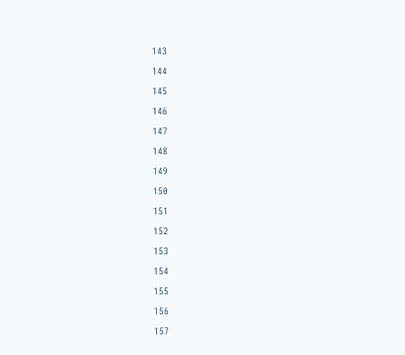143

144

145

146

147

148

149

150

151

152

153

154

155

156

157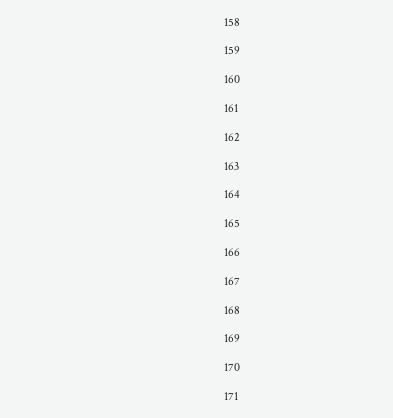158

159

160

161

162

163

164

165

166

167

168

169

170

171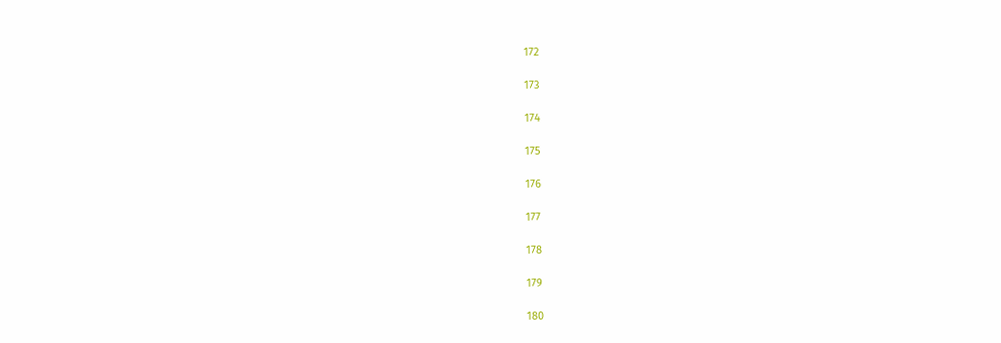172

173

174

175

176

177

178

179

180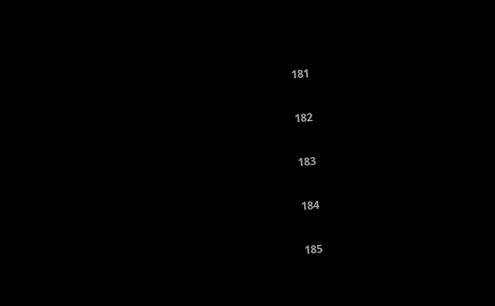181

182

183

184

185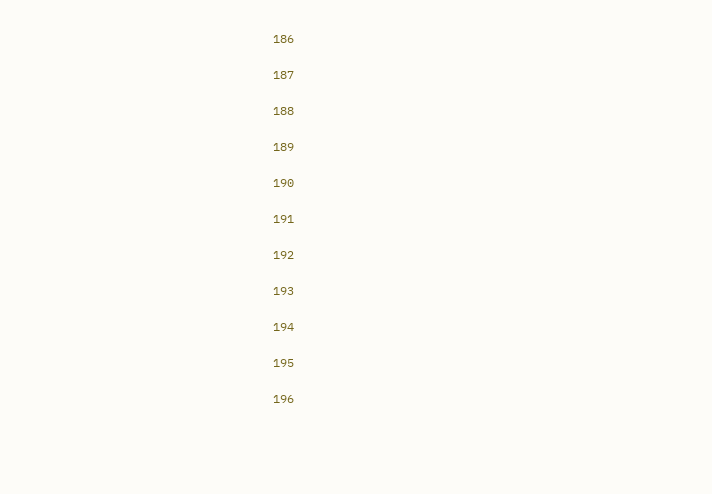186

187

188

189

190

191

192

193

194

195

196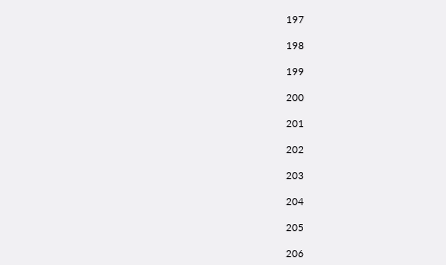197

198

199

200

201

202

203

204

205

206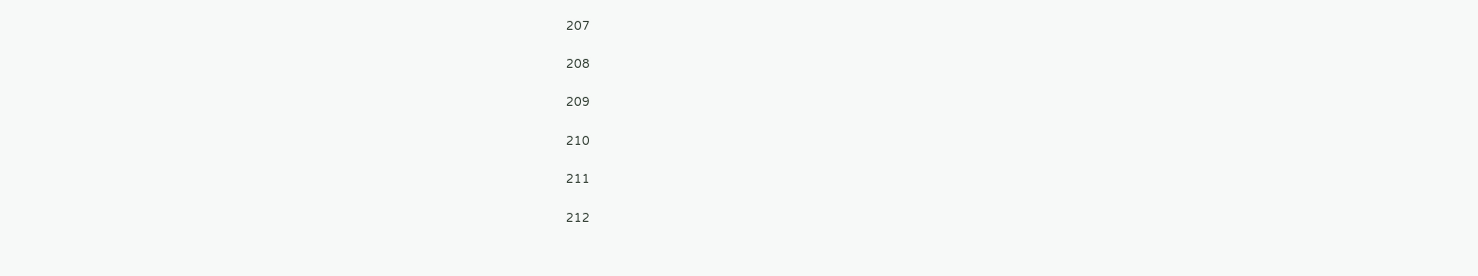207

208

209

210

211

212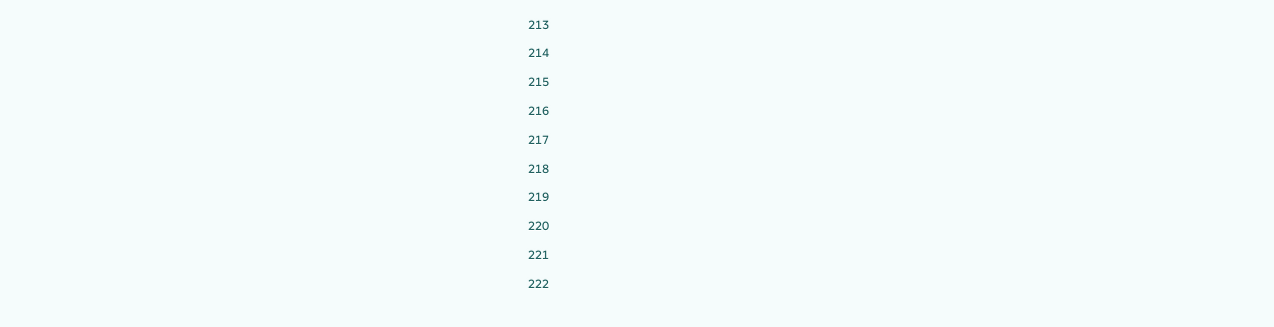213

214

215

216

217

218

219

220

221

222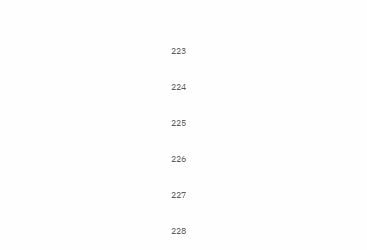223

224

225

226

227

228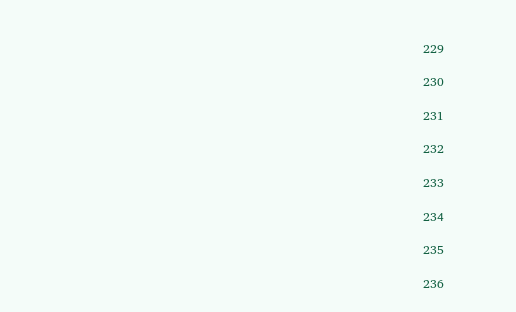229

230

231

232

233

234

235

236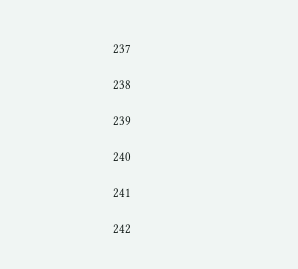237

238

239

240

241

242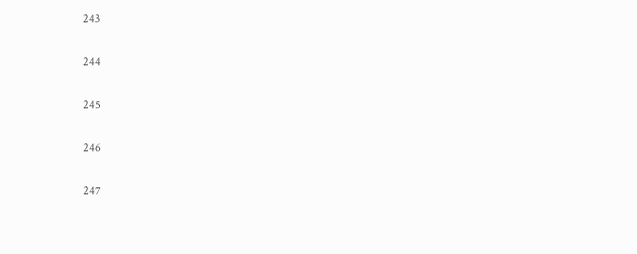243

244

245

246

247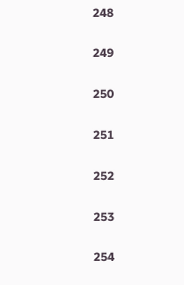248

249

250

251

252

253

254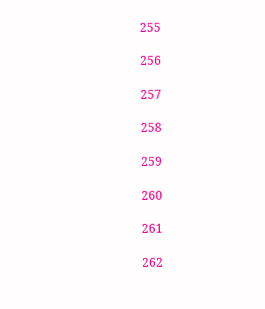255

256

257

258

259

260

261

262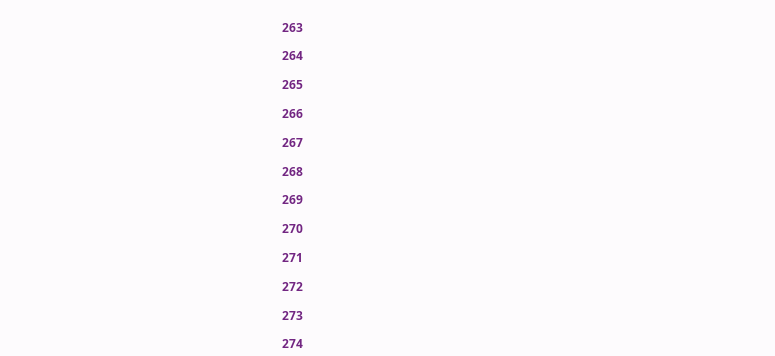263

264

265

266

267

268

269

270

271

272

273

274